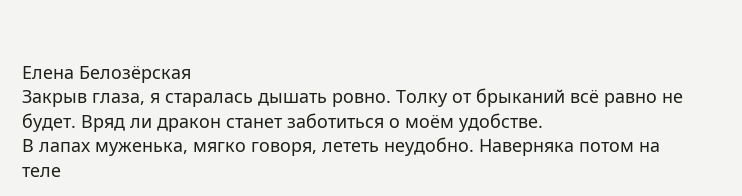Елена Белозёрская
Закрыв глаза, я старалась дышать ровно. Толку от брыканий всё равно не будет. Вряд ли дракон станет заботиться о моём удобстве.
В лапах муженька, мягко говоря, лететь неудобно. Наверняка потом на теле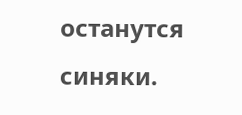останутся синяки.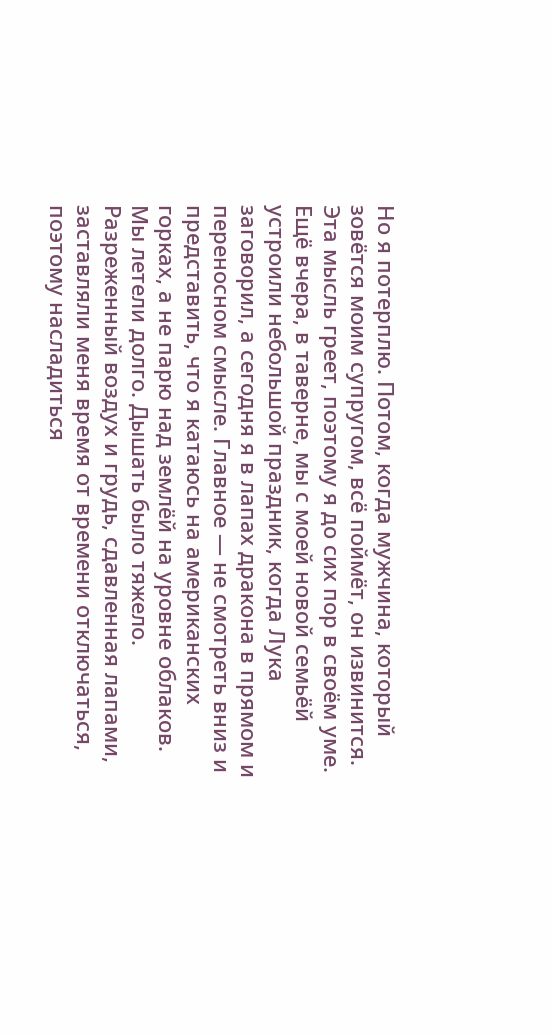Но я потерплю. Потом, когда мужчина, который зовётся моим супругом, всё поймёт, он извинится. Эта мысль греет, поэтому я до сих пор в своём уме.
Ещё вчера, в таверне, мы с моей новой семьёй устроили небольшой праздник, когда Лука заговорил, а сегодня я в лапах дракона в прямом и переносном смысле. Главное — не смотреть вниз и представить, что я катаюсь на американских горках, а не парю над землёй на уровне облаков.
Мы летели долго. Дышать было тяжело. Разреженный воздух и грудь, сдавленная лапами, заставляли меня время от времени отключаться, поэтому насладиться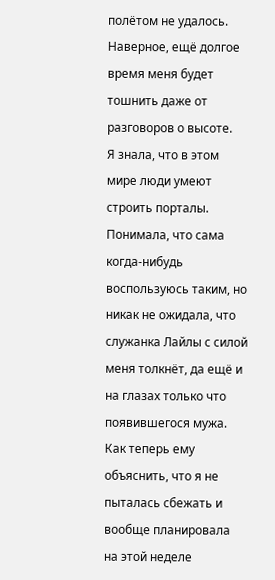полётом не удалось. Наверное, ещё долгое время меня будет тошнить даже от разговоров о высоте.
Я знала, что в этом мире люди умеют строить порталы. Понимала, что сама когда-нибудь воспользуюсь таким, но никак не ожидала, что служанка Лайлы с силой меня толкнёт, да ещё и на глазах только что появившегося мужа.
Как теперь ему объяснить, что я не пыталась сбежать и вообще планировала на этой неделе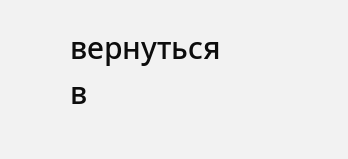вернуться в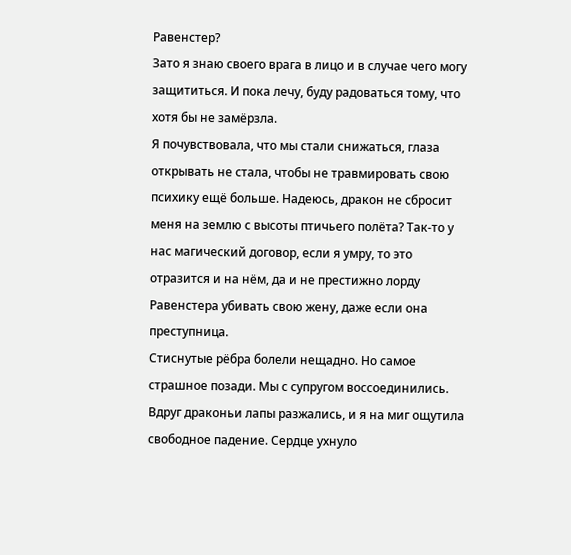Равенстер?
Зато я знаю своего врага в лицо и в случае чего могу защититься. И пока лечу, буду радоваться тому, что хотя бы не замёрзла.
Я почувствовала, что мы стали снижаться, глаза открывать не стала, чтобы не травмировать свою психику ещё больше. Надеюсь, дракон не сбросит меня на землю с высоты птичьего полёта? Так-то у нас магический договор, если я умру, то это отразится и на нём, да и не престижно лорду Равенстера убивать свою жену, даже если она преступница.
Стиснутые рёбра болели нещадно. Но самое страшное позади. Мы с супругом воссоединились.
Вдруг драконьи лапы разжались, и я на миг ощутила свободное падение. Сердце ухнуло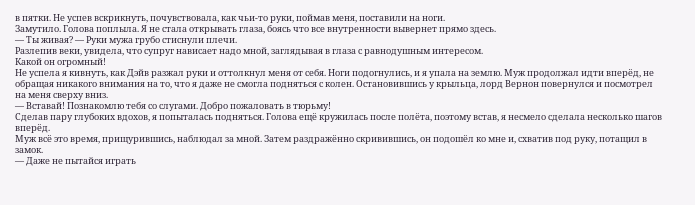в пятки. Не успев вскрикнуть, почувствовала, как чьи-то руки, поймав меня, поставили на ноги.
Замутило. Голова поплыла. Я не стала открывать глаза, боясь что все внутренности вывернет прямо здесь.
— Ты живая? — Руки мужа грубо стиснули плечи.
Разлепив веки, увидела, что супруг нависает надо мной, заглядывая в глаза с равнодушным интересом.
Какой он огромный!
Не успела я кивнуть, как Дэйв разжал руки и оттолкнул меня от себя. Ноги подогнулись, и я упала на землю. Муж продолжал идти вперёд, не обращая никакого внимания на то, что я даже не смогла подняться с колен. Остановившись у крыльца, лорд Вернон повернулся и посмотрел на меня сверху вниз.
— Вставай! Познакомлю тебя со слугами. Добро пожаловать в тюрьму!
Сделав пару глубоких вдохов, я попыталась подняться. Голова ещё кружилась после полёта, поэтому встав, я несмело сделала несколько шагов вперёд.
Муж всё это время, прищурившись, наблюдал за мной. Затем раздражённо скривившись, он подошёл ко мне и, схватив под руку, потащил в замок.
— Даже не пытайся играть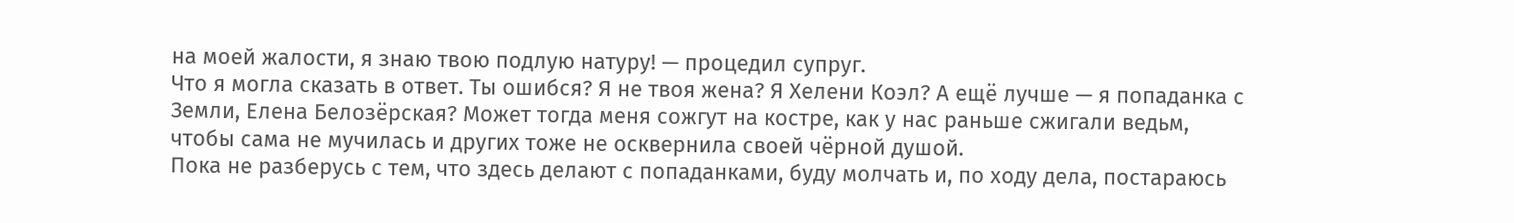на моей жалости, я знаю твою подлую натуру! — процедил супруг.
Что я могла сказать в ответ. Ты ошибся? Я не твоя жена? Я Хелени Коэл? А ещё лучше — я попаданка с Земли, Елена Белозёрская? Может тогда меня сожгут на костре, как у нас раньше сжигали ведьм, чтобы сама не мучилась и других тоже не осквернила своей чёрной душой.
Пока не разберусь с тем, что здесь делают с попаданками, буду молчать и, по ходу дела, постараюсь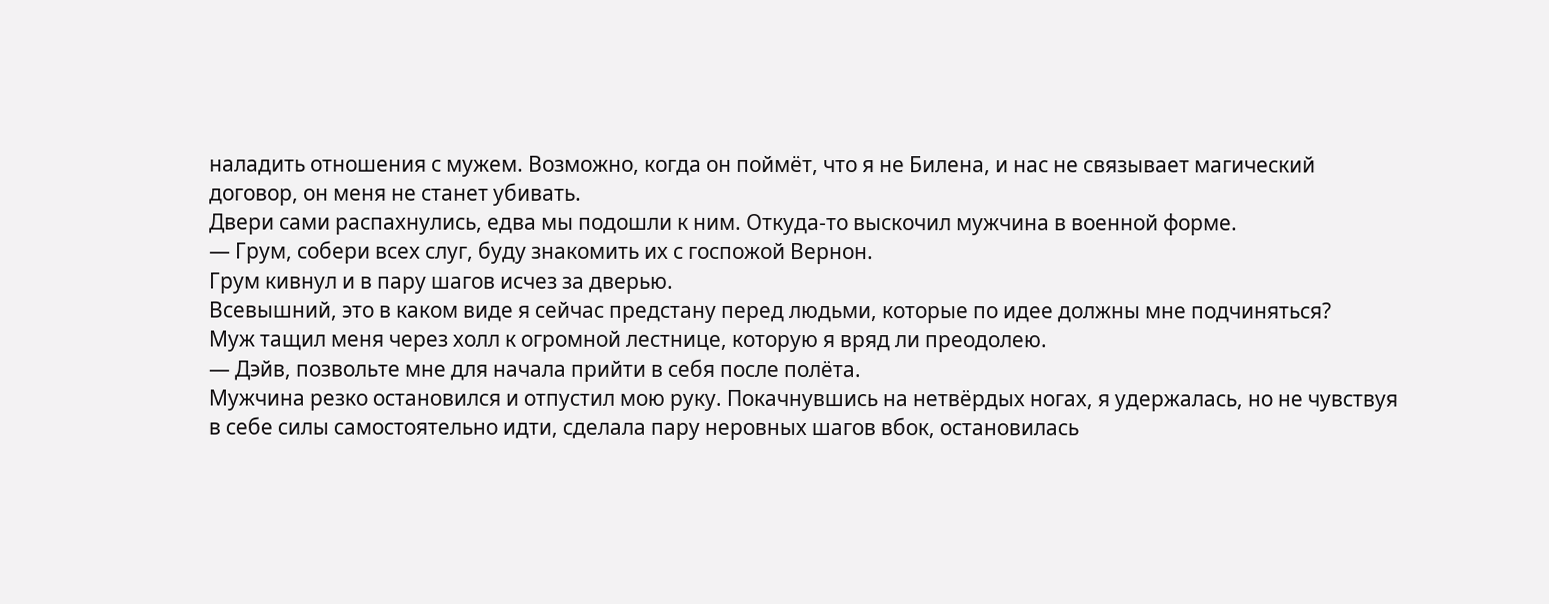наладить отношения с мужем. Возможно, когда он поймёт, что я не Билена, и нас не связывает магический договор, он меня не станет убивать.
Двери сами распахнулись, едва мы подошли к ним. Откуда-то выскочил мужчина в военной форме.
— Грум, собери всех слуг, буду знакомить их с госпожой Вернон.
Грум кивнул и в пару шагов исчез за дверью.
Всевышний, это в каком виде я сейчас предстану перед людьми, которые по идее должны мне подчиняться?
Муж тащил меня через холл к огромной лестнице, которую я вряд ли преодолею.
— Дэйв, позвольте мне для начала прийти в себя после полёта.
Мужчина резко остановился и отпустил мою руку. Покачнувшись на нетвёрдых ногах, я удержалась, но не чувствуя в себе силы самостоятельно идти, сделала пару неровных шагов вбок, остановилась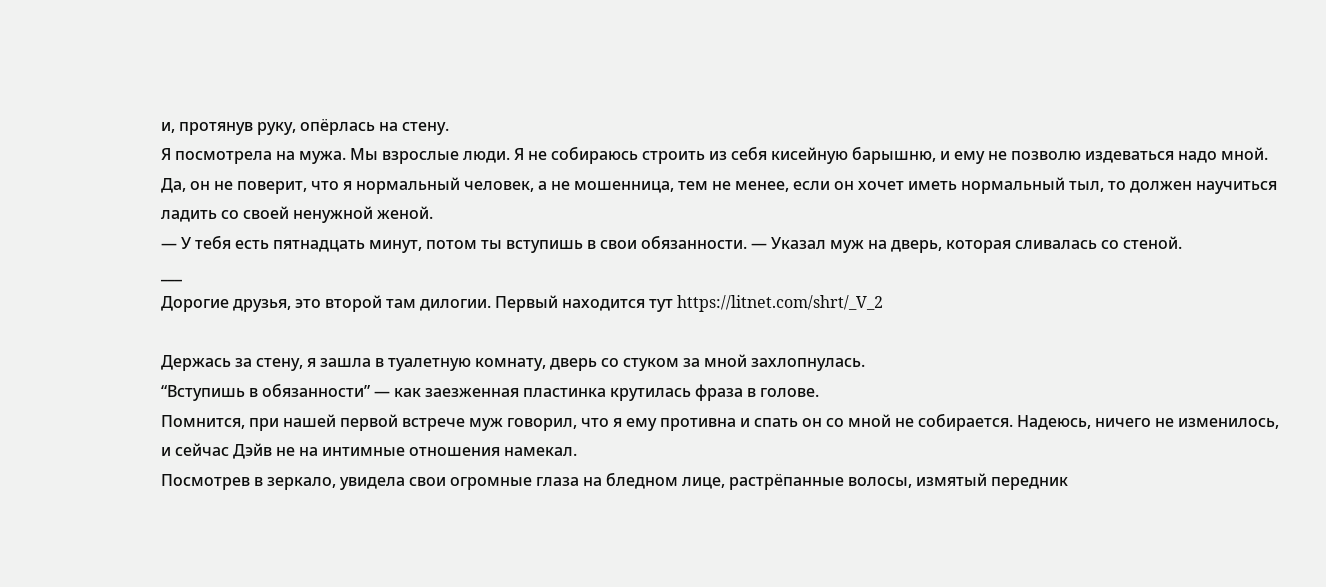и, протянув руку, опёрлась на стену.
Я посмотрела на мужа. Мы взрослые люди. Я не собираюсь строить из себя кисейную барышню, и ему не позволю издеваться надо мной.
Да, он не поверит, что я нормальный человек, а не мошенница, тем не менее, если он хочет иметь нормальный тыл, то должен научиться ладить со своей ненужной женой.
— У тебя есть пятнадцать минут, потом ты вступишь в свои обязанности. — Указал муж на дверь, которая сливалась со стеной.
___
Дорогие друзья, это второй там дилогии. Первый находится тут https://litnet.com/shrt/_V_2

Держась за стену, я зашла в туалетную комнату, дверь со стуком за мной захлопнулась.
“Вступишь в обязанности” — как заезженная пластинка крутилась фраза в голове.
Помнится, при нашей первой встрече муж говорил, что я ему противна и спать он со мной не собирается. Надеюсь, ничего не изменилось, и сейчас Дэйв не на интимные отношения намекал.
Посмотрев в зеркало, увидела свои огромные глаза на бледном лице, растрёпанные волосы, измятый передник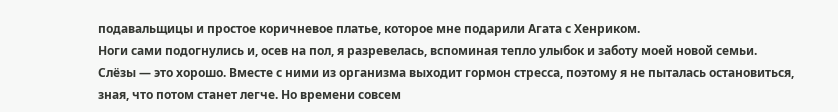подавальщицы и простое коричневое платье, которое мне подарили Агата с Хенриком.
Ноги сами подогнулись и, осев на пол, я разревелась, вспоминая тепло улыбок и заботу моей новой семьи.
Слёзы — это хорошо. Вместе с ними из организма выходит гормон стресса, поэтому я не пыталась остановиться, зная, что потом станет легче. Но времени совсем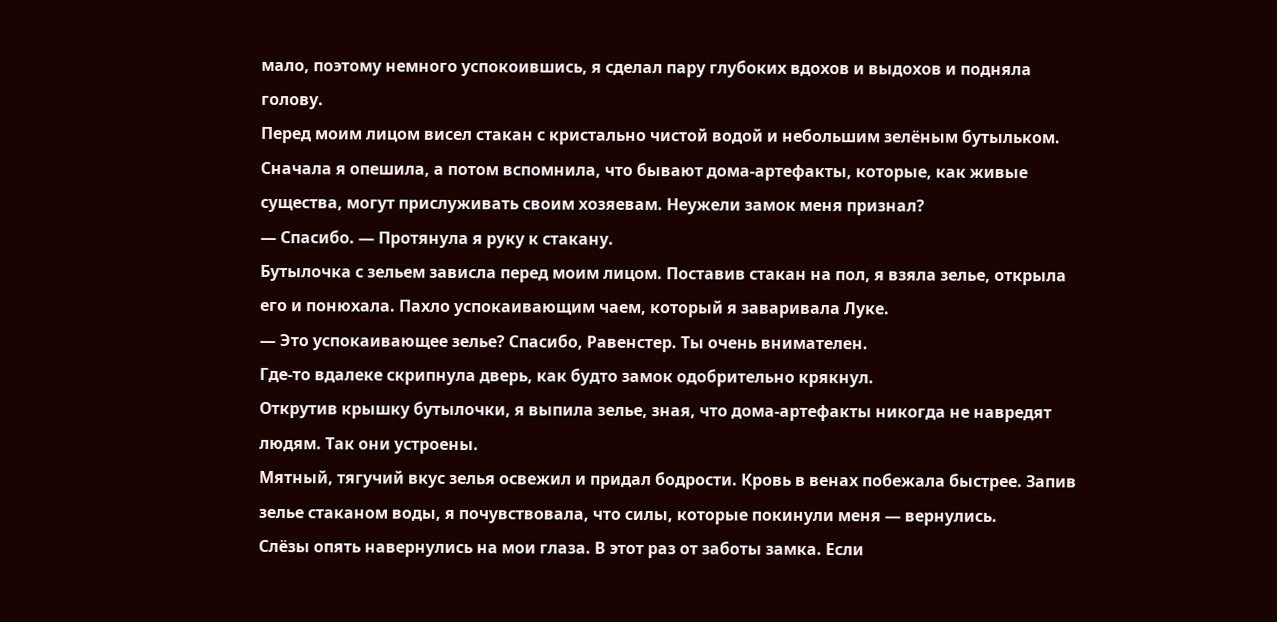мало, поэтому немного успокоившись, я сделал пару глубоких вдохов и выдохов и подняла голову.
Перед моим лицом висел стакан с кристально чистой водой и небольшим зелёным бутыльком.
Сначала я опешила, а потом вспомнила, что бывают дома-артефакты, которые, как живые существа, могут прислуживать своим хозяевам. Неужели замок меня признал?
— Спасибо. — Протянула я руку к стакану.
Бутылочка с зельем зависла перед моим лицом. Поставив стакан на пол, я взяла зелье, открыла его и понюхала. Пахло успокаивающим чаем, который я заваривала Луке.
— Это успокаивающее зелье? Спасибо, Равенстер. Ты очень внимателен.
Где-то вдалеке скрипнула дверь, как будто замок одобрительно крякнул.
Открутив крышку бутылочки, я выпила зелье, зная, что дома-артефакты никогда не навредят людям. Так они устроены.
Мятный, тягучий вкус зелья освежил и придал бодрости. Кровь в венах побежала быстрее. Запив зелье стаканом воды, я почувствовала, что силы, которые покинули меня — вернулись.
Слёзы опять навернулись на мои глаза. В этот раз от заботы замка. Если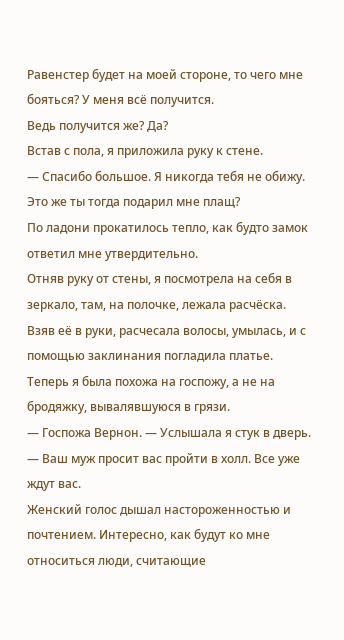Равенстер будет на моей стороне, то чего мне бояться? У меня всё получится.
Ведь получится же? Да?
Встав с пола, я приложила руку к стене.
— Спасибо большое. Я никогда тебя не обижу. Это же ты тогда подарил мне плащ?
По ладони прокатилось тепло, как будто замок ответил мне утвердительно.
Отняв руку от стены, я посмотрела на себя в зеркало, там, на полочке, лежала расчёска. Взяв её в руки, расчесала волосы, умылась, и с помощью заклинания погладила платье.
Теперь я была похожа на госпожу, а не на бродяжку, вывалявшуюся в грязи.
— Госпожа Вернон. — Услышала я стук в дверь. — Ваш муж просит вас пройти в холл. Все уже ждут вас.
Женский голос дышал настороженностью и почтением. Интересно, как будут ко мне относиться люди, считающие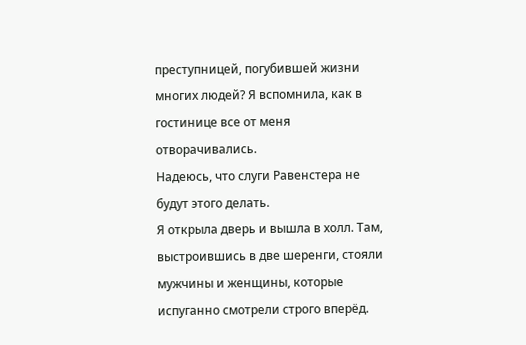преступницей, погубившей жизни многих людей? Я вспомнила, как в гостинице все от меня отворачивались.
Надеюсь, что слуги Равенстера не будут этого делать.
Я открыла дверь и вышла в холл. Там, выстроившись в две шеренги, стояли мужчины и женщины, которые испуганно смотрели строго вперёд.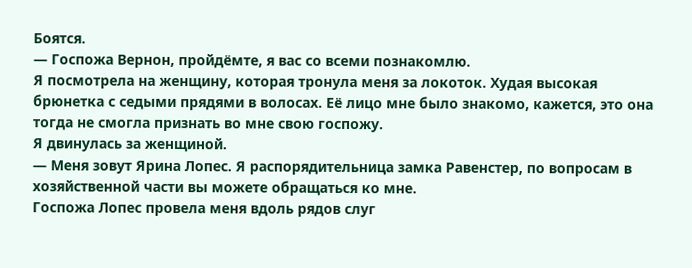Боятся.
— Госпожа Вернон, пройдёмте, я вас со всеми познакомлю.
Я посмотрела на женщину, которая тронула меня за локоток. Худая высокая брюнетка с седыми прядями в волосах. Её лицо мне было знакомо, кажется, это она тогда не смогла признать во мне свою госпожу.
Я двинулась за женщиной.
— Меня зовут Ярина Лопес. Я распорядительница замка Равенстер, по вопросам в хозяйственной части вы можете обращаться ко мне.
Госпожа Лопес провела меня вдоль рядов слуг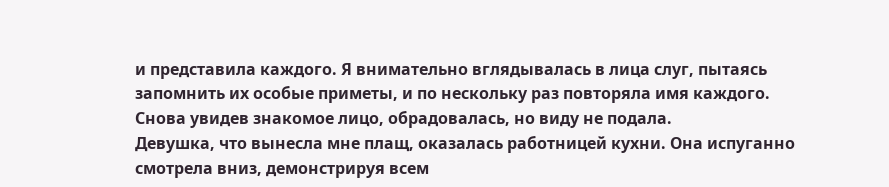и представила каждого. Я внимательно вглядывалась в лица слуг, пытаясь запомнить их особые приметы, и по нескольку раз повторяла имя каждого. Снова увидев знакомое лицо, обрадовалась, но виду не подала.
Девушка, что вынесла мне плащ, оказалась работницей кухни. Она испуганно смотрела вниз, демонстрируя всем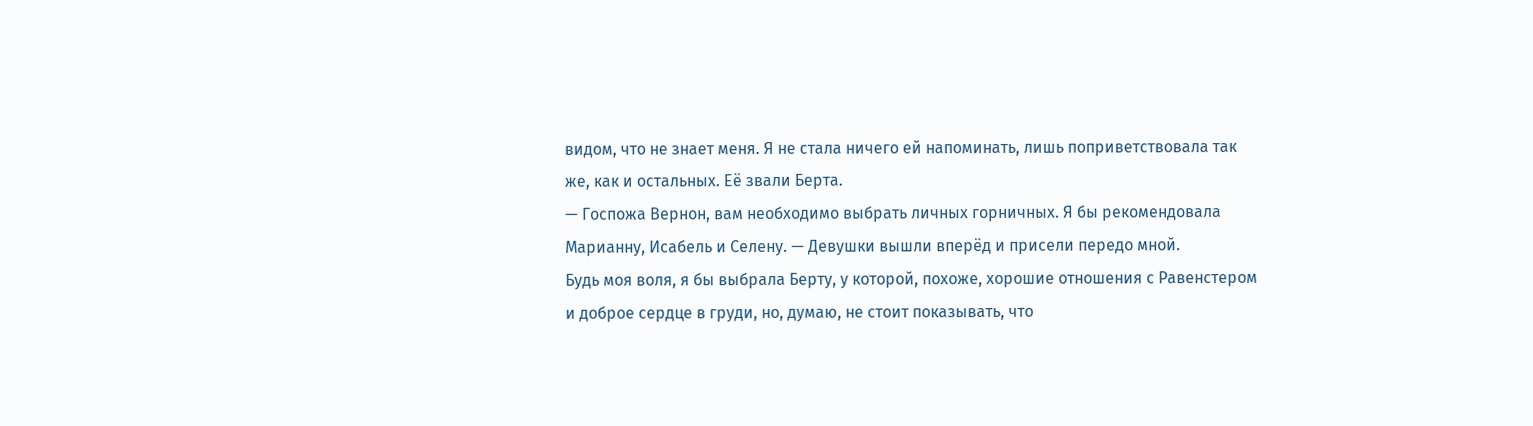видом, что не знает меня. Я не стала ничего ей напоминать, лишь поприветствовала так же, как и остальных. Её звали Берта.
— Госпожа Вернон, вам необходимо выбрать личных горничных. Я бы рекомендовала Марианну, Исабель и Селену. — Девушки вышли вперёд и присели передо мной.
Будь моя воля, я бы выбрала Берту, у которой, похоже, хорошие отношения с Равенстером и доброе сердце в груди, но, думаю, не стоит показывать, что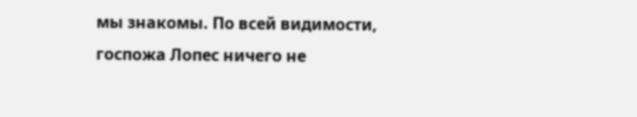мы знакомы. По всей видимости, госпожа Лопес ничего не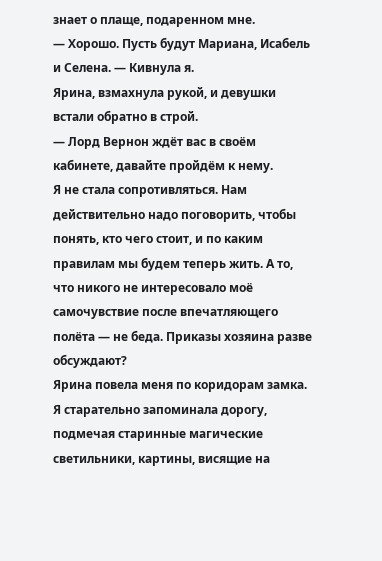знает о плаще, подаренном мне.
— Хорошо. Пусть будут Мариана, Исабель и Селена. — Кивнула я.
Ярина, взмахнула рукой, и девушки встали обратно в строй.
— Лорд Вернон ждёт вас в своём кабинете, давайте пройдём к нему.
Я не стала сопротивляться. Нам действительно надо поговорить, чтобы понять, кто чего стоит, и по каким правилам мы будем теперь жить. А то, что никого не интересовало моё самочувствие после впечатляющего полёта — не беда. Приказы хозяина разве обсуждают?
Ярина повела меня по коридорам замка. Я старательно запоминала дорогу, подмечая старинные магические светильники, картины, висящие на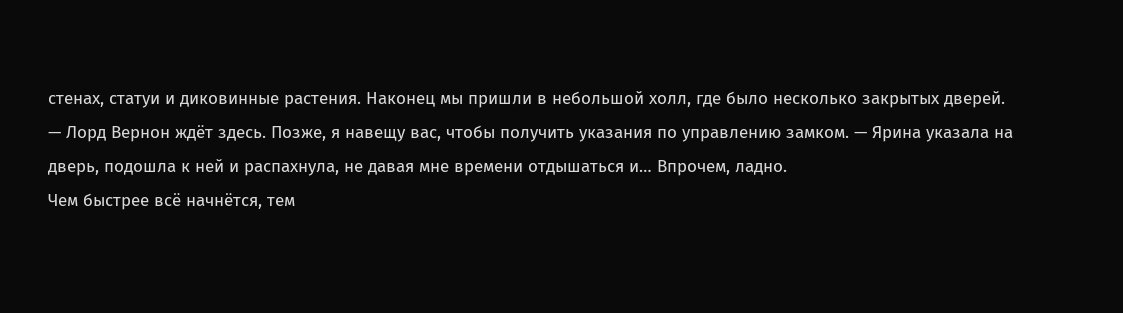стенах, статуи и диковинные растения. Наконец мы пришли в небольшой холл, где было несколько закрытых дверей.
— Лорд Вернон ждёт здесь. Позже, я навещу вас, чтобы получить указания по управлению замком. — Ярина указала на дверь, подошла к ней и распахнула, не давая мне времени отдышаться и… Впрочем, ладно.
Чем быстрее всё начнётся, тем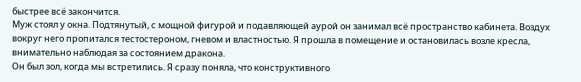быстрее всё закончится.
Муж стоял у окна. Подтянутый, с мощной фигурой и подавляющей аурой он занимал всё пространство кабинета. Воздух вокруг него пропитался тестостероном, гневом и властностью. Я прошла в помещение и остановилась возле кресла, внимательно наблюдая за состоянием дракона.
Он был зол, когда мы встретились. Я сразу поняла, что конструктивного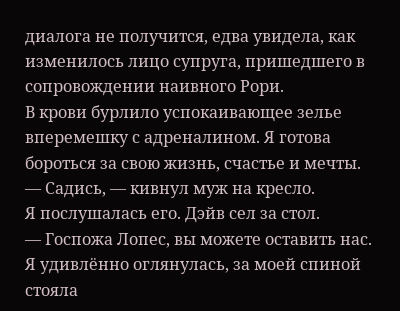диалога не получится, едва увидела, как изменилось лицо супруга, пришедшего в сопровождении наивного Рори.
В крови бурлило успокаивающее зелье вперемешку с адреналином. Я готова бороться за свою жизнь, счастье и мечты.
— Садись, — кивнул муж на кресло.
Я послушалась его. Дэйв сел за стол.
— Госпожа Лопес, вы можете оставить нас.
Я удивлённо оглянулась, за моей спиной стояла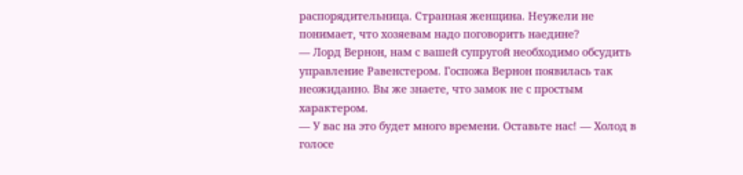распорядительница. Странная женщина. Неужели не понимает, что хозяевам надо поговорить наедине?
— Лорд Вернон, нам с вашей супругой необходимо обсудить управление Равенстером. Госпожа Вернон появилась так неожиданно. Вы же знаете, что замок не с простым характером.
— У вас на это будет много времени. Оставьте нас! — Холод в голосе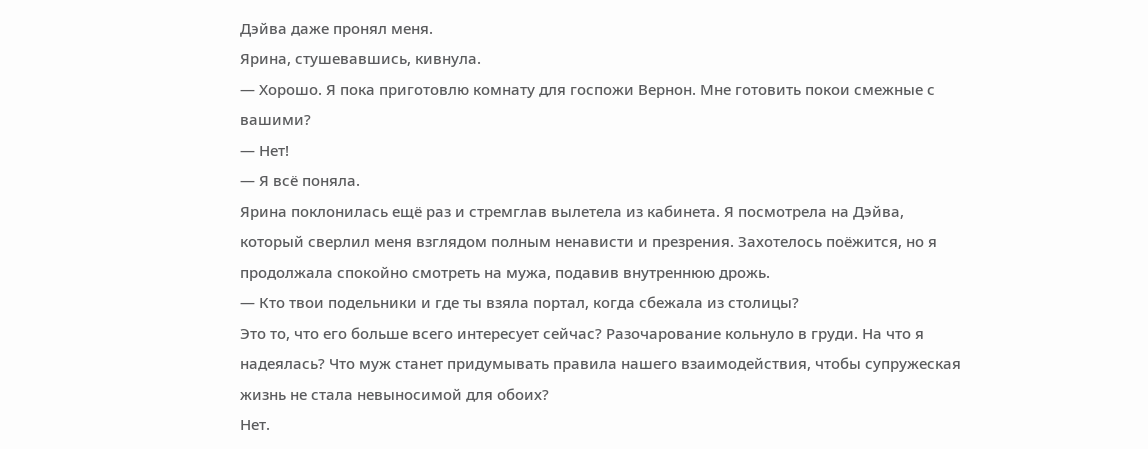Дэйва даже пронял меня.
Ярина, стушевавшись, кивнула.
— Хорошо. Я пока приготовлю комнату для госпожи Вернон. Мне готовить покои смежные с вашими?
— Нет!
— Я всё поняла.
Ярина поклонилась ещё раз и стремглав вылетела из кабинета. Я посмотрела на Дэйва, который сверлил меня взглядом полным ненависти и презрения. Захотелось поёжится, но я продолжала спокойно смотреть на мужа, подавив внутреннюю дрожь.
— Кто твои подельники и где ты взяла портал, когда сбежала из столицы?
Это то, что его больше всего интересует сейчас? Разочарование кольнуло в груди. На что я надеялась? Что муж станет придумывать правила нашего взаимодействия, чтобы супружеская жизнь не стала невыносимой для обоих?
Нет.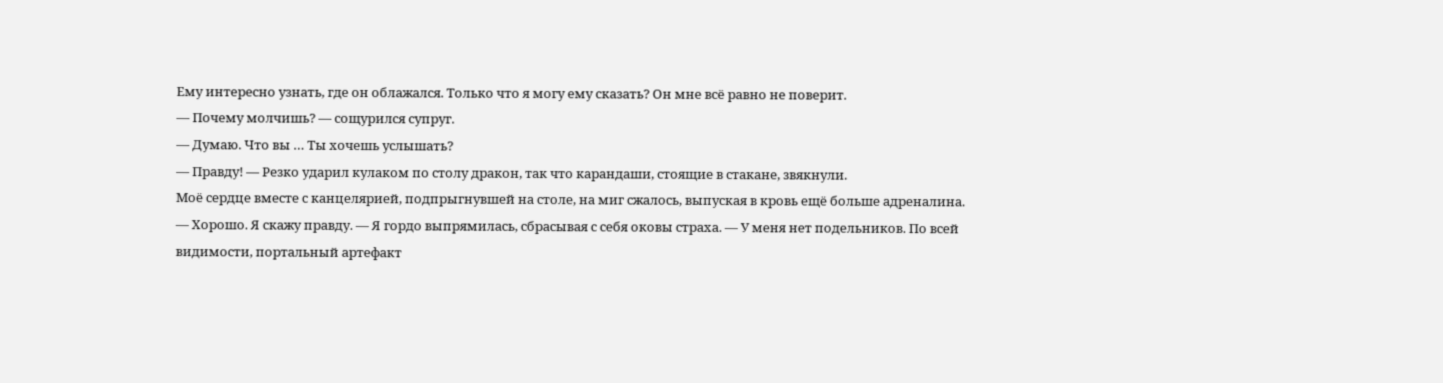Ему интересно узнать, где он облажался. Только что я могу ему сказать? Он мне всё равно не поверит.
— Почему молчишь? — сощурился супруг.
— Думаю. Что вы … Ты хочешь услышать?
— Правду! — Резко ударил кулаком по столу дракон, так что карандаши, стоящие в стакане, звякнули.
Моё сердце вместе с канцелярией, подпрыгнувшей на столе, на миг сжалось, выпуская в кровь ещё больше адреналина.
— Хорошо. Я скажу правду. — Я гордо выпрямилась, сбрасывая с себя оковы страха. — У меня нет подельников. По всей видимости, портальный артефакт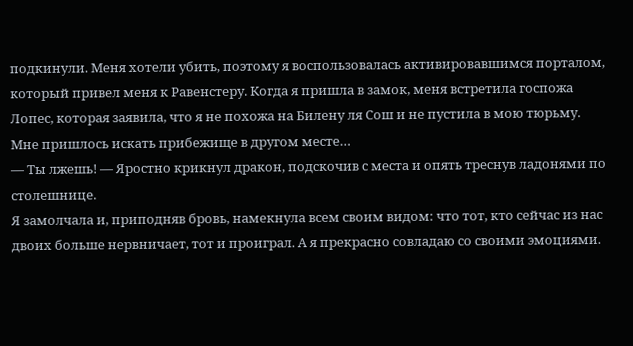подкинули. Меня хотели убить, поэтому я воспользовалась активировавшимся порталом, который привел меня к Равенстеру. Когда я пришла в замок, меня встретила госпожа Лопес, которая заявила, что я не похожа на Билену ля Сош и не пустила в мою тюрьму. Мне пришлось искать прибежище в другом месте…
— Ты лжешь! — Яростно крикнул дракон, подскочив с места и опять треснув ладонями по столешнице.
Я замолчала и, приподняв бровь, намекнула всем своим видом: что тот, кто сейчас из нас двоих больше нервничает, тот и проиграл. А я прекрасно совладаю со своими эмоциями.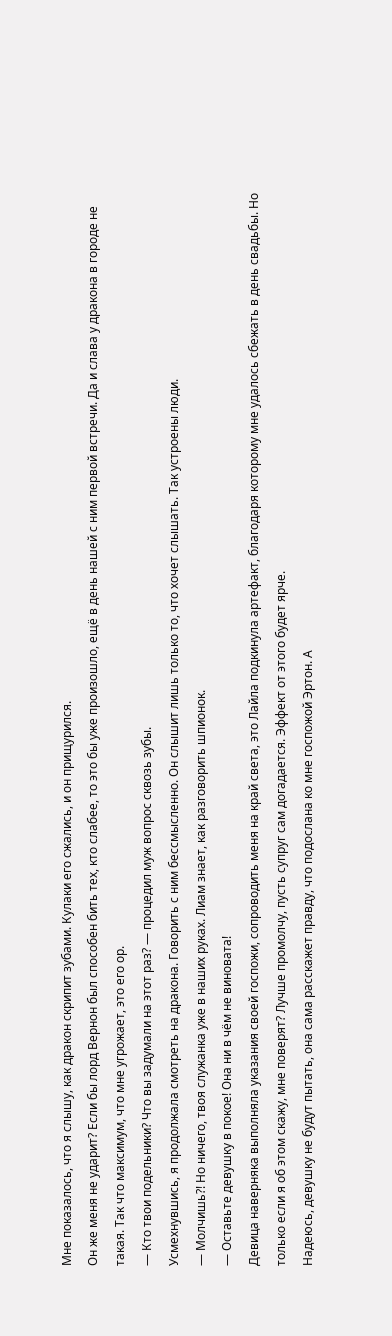Мне показалось, что я слышу, как дракон скрипит зубами. Кулаки его сжались, и он прищурился.
Он же меня не ударит? Если бы лорд Вернон был способен бить тех, кто слабее, то это бы уже произошло, ещё в день нашей с ним первой встречи. Да и слава у дракона в городе не такая. Так что максимум, что мне угрожает, это его ор.
— Кто твои подельники? Что вы задумали на этот раз? — процедил муж вопрос сквозь зубы.
Усмехнувшись, я продолжала смотреть на дракона. Говорить с ним бессмысленно. Он слышит лишь только то, что хочет слышать. Так устроены люди.
— Молчишь?! Но ничего, твоя служанка уже в наших руках. Лиам знает, как разговорить шпионок.
— Оставьте девушку в покое! Она ни в чём не виновата!
Девица наверняка выполняла указания своей госпожи, сопроводить меня на край света, это Лайла подкинула артефакт, благодаря которому мне удалось сбежать в день свадьбы. Но только если я об этом скажу, мне поверят? Лучше промолчу, пусть супруг сам догадается. Эффект от этого будет ярче.
Надеюсь, девушку не будут пытать, она сама расскажет правду, что подослана ко мне госпожой Эртон. А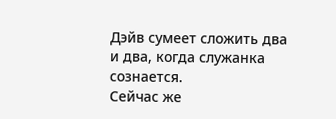Дэйв сумеет сложить два и два, когда служанка сознается.
Сейчас же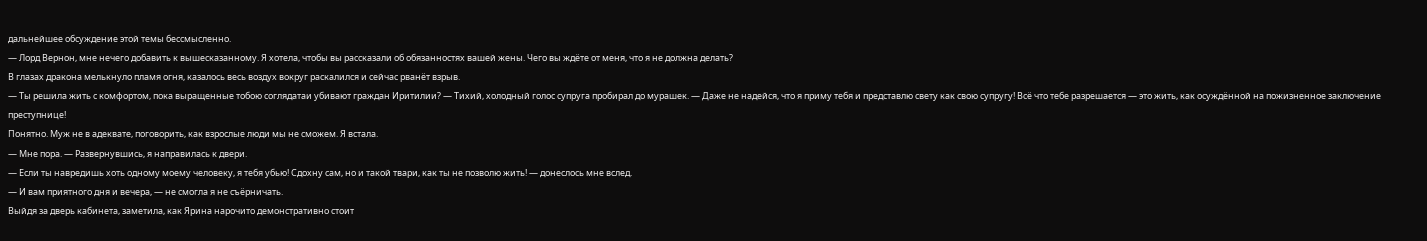дальнейшее обсуждение этой темы бессмысленно.
— Лорд Вернон, мне нечего добавить к вышесказанному. Я хотела, чтобы вы рассказали об обязанностях вашей жены. Чего вы ждёте от меня, что я не должна делать?
В глазах дракона мелькнуло пламя огня, казалось весь воздух вокруг раскалился и сейчас рванёт взрыв.
— Ты решила жить с комфортом, пока выращенные тобою соглядатаи убивают граждан Иритилии? — Тихий, холодный голос супруга пробирал до мурашек. — Даже не надейся, что я приму тебя и представлю свету как свою супругу! Всё что тебе разрешается — это жить, как осуждённой на пожизненное заключение преступнице!
Понятно. Муж не в адеквате, поговорить, как взрослые люди мы не сможем. Я встала.
— Мне пора. — Развернувшись, я направилась к двери.
— Если ты навредишь хоть одному моему человеку, я тебя убью! Сдохну сам, но и такой твари, как ты не позволю жить! — донеслось мне вслед.
— И вам приятного дня и вечера, — не смогла я не съёрничать.
Выйдя за дверь кабинета, заметила, как Ярина нарочито демонстративно стоит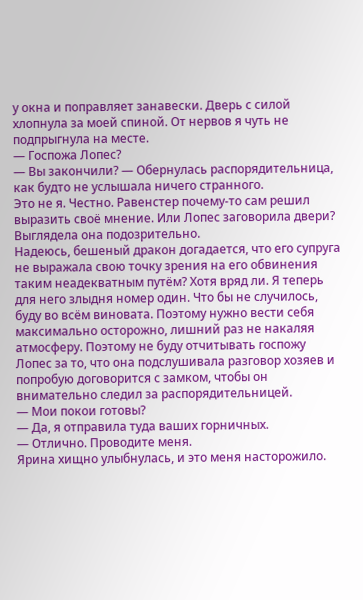у окна и поправляет занавески. Дверь с силой хлопнула за моей спиной. От нервов я чуть не подпрыгнула на месте.
— Госпожа Лопес?
— Вы закончили? — Обернулась распорядительница, как будто не услышала ничего странного.
Это не я. Честно. Равенстер почему-то сам решил выразить своё мнение. Или Лопес заговорила двери? Выглядела она подозрительно.
Надеюсь, бешеный дракон догадается, что его супруга не выражала свою точку зрения на его обвинения таким неадекватным путём? Хотя вряд ли. Я теперь для него злыдня номер один. Что бы не случилось, буду во всём виновата. Поэтому нужно вести себя максимально осторожно, лишний раз не накаляя атмосферу. Поэтому не буду отчитывать госпожу Лопес за то, что она подслушивала разговор хозяев и попробую договорится с замком, чтобы он внимательно следил за распорядительницей.
— Мои покои готовы?
— Да, я отправила туда ваших горничных.
— Отлично. Проводите меня.
Ярина хищно улыбнулась, и это меня насторожило.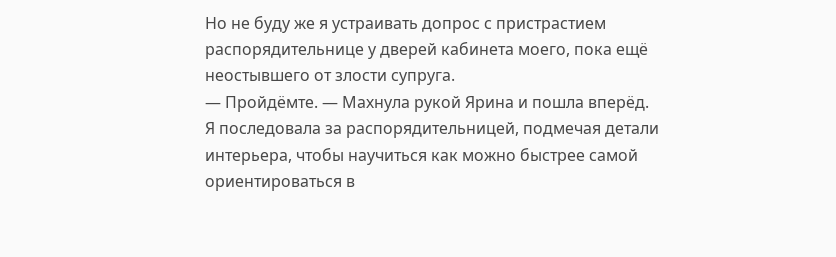Но не буду же я устраивать допрос с пристрастием распорядительнице у дверей кабинета моего, пока ещё неостывшего от злости супруга.
— Пройдёмте. — Махнула рукой Ярина и пошла вперёд.
Я последовала за распорядительницей, подмечая детали интерьера, чтобы научиться как можно быстрее самой ориентироваться в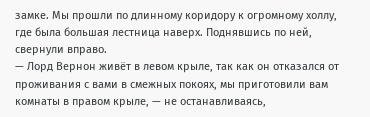замке. Мы прошли по длинному коридору к огромному холлу, где была большая лестница наверх. Поднявшись по ней, свернули вправо.
— Лорд Вернон живёт в левом крыле, так как он отказался от проживания с вами в смежных покоях, мы приготовили вам комнаты в правом крыле, — не останавливаясь,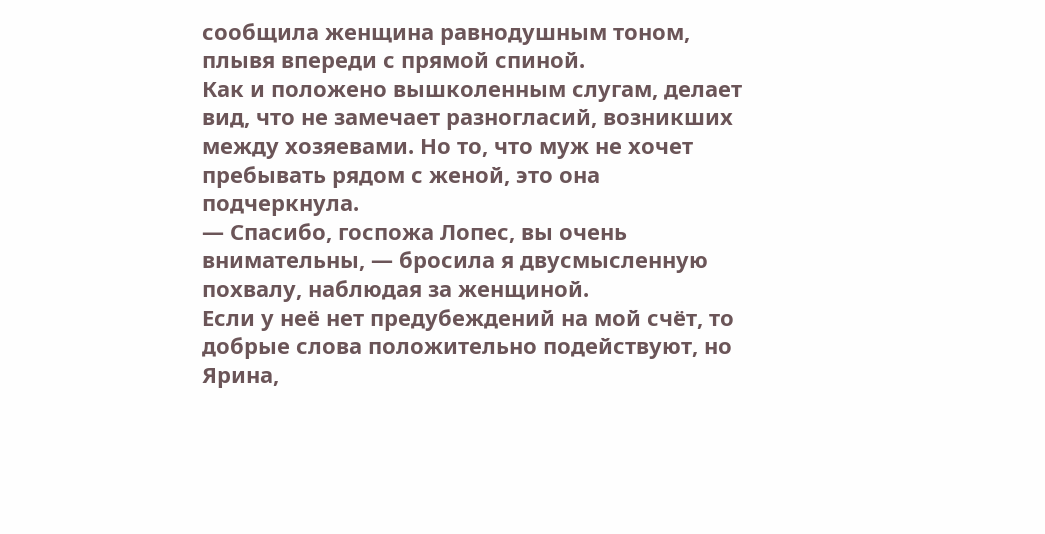сообщила женщина равнодушным тоном, плывя впереди с прямой спиной.
Как и положено вышколенным слугам, делает вид, что не замечает разногласий, возникших между хозяевами. Но то, что муж не хочет пребывать рядом с женой, это она подчеркнула.
— Спасибо, госпожа Лопес, вы очень внимательны, — бросила я двусмысленную похвалу, наблюдая за женщиной.
Если у неё нет предубеждений на мой счёт, то добрые слова положительно подействуют, но Ярина,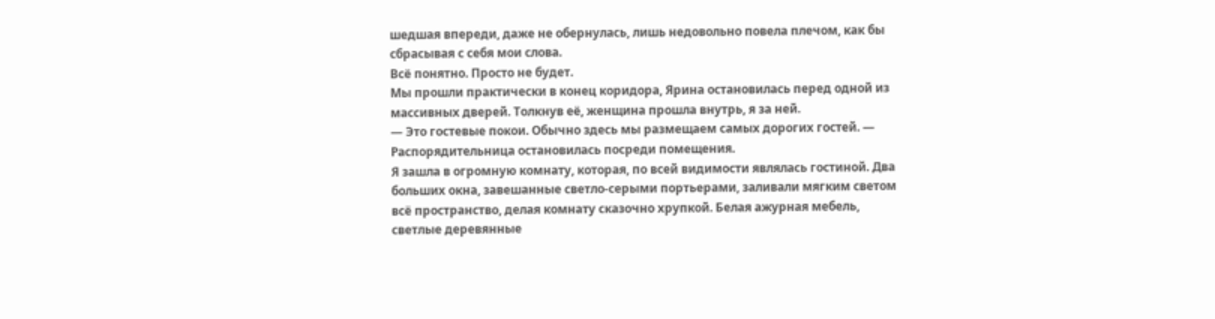шедшая впереди, даже не обернулась, лишь недовольно повела плечом, как бы сбрасывая с себя мои слова.
Всё понятно. Просто не будет.
Мы прошли практически в конец коридора, Ярина остановилась перед одной из массивных дверей. Толкнув её, женщина прошла внутрь, я за ней.
— Это гостевые покои. Обычно здесь мы размещаем самых дорогих гостей. — Распорядительница остановилась посреди помещения.
Я зашла в огромную комнату, которая, по всей видимости являлась гостиной. Два больших окна, завешанные светло-серыми портьерами, заливали мягким светом всё пространство, делая комнату сказочно хрупкой. Белая ажурная мебель, светлые деревянные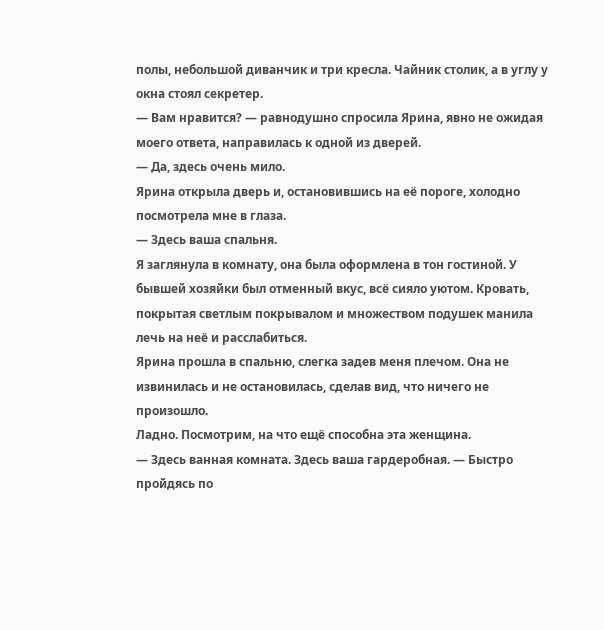полы, небольшой диванчик и три кресла. Чайник столик, а в углу у окна стоял секретер.
— Вам нравится? — равнодушно спросила Ярина, явно не ожидая моего ответа, направилась к одной из дверей.
— Да, здесь очень мило.
Ярина открыла дверь и, остановившись на её пороге, холодно посмотрела мне в глаза.
— Здесь ваша спальня.
Я заглянула в комнату, она была оформлена в тон гостиной. У бывшей хозяйки был отменный вкус, всё сияло уютом. Кровать, покрытая светлым покрывалом и множеством подушек манила лечь на неё и расслабиться.
Ярина прошла в спальню, слегка задев меня плечом. Она не извинилась и не остановилась, сделав вид, что ничего не произошло.
Ладно. Посмотрим, на что ещё способна эта женщина.
— Здесь ванная комната. Здесь ваша гардеробная. — Быстро пройдясь по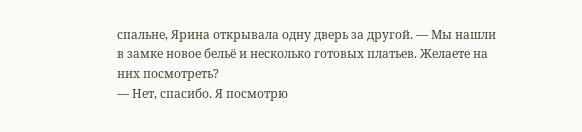спальне, Ярина открывала одну дверь за другой. — Мы нашли в замке новое бельё и несколько готовых платьев. Желаете на них посмотреть?
— Нет, спасибо. Я посмотрю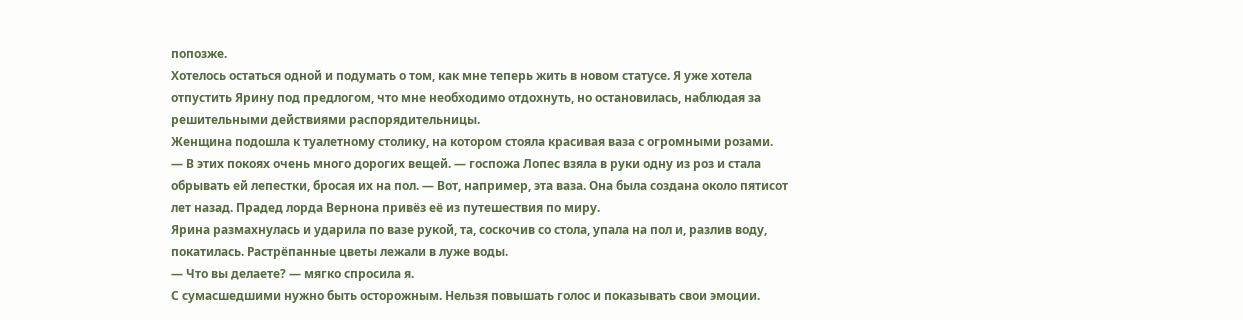попозже.
Хотелось остаться одной и подумать о том, как мне теперь жить в новом статусе. Я уже хотела отпустить Ярину под предлогом, что мне необходимо отдохнуть, но остановилась, наблюдая за решительными действиями распорядительницы.
Женщина подошла к туалетному столику, на котором стояла красивая ваза с огромными розами.
— В этих покоях очень много дорогих вещей. — госпожа Лопес взяла в руки одну из роз и стала обрывать ей лепестки, бросая их на пол. — Вот, например, эта ваза. Она была создана около пятисот лет назад. Прадед лорда Вернона привёз её из путешествия по миру.
Ярина размахнулась и ударила по вазе рукой, та, соскочив со стола, упала на пол и, разлив воду, покатилась. Растрёпанные цветы лежали в луже воды.
— Что вы делаете? — мягко спросила я.
С сумасшедшими нужно быть осторожным. Нельзя повышать голос и показывать свои эмоции.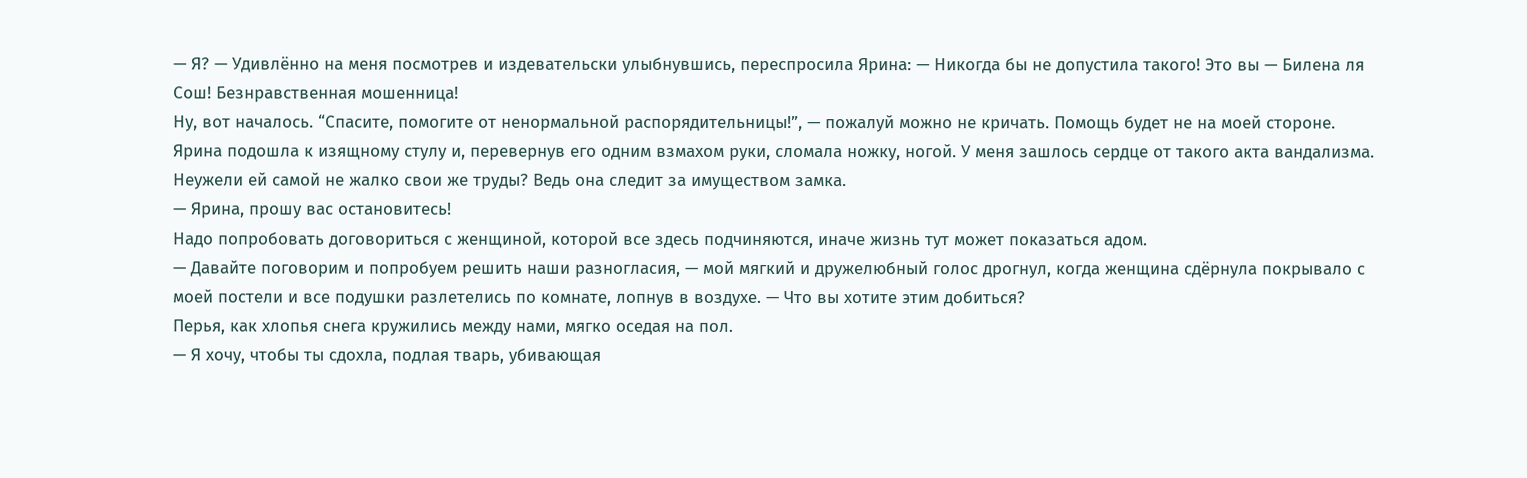— Я? — Удивлённо на меня посмотрев и издевательски улыбнувшись, переспросила Ярина: — Никогда бы не допустила такого! Это вы — Билена ля Сош! Безнравственная мошенница!
Ну, вот началось. “Спасите, помогите от ненормальной распорядительницы!”, — пожалуй можно не кричать. Помощь будет не на моей стороне.
Ярина подошла к изящному стулу и, перевернув его одним взмахом руки, сломала ножку, ногой. У меня зашлось сердце от такого акта вандализма. Неужели ей самой не жалко свои же труды? Ведь она следит за имуществом замка.
— Ярина, прошу вас остановитесь!
Надо попробовать договориться с женщиной, которой все здесь подчиняются, иначе жизнь тут может показаться адом.
— Давайте поговорим и попробуем решить наши разногласия, — мой мягкий и дружелюбный голос дрогнул, когда женщина сдёрнула покрывало с моей постели и все подушки разлетелись по комнате, лопнув в воздухе. — Что вы хотите этим добиться?
Перья, как хлопья снега кружились между нами, мягко оседая на пол.
— Я хочу, чтобы ты сдохла, подлая тварь, убивающая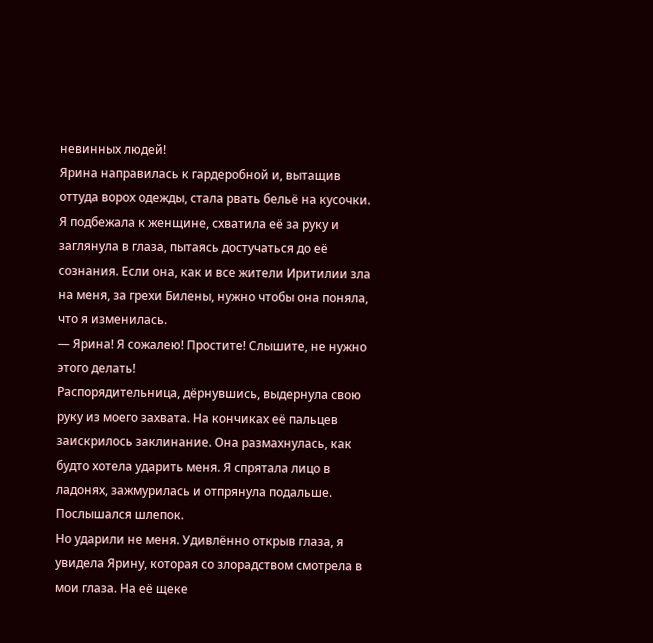невинных людей!
Ярина направилась к гардеробной и, вытащив оттуда ворох одежды, стала рвать бельё на кусочки.
Я подбежала к женщине, схватила её за руку и заглянула в глаза, пытаясь достучаться до её сознания. Если она, как и все жители Иритилии зла на меня, за грехи Билены, нужно чтобы она поняла, что я изменилась.
— Ярина! Я сожалею! Простите! Слышите, не нужно этого делать!
Распорядительница, дёрнувшись, выдернула свою руку из моего захвата. На кончиках её пальцев заискрилось заклинание. Она размахнулась, как будто хотела ударить меня. Я спрятала лицо в ладонях, зажмурилась и отпрянула подальше.
Послышался шлепок.
Но ударили не меня. Удивлённо открыв глаза, я увидела Ярину, которая со злорадством смотрела в мои глаза. На её щеке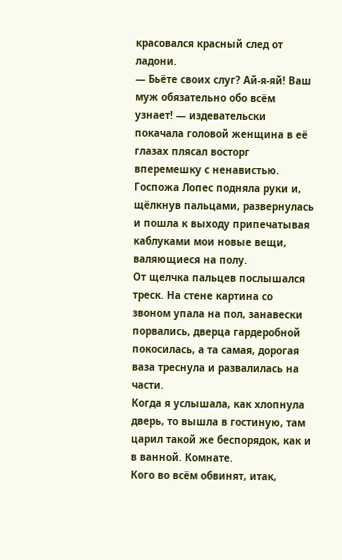красовался красный след от ладони.
— Бьёте своих слуг? Ай-я-яй! Ваш муж обязательно обо всём узнает! — издевательски покачала головой женщина в её глазах плясал восторг вперемешку с ненавистью.
Госпожа Лопес подняла руки и, щёлкнув пальцами, развернулась и пошла к выходу припечатывая каблуками мои новые вещи, валяющиеся на полу.
От щелчка пальцев послышался треск. На стене картина со звоном упала на пол, занавески порвались, дверца гардеробной покосилась, а та самая, дорогая ваза треснула и развалилась на части.
Когда я услышала, как хлопнула дверь, то вышла в гостиную, там царил такой же беспорядок, как и в ванной. Комнате.
Кого во всём обвинят, итак,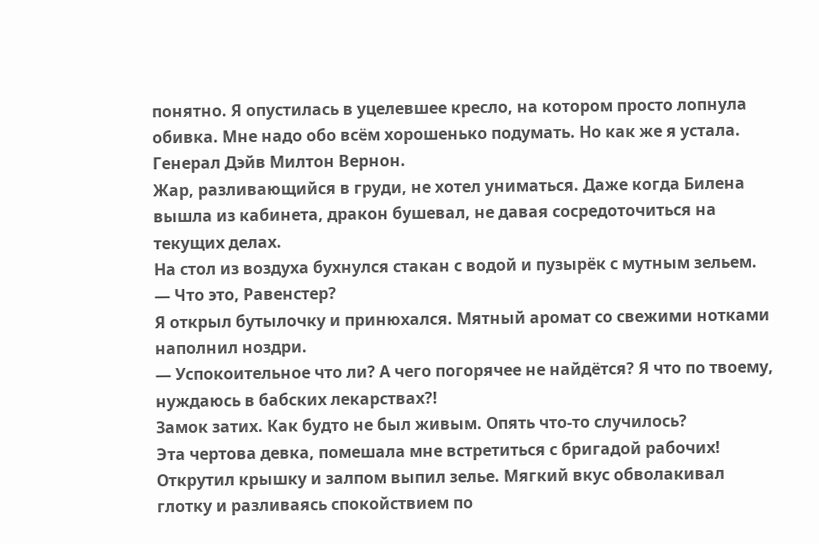понятно. Я опустилась в уцелевшее кресло, на котором просто лопнула обивка. Мне надо обо всём хорошенько подумать. Но как же я устала.
Генерал Дэйв Милтон Вернон.
Жар, разливающийся в груди, не хотел униматься. Даже когда Билена вышла из кабинета, дракон бушевал, не давая сосредоточиться на текущих делах.
На стол из воздуха бухнулся стакан с водой и пузырёк с мутным зельем.
— Что это, Равенстер?
Я открыл бутылочку и принюхался. Мятный аромат со свежими нотками наполнил ноздри.
— Успокоительное что ли? А чего погорячее не найдётся? Я что по твоему, нуждаюсь в бабских лекарствах?!
Замок затих. Как будто не был живым. Опять что-то случилось?
Эта чертова девка, помешала мне встретиться с бригадой рабочих!
Открутил крышку и залпом выпил зелье. Мягкий вкус обволакивал глотку и разливаясь спокойствием по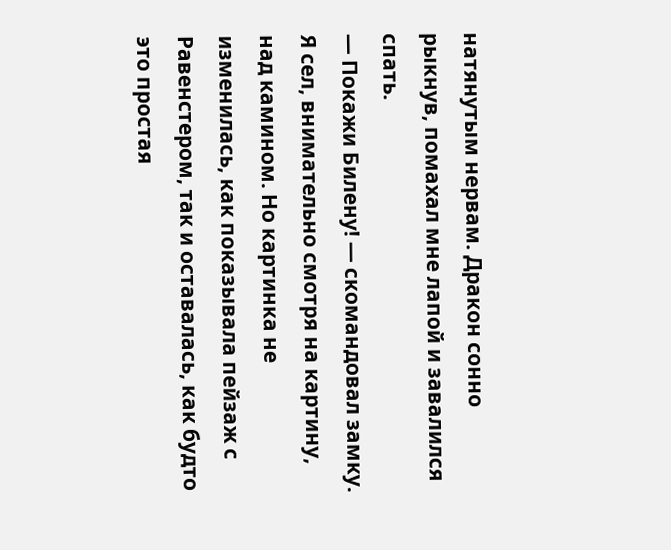натянутым нервам. Дракон сонно рыкнув, помахал мне лапой и завалился спать.
— Покажи Билену! — скомандовал замку.
Я сел, внимательно смотря на картину, над камином. Но картинка не изменилась, как показывала пейзаж с Равенстером, так и оставалась, как будто это простая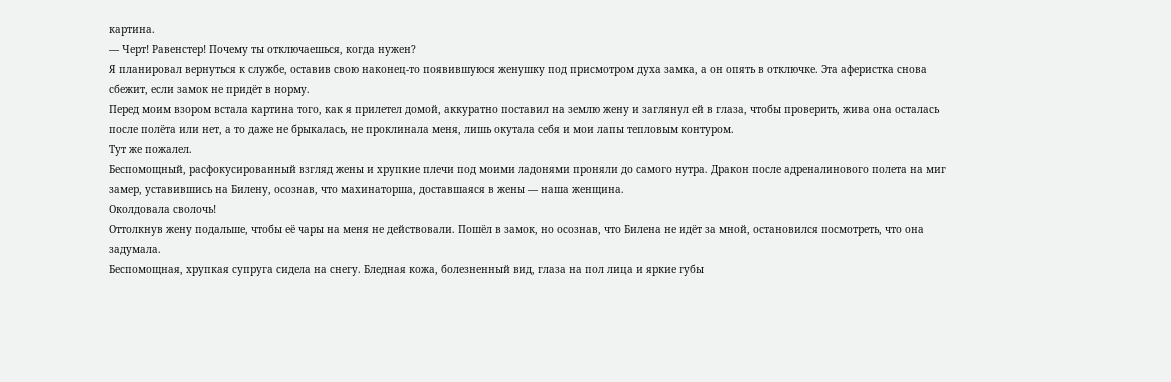картина.
— Черт! Равенстер! Почему ты отключаешься, когда нужен?
Я планировал вернуться к службе, оставив свою наконец-то появившуюся женушку под присмотром духа замка, а он опять в отключке. Эта аферистка снова сбежит, если замок не придёт в норму.
Перед моим взором встала картина того, как я прилетел домой, аккуратно поставил на землю жену и заглянул ей в глаза, чтобы проверить, жива она осталась после полёта или нет, а то даже не брыкалась, не проклинала меня, лишь окутала себя и мои лапы тепловым контуром.
Тут же пожалел.
Беспомощный, расфокусированный взгляд жены и хрупкие плечи под моими ладонями проняли до самого нутра. Дракон после адреналинового полета на миг замер, уставившись на Билену, осознав, что махинаторша, доставшаяся в жены — наша женщина.
Околдовала сволочь!
Оттолкнув жену подальше, чтобы её чары на меня не действовали. Пошёл в замок, но осознав, что Билена не идёт за мной, остановился посмотреть, что она задумала.
Беспомощная, хрупкая супруга сидела на снегу. Бледная кожа, болезненный вид, глаза на пол лица и яркие губы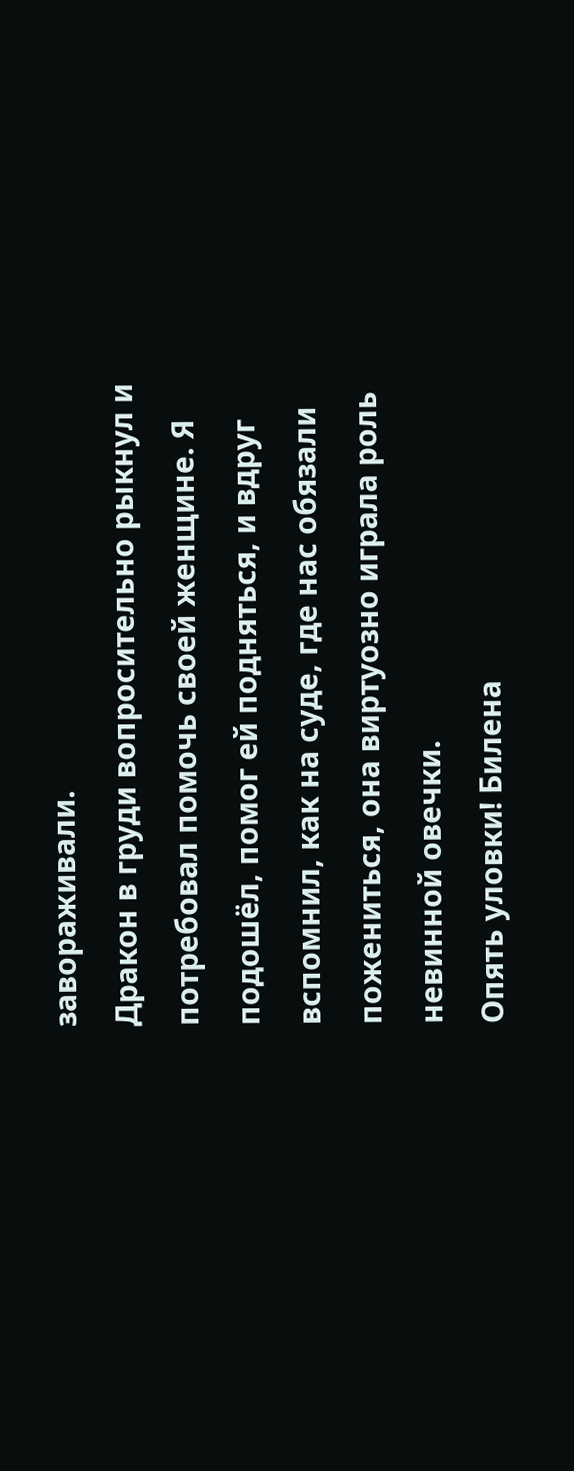завораживали.
Дракон в груди вопросительно рыкнул и потребовал помочь своей женщине. Я подошёл, помог ей подняться, и вдруг вспомнил, как на суде, где нас обязали пожениться, она виртуозно играла роль невинной овечки.
Опять уловки! Билена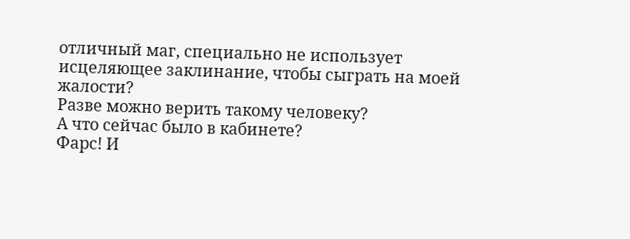отличный маг, специально не использует исцеляющее заклинание, чтобы сыграть на моей жалости?
Разве можно верить такому человеку?
А что сейчас было в кабинете?
Фарс! И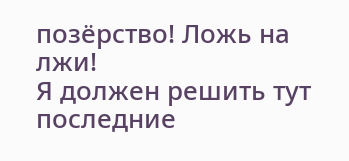позёрство! Ложь на лжи!
Я должен решить тут последние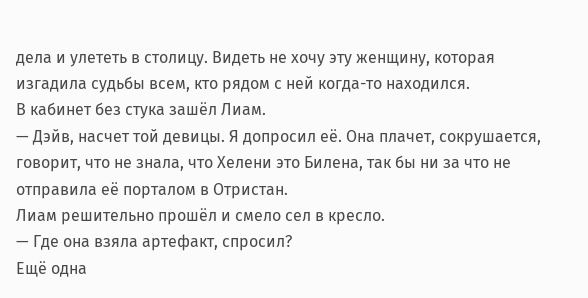дела и улететь в столицу. Видеть не хочу эту женщину, которая изгадила судьбы всем, кто рядом с ней когда-то находился.
В кабинет без стука зашёл Лиам.
— Дэйв, насчет той девицы. Я допросил её. Она плачет, сокрушается, говорит, что не знала, что Хелени это Билена, так бы ни за что не отправила её порталом в Отристан.
Лиам решительно прошёл и смело сел в кресло.
— Где она взяла артефакт, спросил?
Ещё одна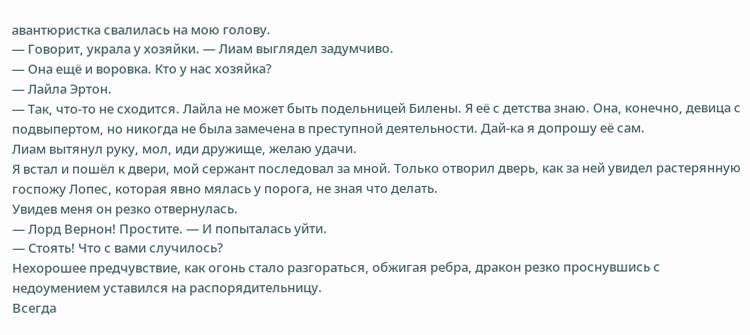авантюристка свалилась на мою голову.
— Говорит, украла у хозяйки. — Лиам выглядел задумчиво.
— Она ещё и воровка. Кто у нас хозяйка?
— Лайла Эртон.
— Так, что-то не сходится. Лайла не может быть подельницей Билены. Я её с детства знаю. Она, конечно, девица с подвыпертом, но никогда не была замечена в преступной деятельности. Дай-ка я допрошу её сам.
Лиам вытянул руку, мол, иди дружище, желаю удачи.
Я встал и пошёл к двери, мой сержант последовал за мной. Только отворил дверь, как за ней увидел растерянную госпожу Лопес, которая явно мялась у порога, не зная что делать.
Увидев меня он резко отвернулась.
— Лорд Вернон! Простите. — И попыталась уйти.
— Стоять! Что с вами случилось?
Нехорошее предчувствие, как огонь стало разгораться, обжигая ребра, дракон резко проснувшись с недоумением уставился на распорядительницу.
Всегда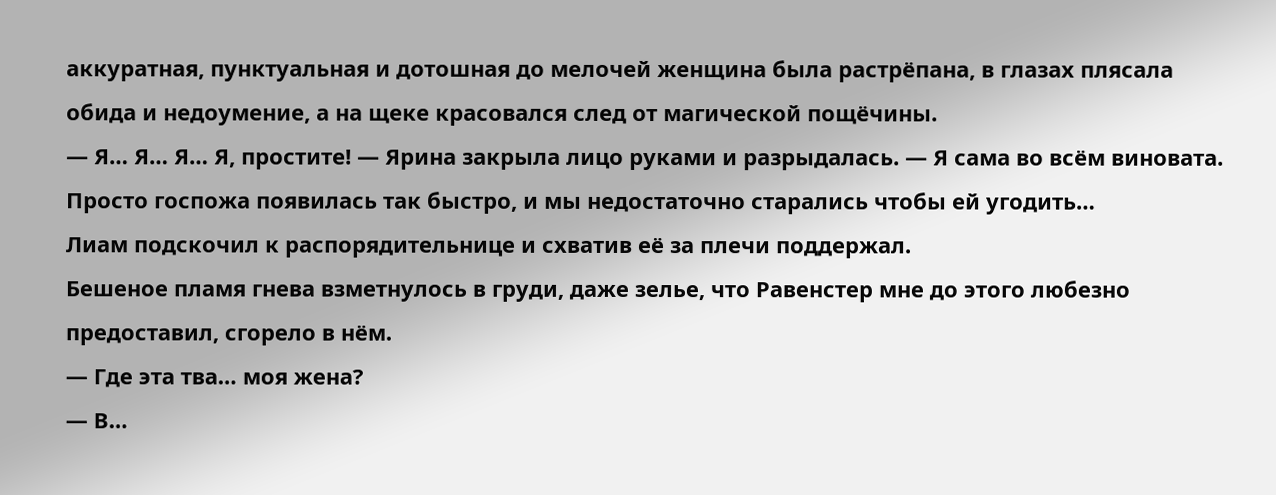аккуратная, пунктуальная и дотошная до мелочей женщина была растрёпана, в глазах плясала обида и недоумение, а на щеке красовался след от магической пощёчины.
— Я… Я… Я… Я, простите! — Ярина закрыла лицо руками и разрыдалась. — Я сама во всём виновата. Просто госпожа появилась так быстро, и мы недостаточно старались чтобы ей угодить…
Лиам подскочил к распорядительнице и схватив её за плечи поддержал.
Бешеное пламя гнева взметнулось в груди, даже зелье, что Равенстер мне до этого любезно предоставил, сгорело в нём.
— Где эта тва… моя жена?
— В…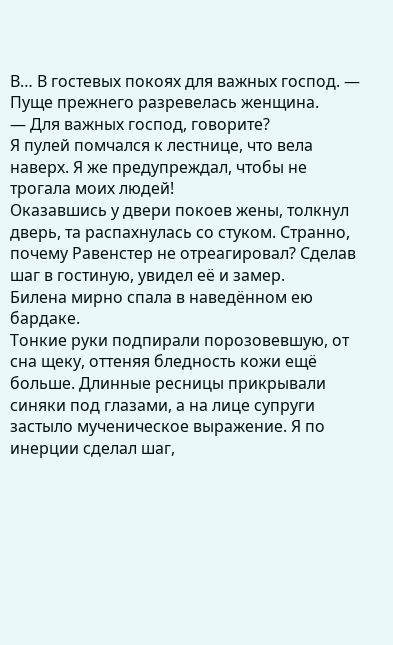В… В гостевых покоях для важных господ. — Пуще прежнего разревелась женщина.
— Для важных господ, говорите?
Я пулей помчался к лестнице, что вела наверх. Я же предупреждал, чтобы не трогала моих людей!
Оказавшись у двери покоев жены, толкнул дверь, та распахнулась со стуком. Странно, почему Равенстер не отреагировал? Сделав шаг в гостиную, увидел её и замер.
Билена мирно спала в наведённом ею бардаке.
Тонкие руки подпирали порозовевшую, от сна щеку, оттеняя бледность кожи ещё больше. Длинные ресницы прикрывали синяки под глазами, а на лице супруги застыло мученическое выражение. Я по инерции сделал шаг,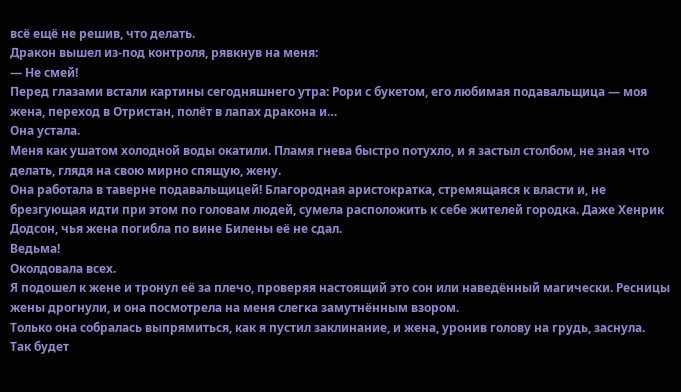всё ещё не решив, что делать.
Дракон вышел из-под контроля, рявкнув на меня:
— Не смей!
Перед глазами встали картины сегодняшнего утра: Рори с букетом, его любимая подавальщица — моя жена, переход в Отристан, полёт в лапах дракона и…
Она устала.
Меня как ушатом холодной воды окатили. Пламя гнева быстро потухло, и я застыл столбом, не зная что делать, глядя на свою мирно спящую, жену.
Она работала в таверне подавальщицей! Благородная аристократка, стремящаяся к власти и, не брезгующая идти при этом по головам людей, сумела расположить к себе жителей городка. Даже Хенрик Додсон, чья жена погибла по вине Билены её не сдал.
Ведьма!
Околдовала всех.
Я подошел к жене и тронул её за плечо, проверяя настоящий это сон или наведённый магически. Ресницы жены дрогнули, и она посмотрела на меня слегка замутнённым взором.
Только она собралась выпрямиться, как я пустил заклинание, и жена, уронив голову на грудь, заснула.
Так будет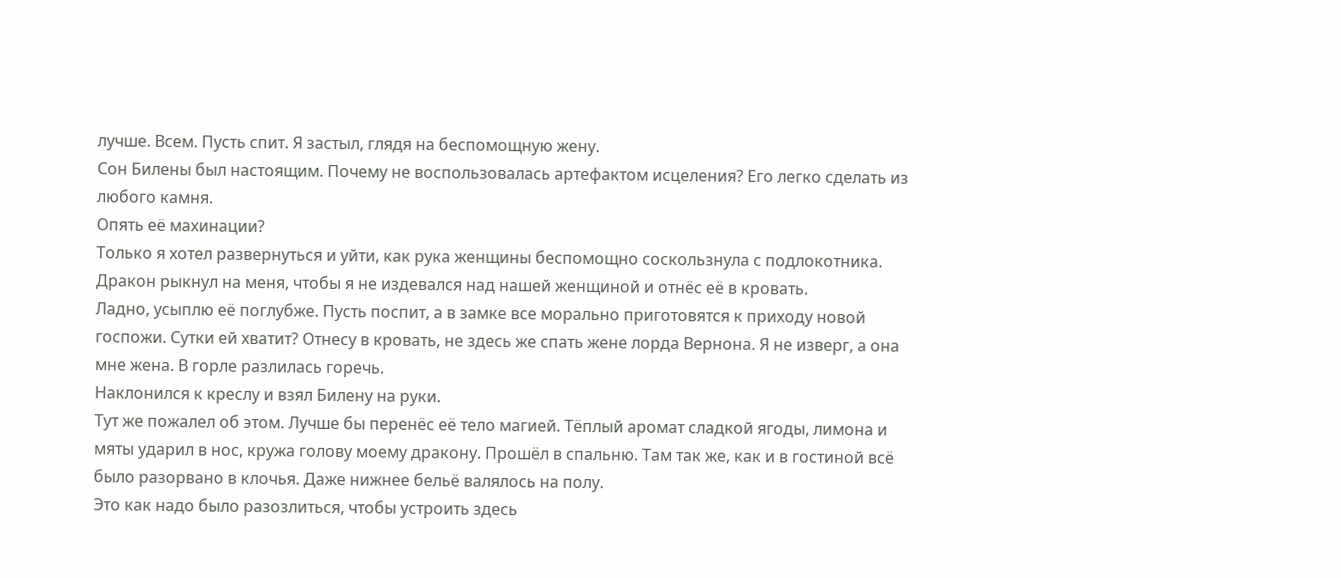лучше. Всем. Пусть спит. Я застыл, глядя на беспомощную жену.
Сон Билены был настоящим. Почему не воспользовалась артефактом исцеления? Его легко сделать из любого камня.
Опять её махинации?
Только я хотел развернуться и уйти, как рука женщины беспомощно соскользнула с подлокотника.
Дракон рыкнул на меня, чтобы я не издевался над нашей женщиной и отнёс её в кровать.
Ладно, усыплю её поглубже. Пусть поспит, а в замке все морально приготовятся к приходу новой госпожи. Сутки ей хватит? Отнесу в кровать, не здесь же спать жене лорда Вернона. Я не изверг, а она мне жена. В горле разлилась горечь.
Наклонился к креслу и взял Билену на руки.
Тут же пожалел об этом. Лучше бы перенёс её тело магией. Тёплый аромат сладкой ягоды, лимона и мяты ударил в нос, кружа голову моему дракону. Прошёл в спальню. Там так же, как и в гостиной всё было разорвано в клочья. Даже нижнее бельё валялось на полу.
Это как надо было разозлиться, чтобы устроить здесь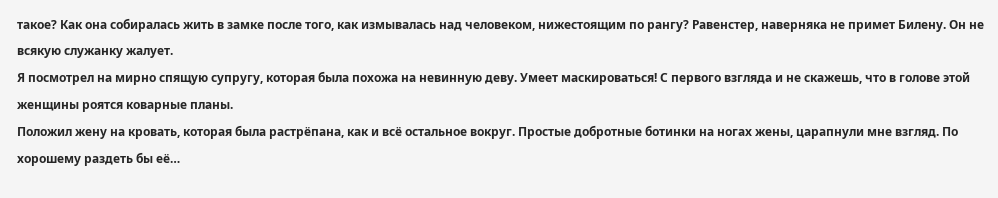такое? Как она собиралась жить в замке после того, как измывалась над человеком, нижестоящим по рангу? Равенстер, наверняка не примет Билену. Он не всякую служанку жалует.
Я посмотрел на мирно спящую супругу, которая была похожа на невинную деву. Умеет маскироваться! С первого взгляда и не скажешь, что в голове этой женщины роятся коварные планы.
Положил жену на кровать, которая была растрёпана, как и всё остальное вокруг. Простые добротные ботинки на ногах жены, царапнули мне взгляд. По хорошему раздеть бы её…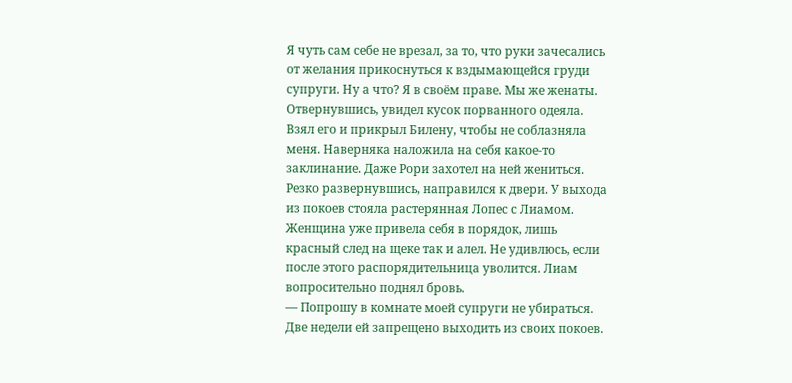Я чуть сам себе не врезал, за то, что руки зачесались от желания прикоснуться к вздымающейся груди супруги. Ну а что? Я в своём праве. Мы же женаты.
Отвернувшись, увидел кусок порванного одеяла. Взял его и прикрыл Билену, чтобы не соблазняла меня. Наверняка наложила на себя какое-то заклинание. Даже Рори захотел на ней жениться.
Резко развернувшись, направился к двери. У выхода из покоев стояла растерянная Лопес с Лиамом. Женщина уже привела себя в порядок, лишь красный след на щеке так и алел. Не удивлюсь, если после этого распорядительница уволится. Лиам вопросительно поднял бровь.
— Попрошу в комнате моей супруги не убираться. Две недели ей запрещено выходить из своих покоев.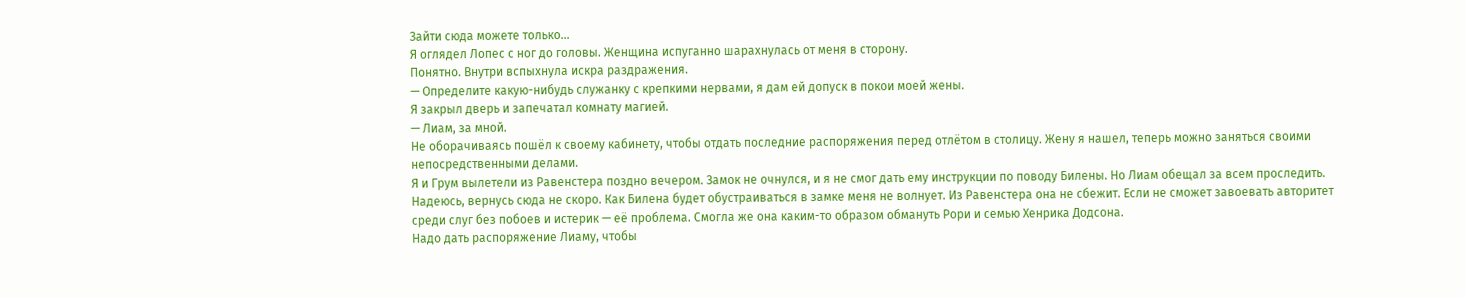Зайти сюда можете только…
Я оглядел Лопес с ног до головы. Женщина испуганно шарахнулась от меня в сторону.
Понятно. Внутри вспыхнула искра раздражения.
— Определите какую-нибудь служанку с крепкими нервами, я дам ей допуск в покои моей жены.
Я закрыл дверь и запечатал комнату магией.
— Лиам, за мной.
Не оборачиваясь пошёл к своему кабинету, чтобы отдать последние распоряжения перед отлётом в столицу. Жену я нашел, теперь можно заняться своими непосредственными делами.
Я и Грум вылетели из Равенстера поздно вечером. Замок не очнулся, и я не смог дать ему инструкции по поводу Билены. Но Лиам обещал за всем проследить. Надеюсь, вернусь сюда не скоро. Как Билена будет обустраиваться в замке меня не волнует. Из Равенстера она не сбежит. Если не сможет завоевать авторитет среди слуг без побоев и истерик — её проблема. Смогла же она каким-то образом обмануть Рори и семью Хенрика Додсона.
Надо дать распоряжение Лиаму, чтобы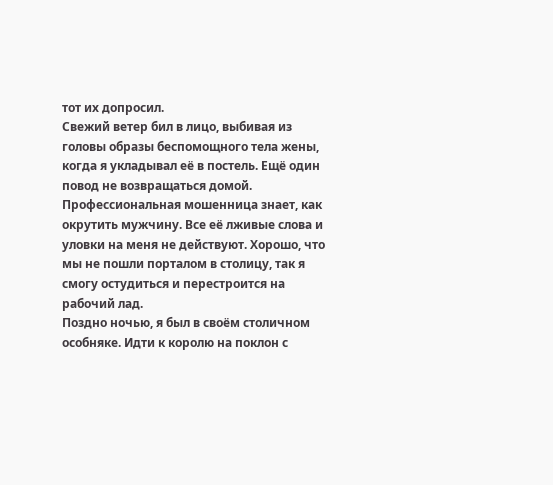тот их допросил.
Свежий ветер бил в лицо, выбивая из головы образы беспомощного тела жены, когда я укладывал её в постель. Ещё один повод не возвращаться домой. Профессиональная мошенница знает, как окрутить мужчину. Все её лживые слова и уловки на меня не действуют. Хорошо, что мы не пошли порталом в столицу, так я смогу остудиться и перестроится на рабочий лад.
Поздно ночью, я был в своём столичном особняке. Идти к королю на поклон с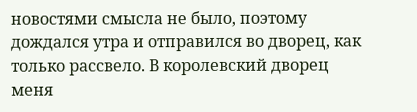новостями смысла не было, поэтому дождался утра и отправился во дворец, как только рассвело. В королевский дворец меня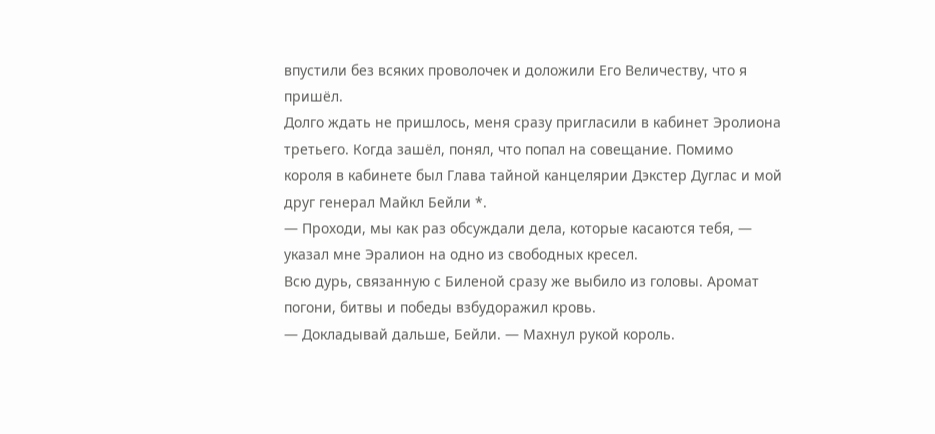впустили без всяких проволочек и доложили Его Величеству, что я пришёл.
Долго ждать не пришлось, меня сразу пригласили в кабинет Эролиона третьего. Когда зашёл, понял, что попал на совещание. Помимо короля в кабинете был Глава тайной канцелярии Дэкстер Дуглас и мой друг генерал Майкл Бейли *.
— Проходи, мы как раз обсуждали дела, которые касаются тебя, — указал мне Эралион на одно из свободных кресел.
Всю дурь, связанную с Биленой сразу же выбило из головы. Аромат погони, битвы и победы взбудоражил кровь.
— Докладывай дальше, Бейли. — Махнул рукой король.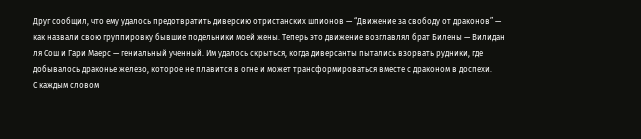Друг сообщил, что ему удалось предотвратить диверсию отристанских шпионов — “Движение за свободу от драконов” — как назвали свою группировку бывшие подельники моей жены. Теперь это движение возглавлял брат Билены — Вилидан ля Сош и Гари Маерс — гениальный ученный. Им удалось скрыться, когда диверсанты пытались взорвать рудники, где добывалось драконье железо, которое не плавится в огне и может трансформироваться вместе с драконом в доспехи.
С каждым словом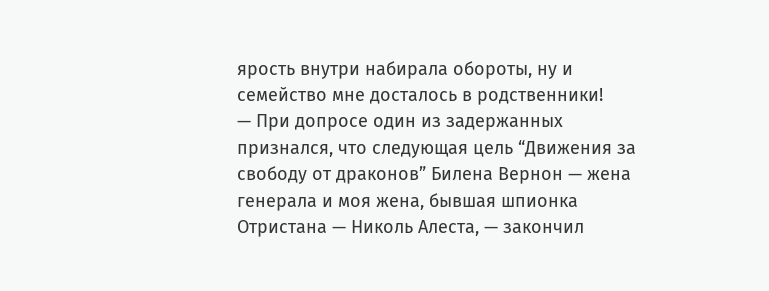ярость внутри набирала обороты, ну и семейство мне досталось в родственники!
— При допросе один из задержанных признался, что следующая цель “Движения за свободу от драконов” Билена Вернон — жена генерала и моя жена, бывшая шпионка Отристана — Николь Алеста, — закончил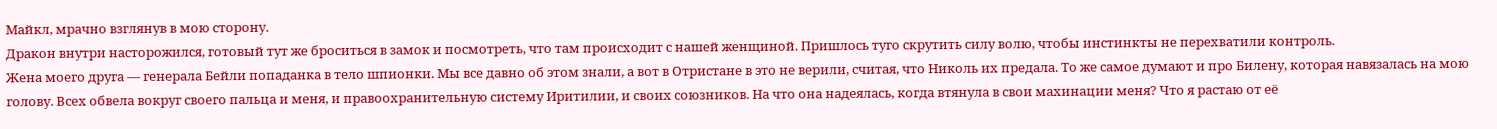Майкл, мрачно взглянув в мою сторону.
Дракон внутри насторожился, готовый тут же броситься в замок и посмотреть, что там происходит с нашей женщиной. Пришлось туго скрутить силу волю, чтобы инстинкты не перехватили контроль.
Жена моего друга — генерала Бейли попаданка в тело шпионки. Мы все давно об этом знали, а вот в Отристане в это не верили, считая, что Николь их предала. То же самое думают и про Билену, которая навязалась на мою голову. Всех обвела вокруг своего пальца и меня, и правоохранительную систему Иритилии, и своих союзников. На что она надеялась, когда втянула в свои махинации меня? Что я растаю от её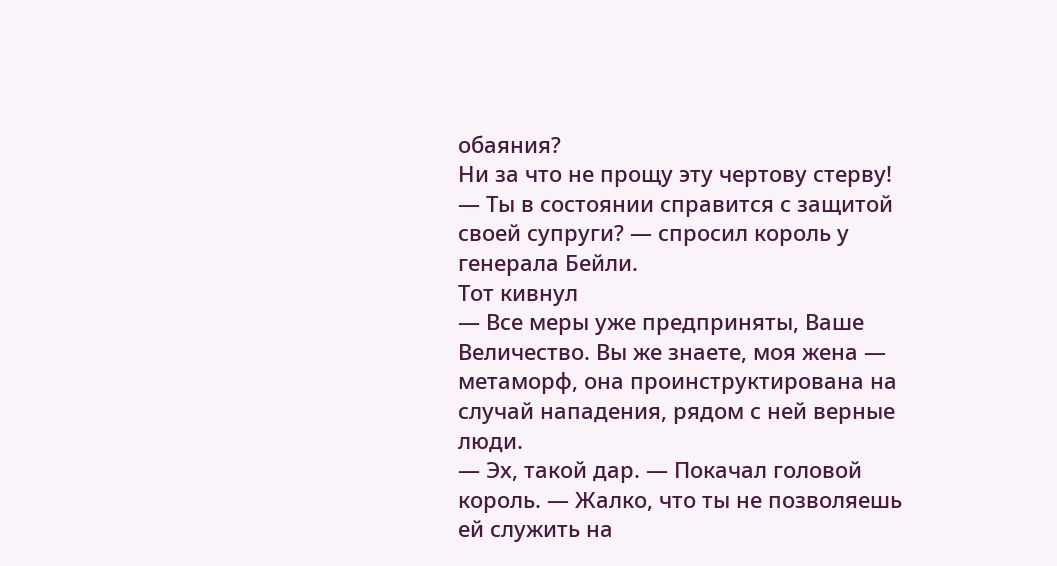обаяния?
Ни за что не прощу эту чертову стерву!
— Ты в состоянии справится с защитой своей супруги? — спросил король у генерала Бейли.
Тот кивнул
— Все меры уже предприняты, Ваше Величество. Вы же знаете, моя жена — метаморф, она проинструктирована на случай нападения, рядом с ней верные люди.
— Эх, такой дар. — Покачал головой король. — Жалко, что ты не позволяешь ей служить на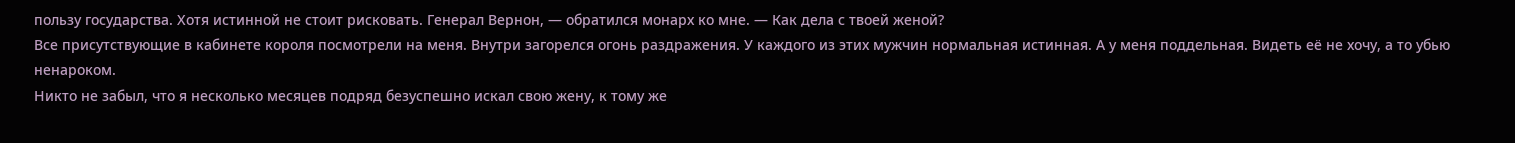пользу государства. Хотя истинной не стоит рисковать. Генерал Вернон, — обратился монарх ко мне. — Как дела с твоей женой?
Все присутствующие в кабинете короля посмотрели на меня. Внутри загорелся огонь раздражения. У каждого из этих мужчин нормальная истинная. А у меня поддельная. Видеть её не хочу, а то убью ненароком.
Никто не забыл, что я несколько месяцев подряд безуспешно искал свою жену, к тому же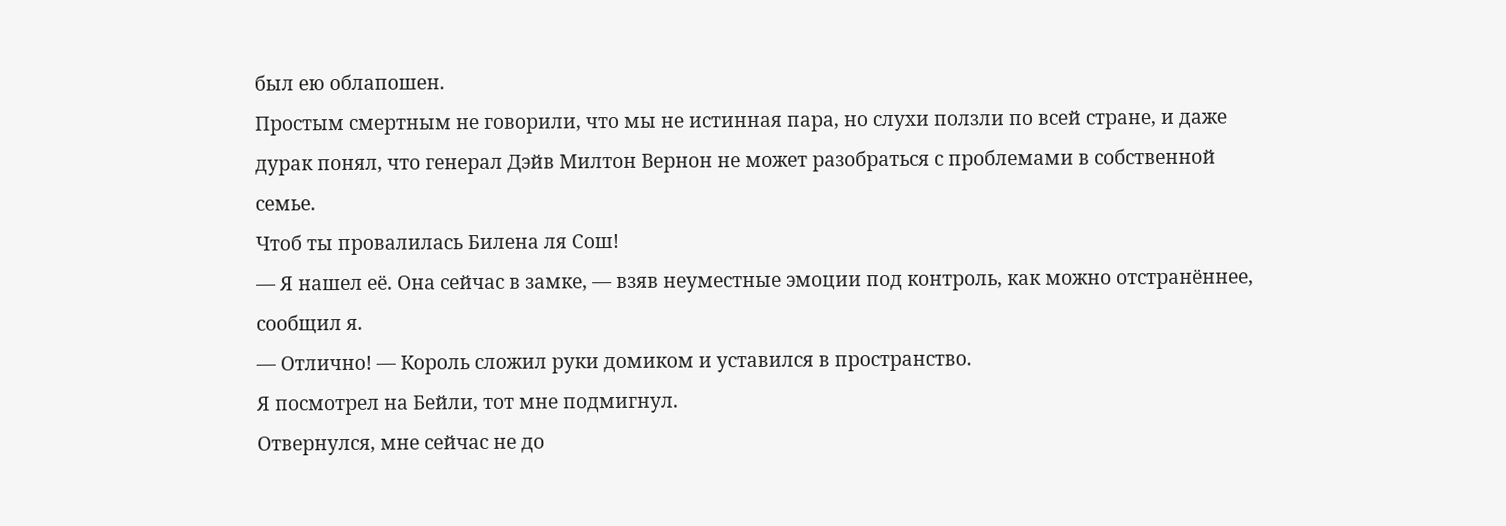был ею облапошен.
Простым смертным не говорили, что мы не истинная пара, но слухи ползли по всей стране, и даже дурак понял, что генерал Дэйв Милтон Вернон не может разобраться с проблемами в собственной семье.
Чтоб ты провалилась Билена ля Сош!
— Я нашел её. Она сейчас в замке, — взяв неуместные эмоции под контроль, как можно отстранённее, сообщил я.
— Отлично! — Король сложил руки домиком и уставился в пространство.
Я посмотрел на Бейли, тот мне подмигнул.
Отвернулся, мне сейчас не до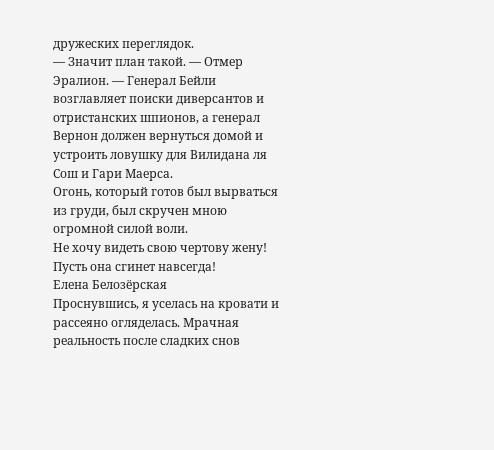дружеских переглядок.
— Значит план такой. — Отмер Эралион. — Генерал Бейли возглавляет поиски диверсантов и отристанских шпионов, а генерал Вернон должен вернуться домой и устроить ловушку для Вилидана ля Сош и Гари Маерса.
Огонь, который готов был вырваться из груди, был скручен мною огромной силой воли.
Не хочу видеть свою чертову жену! Пусть она сгинет навсегда!
Елена Белозёрская
Проснувшись, я уселась на кровати и рассеяно огляделась. Мрачная реальность после сладких снов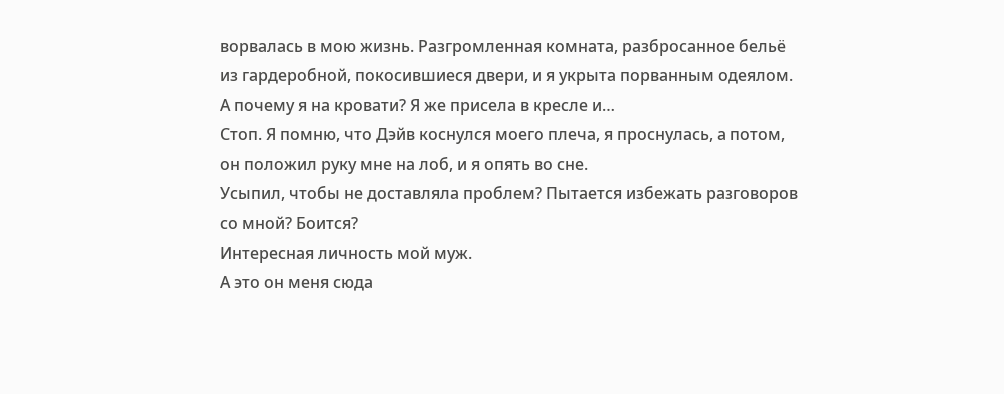ворвалась в мою жизнь. Разгромленная комната, разбросанное бельё из гардеробной, покосившиеся двери, и я укрыта порванным одеялом.
А почему я на кровати? Я же присела в кресле и…
Стоп. Я помню, что Дэйв коснулся моего плеча, я проснулась, а потом, он положил руку мне на лоб, и я опять во сне.
Усыпил, чтобы не доставляла проблем? Пытается избежать разговоров со мной? Боится?
Интересная личность мой муж.
А это он меня сюда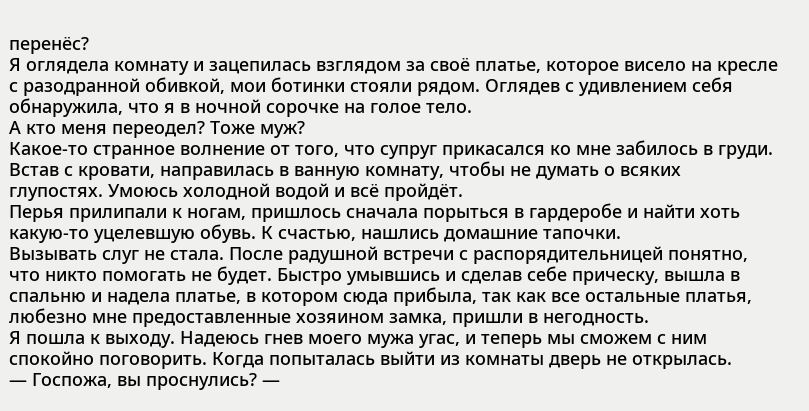перенёс?
Я оглядела комнату и зацепилась взглядом за своё платье, которое висело на кресле с разодранной обивкой, мои ботинки стояли рядом. Оглядев с удивлением себя обнаружила, что я в ночной сорочке на голое тело.
А кто меня переодел? Тоже муж?
Какое-то странное волнение от того, что супруг прикасался ко мне забилось в груди. Встав с кровати, направилась в ванную комнату, чтобы не думать о всяких глупостях. Умоюсь холодной водой и всё пройдёт.
Перья прилипали к ногам, пришлось сначала порыться в гардеробе и найти хоть какую-то уцелевшую обувь. К счастью, нашлись домашние тапочки.
Вызывать слуг не стала. После радушной встречи с распорядительницей понятно, что никто помогать не будет. Быстро умывшись и сделав себе прическу, вышла в спальню и надела платье, в котором сюда прибыла, так как все остальные платья, любезно мне предоставленные хозяином замка, пришли в негодность.
Я пошла к выходу. Надеюсь гнев моего мужа угас, и теперь мы сможем с ним спокойно поговорить. Когда попыталась выйти из комнаты дверь не открылась.
— Госпожа, вы проснулись? —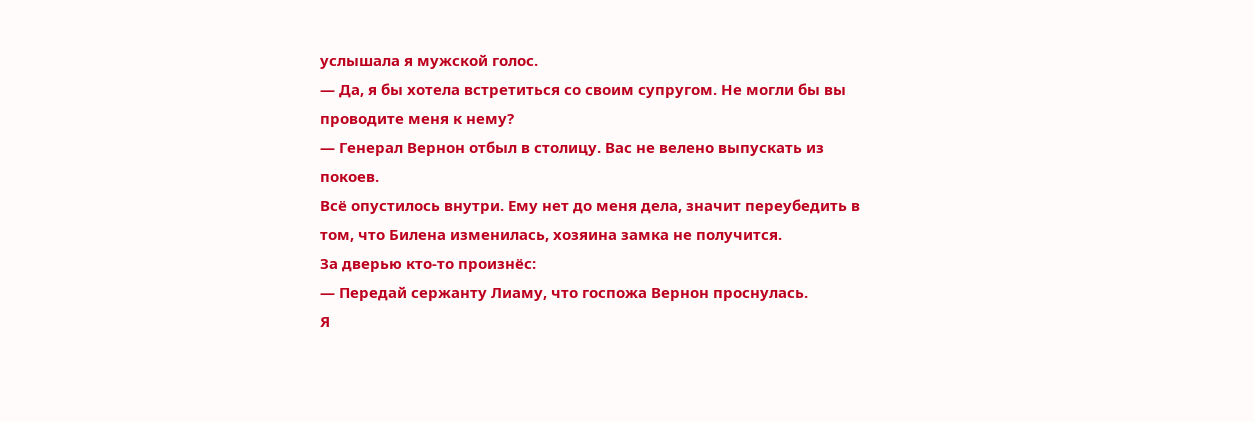услышала я мужской голос.
— Да, я бы хотела встретиться со своим супругом. Не могли бы вы проводите меня к нему?
— Генерал Вернон отбыл в столицу. Вас не велено выпускать из покоев.
Всё опустилось внутри. Ему нет до меня дела, значит переубедить в том, что Билена изменилась, хозяина замка не получится.
За дверью кто-то произнёс:
— Передай сержанту Лиаму, что госпожа Вернон проснулась.
Я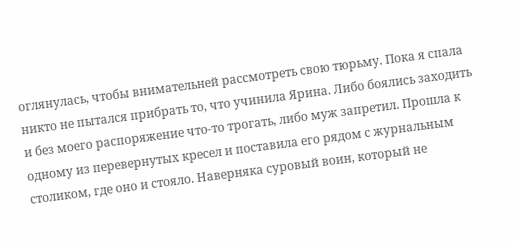оглянулась, чтобы внимательней рассмотреть свою тюрьму. Пока я спала никто не пытался прибрать то, что учинила Ярина. Либо боялись заходить и без моего распоряжение что-то трогать, либо муж запретил. Прошла к одному из перевернутых кресел и поставила его рядом с журнальным столиком, где оно и стояло. Наверняка суровый воин, который не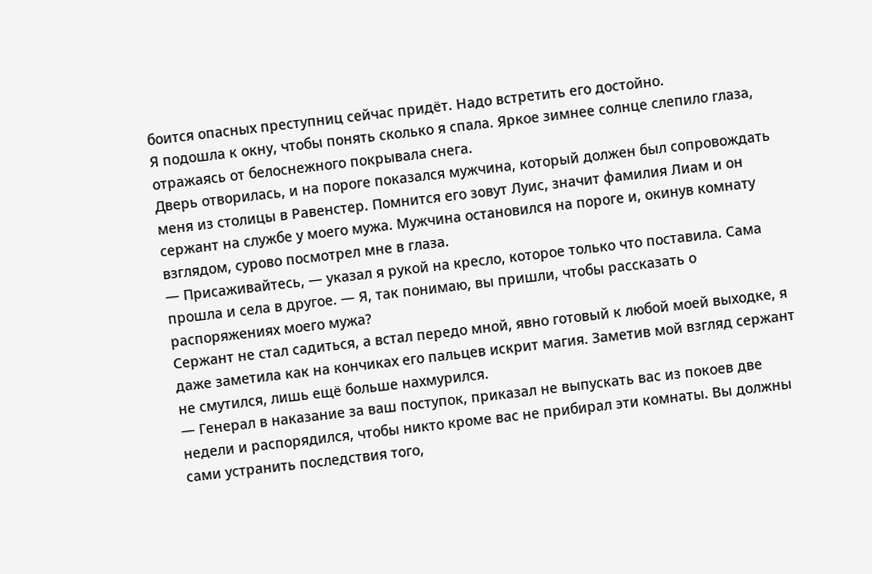боится опасных преступниц сейчас придёт. Надо встретить его достойно.
Я подошла к окну, чтобы понять сколько я спала. Яркое зимнее солнце слепило глаза, отражаясь от белоснежного покрывала снега.
Дверь отворилась, и на пороге показался мужчина, который должен был сопровождать меня из столицы в Равенстер. Помнится его зовут Луис, значит фамилия Лиам и он сержант на службе у моего мужа. Мужчина остановился на пороге и, окинув комнату взглядом, сурово посмотрел мне в глаза.
— Присаживайтесь, — указал я рукой на кресло, которое только что поставила. Сама прошла и села в другое. — Я, так понимаю, вы пришли, чтобы рассказать о распоряжениях моего мужа?
Сержант не стал садиться, а встал передо мной, явно готовый к любой моей выходке, я даже заметила как на кончиках его пальцев искрит магия. Заметив мой взгляд сержант не смутился, лишь ещё больше нахмурился.
— Генерал в наказание за ваш поступок, приказал не выпускать вас из покоев две недели и распорядился, чтобы никто кроме вас не прибирал эти комнаты. Вы должны сами устранить последствия того,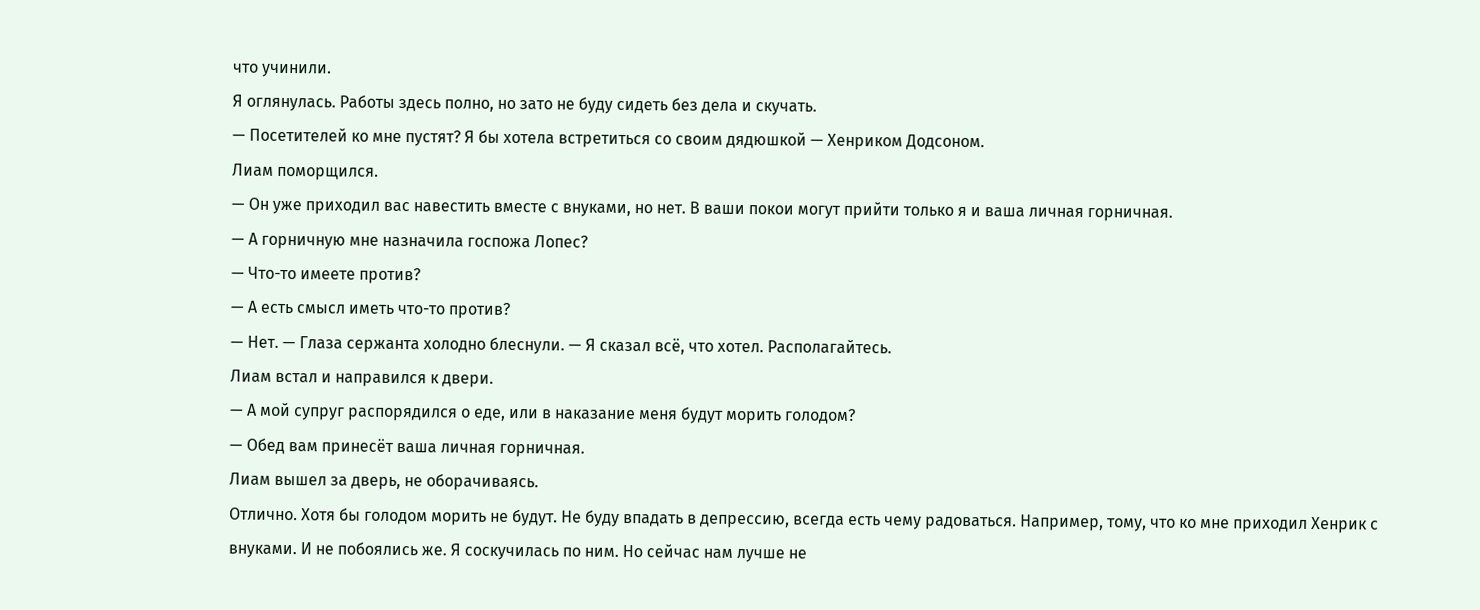что учинили.
Я оглянулась. Работы здесь полно, но зато не буду сидеть без дела и скучать.
— Посетителей ко мне пустят? Я бы хотела встретиться со своим дядюшкой — Хенриком Додсоном.
Лиам поморщился.
— Он уже приходил вас навестить вместе с внуками, но нет. В ваши покои могут прийти только я и ваша личная горничная.
— А горничную мне назначила госпожа Лопес?
— Что-то имеете против?
— А есть смысл иметь что-то против?
— Нет. — Глаза сержанта холодно блеснули. — Я сказал всё, что хотел. Располагайтесь.
Лиам встал и направился к двери.
— А мой супруг распорядился о еде, или в наказание меня будут морить голодом?
— Обед вам принесёт ваша личная горничная.
Лиам вышел за дверь, не оборачиваясь.
Отлично. Хотя бы голодом морить не будут. Не буду впадать в депрессию, всегда есть чему радоваться. Например, тому, что ко мне приходил Хенрик с внуками. И не побоялись же. Я соскучилась по ним. Но сейчас нам лучше не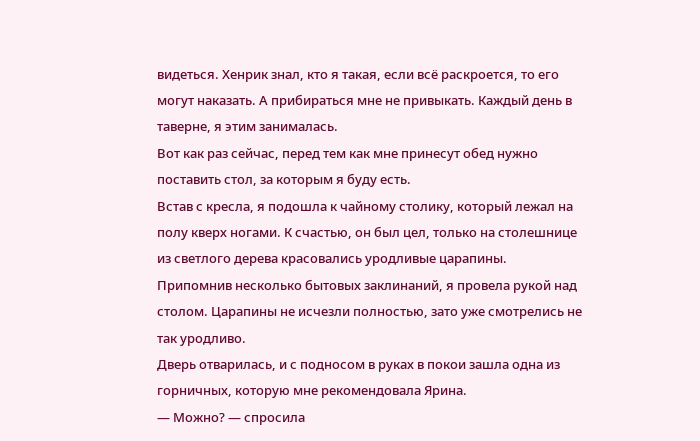видеться. Хенрик знал, кто я такая, если всё раскроется, то его могут наказать. А прибираться мне не привыкать. Каждый день в таверне, я этим занималась.
Вот как раз сейчас, перед тем как мне принесут обед нужно поставить стол, за которым я буду есть.
Встав с кресла, я подошла к чайному столику, который лежал на полу кверх ногами. К счастью, он был цел, только на столешнице из светлого дерева красовались уродливые царапины.
Припомнив несколько бытовых заклинаний, я провела рукой над столом. Царапины не исчезли полностью, зато уже смотрелись не так уродливо.
Дверь отварилась, и с подносом в руках в покои зашла одна из горничных, которую мне рекомендовала Ярина.
— Можно? — спросила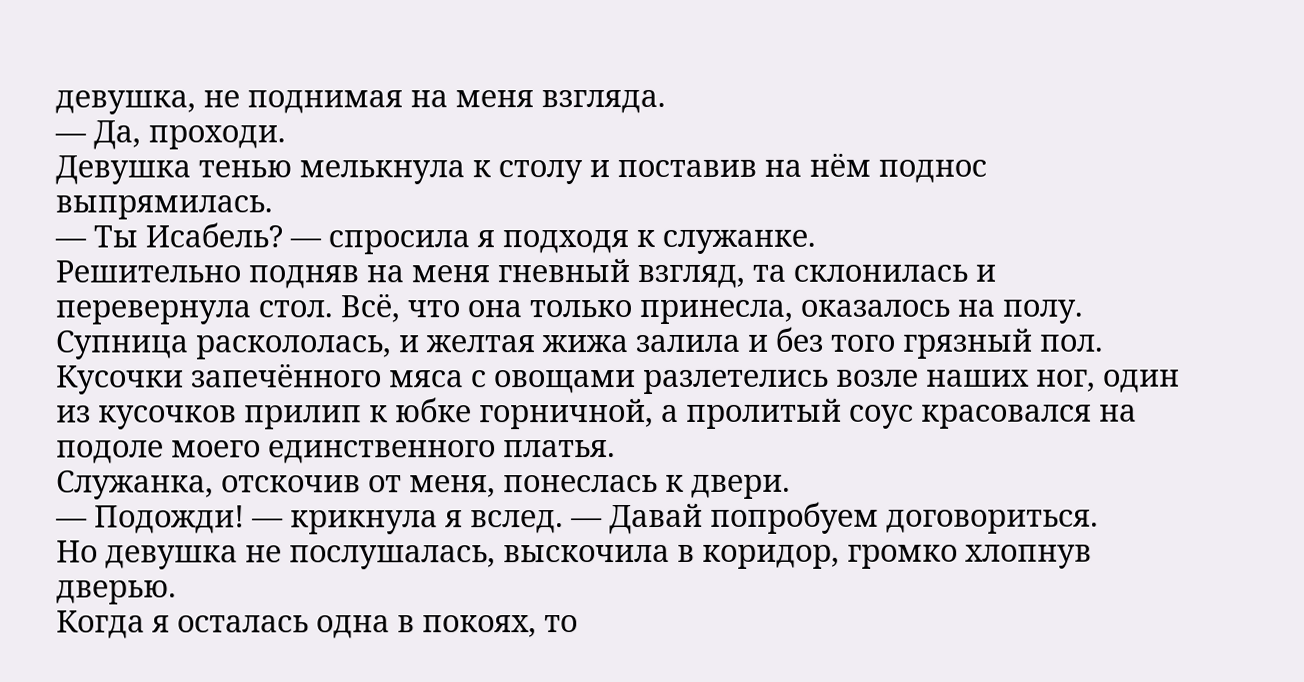девушка, не поднимая на меня взгляда.
— Да, проходи.
Девушка тенью мелькнула к столу и поставив на нём поднос выпрямилась.
— Ты Исабель? — спросила я подходя к служанке.
Решительно подняв на меня гневный взгляд, та склонилась и перевернула стол. Всё, что она только принесла, оказалось на полу. Супница раскололась, и желтая жижа залила и без того грязный пол. Кусочки запечённого мяса с овощами разлетелись возле наших ног, один из кусочков прилип к юбке горничной, а пролитый соус красовался на подоле моего единственного платья.
Служанка, отскочив от меня, понеслась к двери.
— Подожди! — крикнула я вслед. — Давай попробуем договориться.
Но девушка не послушалась, выскочила в коридор, громко хлопнув дверью.
Когда я осталась одна в покоях, то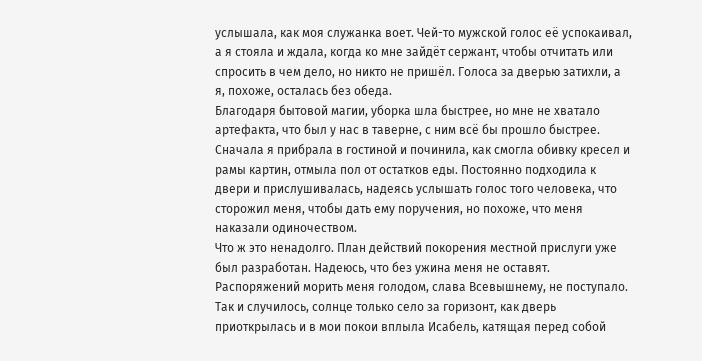услышала, как моя служанка воет. Чей-то мужской голос её успокаивал, а я стояла и ждала, когда ко мне зайдёт сержант, чтобы отчитать или спросить в чем дело, но никто не пришёл. Голоса за дверью затихли, а я, похоже, осталась без обеда.
Благодаря бытовой магии, уборка шла быстрее, но мне не хватало артефакта, что был у нас в таверне, с ним всё бы прошло быстрее. Сначала я прибрала в гостиной и починила, как смогла обивку кресел и рамы картин, отмыла пол от остатков еды. Постоянно подходила к двери и прислушивалась, надеясь услышать голос того человека, что сторожил меня, чтобы дать ему поручения, но похоже, что меня наказали одиночеством.
Что ж это ненадолго. План действий покорения местной прислуги уже был разработан. Надеюсь, что без ужина меня не оставят. Распоряжений морить меня голодом, слава Всевышнему, не поступало.
Так и случилось, солнце только село за горизонт, как дверь приоткрылась и в мои покои вплыла Исабель, катящая перед собой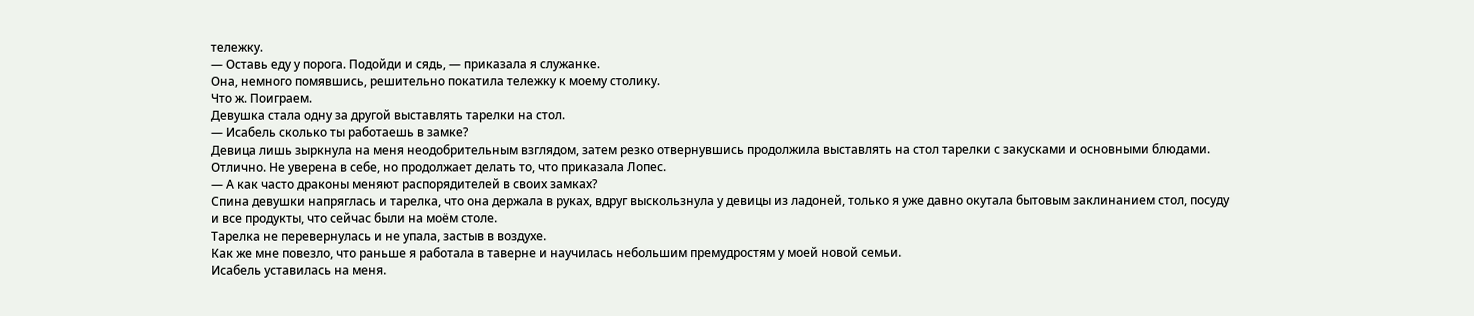тележку.
— Оставь еду у порога. Подойди и сядь, — приказала я служанке.
Она, немного помявшись, решительно покатила тележку к моему столику.
Что ж. Поиграем.
Девушка стала одну за другой выставлять тарелки на стол.
— Исабель сколько ты работаешь в замке?
Девица лишь зыркнула на меня неодобрительным взглядом, затем резко отвернувшись продолжила выставлять на стол тарелки с закусками и основными блюдами.
Отлично. Не уверена в себе, но продолжает делать то, что приказала Лопес.
— А как часто драконы меняют распорядителей в своих замках?
Спина девушки напряглась и тарелка, что она держала в руках, вдруг выскользнула у девицы из ладоней, только я уже давно окутала бытовым заклинанием стол, посуду и все продукты, что сейчас были на моём столе.
Тарелка не перевернулась и не упала, застыв в воздухе.
Как же мне повезло, что раньше я работала в таверне и научилась небольшим премудростям у моей новой семьи.
Исабель уставилась на меня.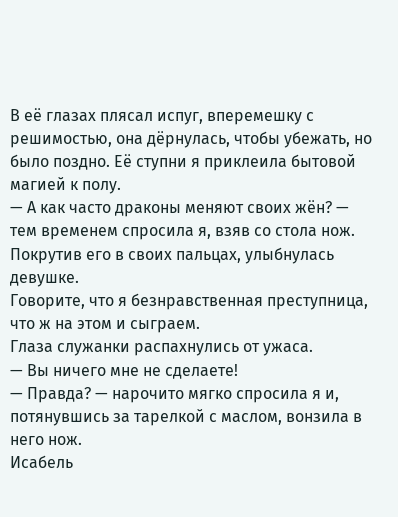В её глазах плясал испуг, вперемешку с решимостью, она дёрнулась, чтобы убежать, но было поздно. Её ступни я приклеила бытовой магией к полу.
— А как часто драконы меняют своих жён? — тем временем спросила я, взяв со стола нож. Покрутив его в своих пальцах, улыбнулась девушке.
Говорите, что я безнравственная преступница, что ж на этом и сыграем.
Глаза служанки распахнулись от ужаса.
— Вы ничего мне не сделаете!
— Правда? — нарочито мягко спросила я и, потянувшись за тарелкой с маслом, вонзила в него нож.
Исабель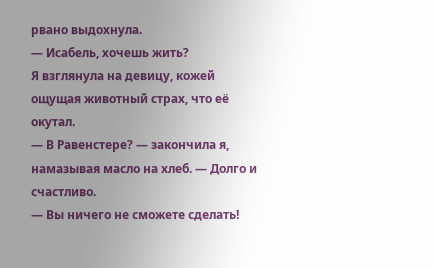рвано выдохнула.
— Исабель, хочешь жить?
Я взглянула на девицу, кожей ощущая животный страх, что её окутал.
— В Равенстере? — закончила я, намазывая масло на хлеб. — Долго и счастливо.
— Вы ничего не сможете сделать!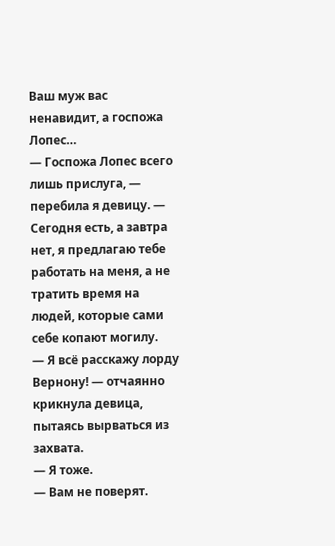Ваш муж вас ненавидит, а госпожа Лопес…
— Госпожа Лопес всего лишь прислуга, — перебила я девицу. — Сегодня есть, а завтра нет, я предлагаю тебе работать на меня, а не тратить время на людей, которые сами себе копают могилу.
— Я всё расскажу лорду Вернону! — отчаянно крикнула девица, пытаясь вырваться из захвата.
— Я тоже.
— Вам не поверят.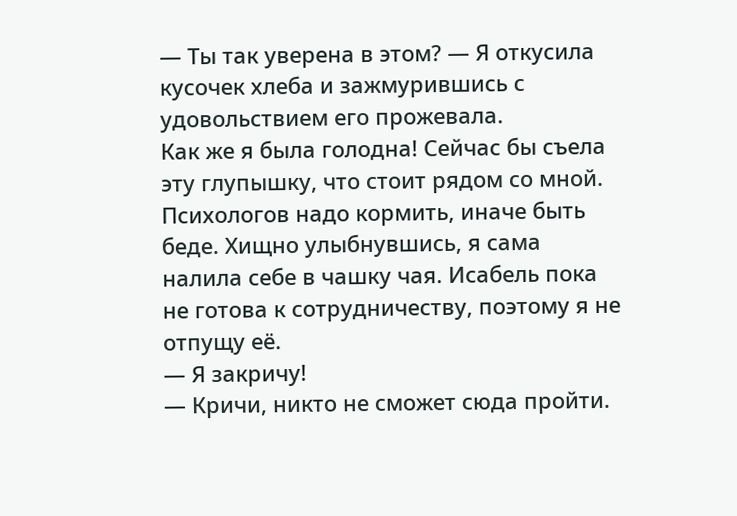— Ты так уверена в этом? — Я откусила кусочек хлеба и зажмурившись с удовольствием его прожевала.
Как же я была голодна! Сейчас бы съела эту глупышку, что стоит рядом со мной. Психологов надо кормить, иначе быть беде. Хищно улыбнувшись, я сама налила себе в чашку чая. Исабель пока не готова к сотрудничеству, поэтому я не отпущу её.
— Я закричу!
— Кричи, никто не сможет сюда пройти.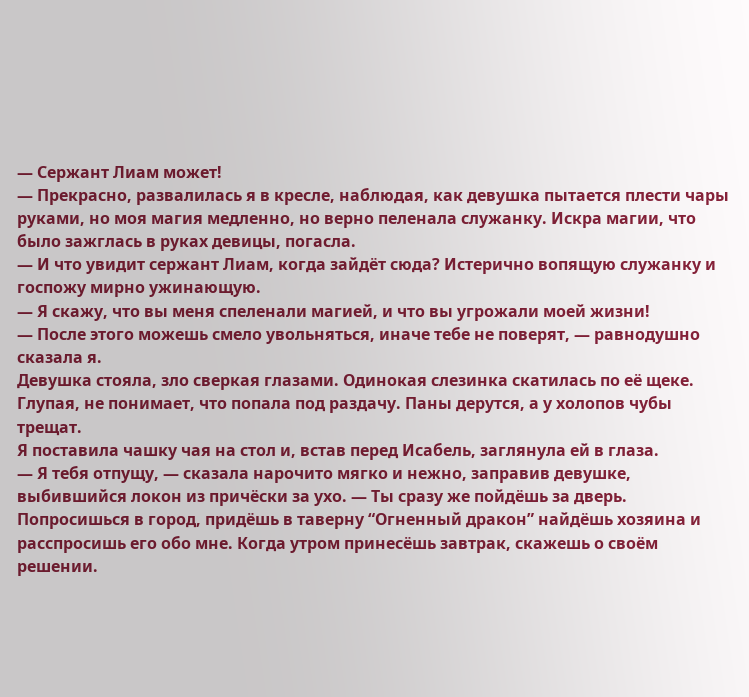— Сержант Лиам может!
— Прекрасно, развалилась я в кресле, наблюдая, как девушка пытается плести чары руками, но моя магия медленно, но верно пеленала служанку. Искра магии, что было зажглась в руках девицы, погасла.
— И что увидит сержант Лиам, когда зайдёт сюда? Истерично вопящую служанку и госпожу мирно ужинающую.
— Я скажу, что вы меня спеленали магией, и что вы угрожали моей жизни!
— После этого можешь смело увольняться, иначе тебе не поверят, — равнодушно сказала я.
Девушка стояла, зло сверкая глазами. Одинокая слезинка скатилась по её щеке. Глупая, не понимает, что попала под раздачу. Паны дерутся, а у холопов чубы трещат.
Я поставила чашку чая на стол и, встав перед Исабель, заглянула ей в глаза.
— Я тебя отпущу, — сказала нарочито мягко и нежно, заправив девушке, выбившийся локон из причёски за ухо. — Ты сразу же пойдёшь за дверь. Попросишься в город, придёшь в таверну “Огненный дракон” найдёшь хозяина и расспросишь его обо мне. Когда утром принесёшь завтрак, скажешь о своём решении.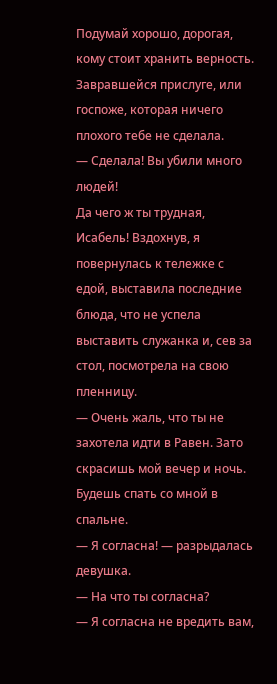Подумай хорошо, дорогая, кому стоит хранить верность. Завравшейся прислуге, или госпоже, которая ничего плохого тебе не сделала.
— Сделала! Вы убили много людей!
Да чего ж ты трудная, Исабель! Вздохнув, я повернулась к тележке с едой, выставила последние блюда, что не успела выставить служанка и, сев за стол, посмотрела на свою пленницу.
— Очень жаль, что ты не захотела идти в Равен. Зато скрасишь мой вечер и ночь. Будешь спать со мной в спальне.
— Я согласна! — разрыдалась девушка.
— На что ты согласна?
— Я согласна не вредить вам,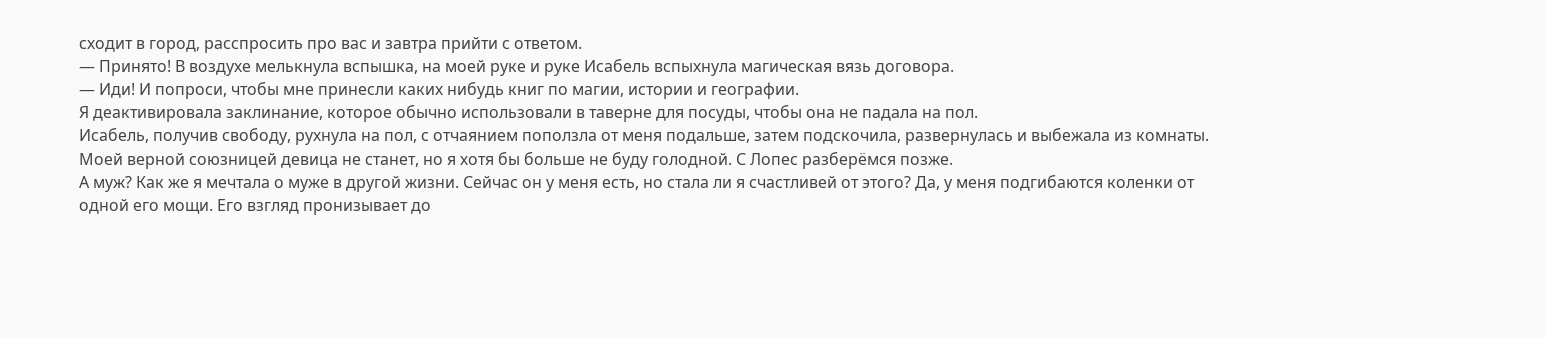сходит в город, расспросить про вас и завтра прийти с ответом.
— Принято! В воздухе мелькнула вспышка, на моей руке и руке Исабель вспыхнула магическая вязь договора.
— Иди! И попроси, чтобы мне принесли каких нибудь книг по магии, истории и географии.
Я деактивировала заклинание, которое обычно использовали в таверне для посуды, чтобы она не падала на пол.
Исабель, получив свободу, рухнула на пол, с отчаянием поползла от меня подальше, затем подскочила, развернулась и выбежала из комнаты. Моей верной союзницей девица не станет, но я хотя бы больше не буду голодной. С Лопес разберёмся позже.
А муж? Как же я мечтала о муже в другой жизни. Сейчас он у меня есть, но стала ли я счастливей от этого? Да, у меня подгибаются коленки от одной его мощи. Его взгляд пронизывает до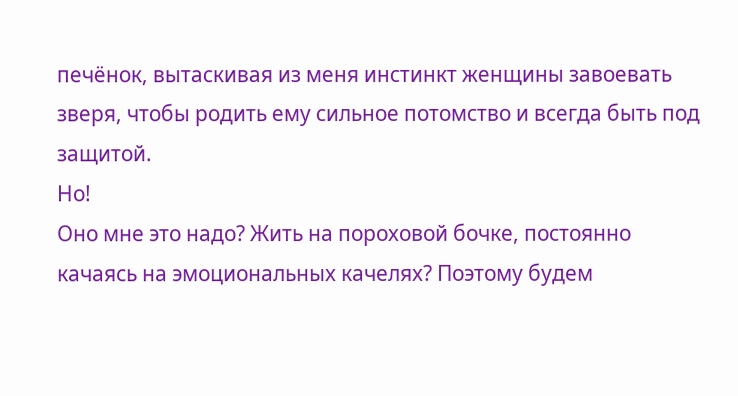печёнок, вытаскивая из меня инстинкт женщины завоевать зверя, чтобы родить ему сильное потомство и всегда быть под защитой.
Но!
Оно мне это надо? Жить на пороховой бочке, постоянно качаясь на эмоциональных качелях? Поэтому будем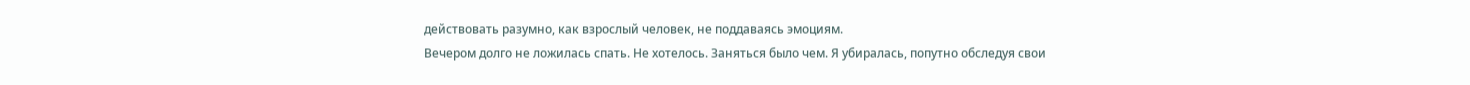действовать разумно, как взрослый человек, не поддаваясь эмоциям.
Вечером долго не ложилась спать. Не хотелось. Заняться было чем. Я убиралась, попутно обследуя свои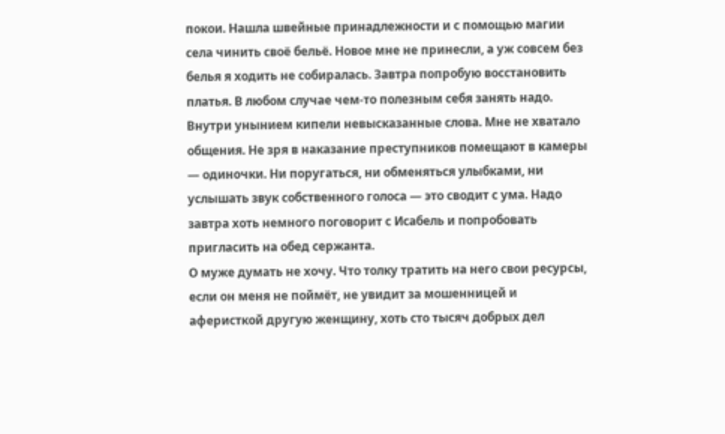покои. Нашла швейные принадлежности и с помощью магии села чинить своё бельё. Новое мне не принесли, а уж совсем без белья я ходить не собиралась. Завтра попробую восстановить платья. В любом случае чем-то полезным себя занять надо.
Внутри унынием кипели невысказанные слова. Мне не хватало общения. Не зря в наказание преступников помещают в камеры — одиночки. Ни поругаться, ни обменяться улыбками, ни услышать звук собственного голоса — это сводит с ума. Надо завтра хоть немного поговорит с Исабель и попробовать пригласить на обед сержанта.
О муже думать не хочу. Что толку тратить на него свои ресурсы, если он меня не поймёт, не увидит за мошенницей и аферисткой другую женщину, хоть сто тысяч добрых дел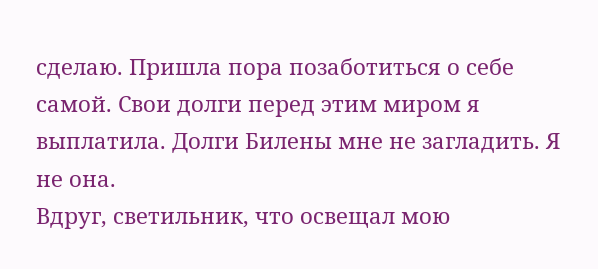сделаю. Пришла пора позаботиться о себе самой. Свои долги перед этим миром я выплатила. Долги Билены мне не загладить. Я не она.
Вдруг, светильник, что освещал мою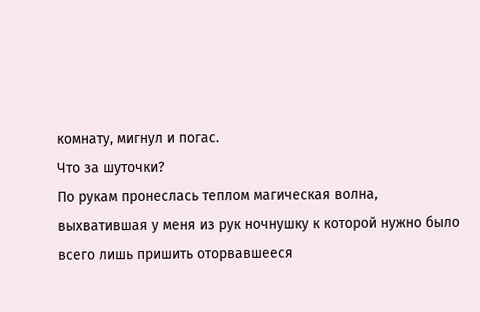комнату, мигнул и погас.
Что за шуточки?
По рукам пронеслась теплом магическая волна, выхватившая у меня из рук ночнушку к которой нужно было всего лишь пришить оторвавшееся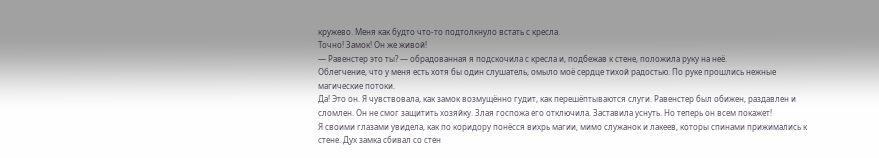кружево. Меня как будто что-то подтолкнуло встать с кресла.
Точно! Замок! Он же живой!
— Равенстер это ты? — обрадованная я подскочила с кресла и, подбежав к стене, положила руку на неё.
Облегчение, что у меня есть хотя бы один слушатель, омыло моё сердце тихой радостью. По руке прошлись нежные магические потоки.
Да! Это он. Я чувствовала, как замок возмущённо гудит, как перешёптываются слуги. Равенстер был обижен, раздавлен и сломлен. Он не смог защитить хозяйку. Злая госпожа его отключила. Заставила уснуть. Но теперь он всем покажет!
Я своими глазами увидела, как по коридору понёсся вихрь магии, мимо служанок и лакеев, которы спинами прижимались к стене. Дух замка сбивал со стен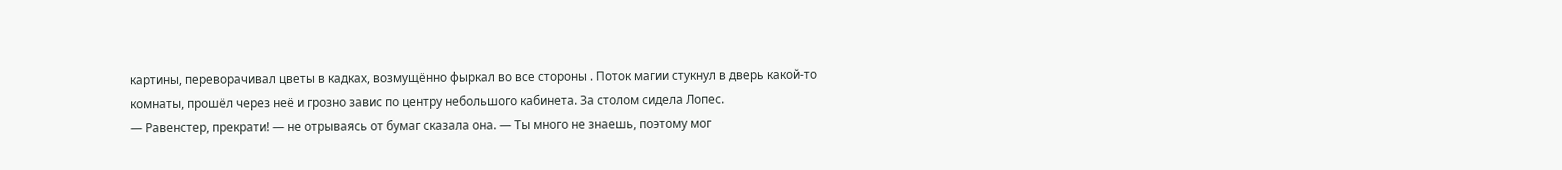картины, переворачивал цветы в кадках, возмущённо фыркал во все стороны . Поток магии стукнул в дверь какой-то комнаты, прошёл через неё и грозно завис по центру небольшого кабинета. За столом сидела Лопес.
— Равенстер, прекрати! — не отрываясь от бумаг сказала она. — Ты много не знаешь, поэтому мог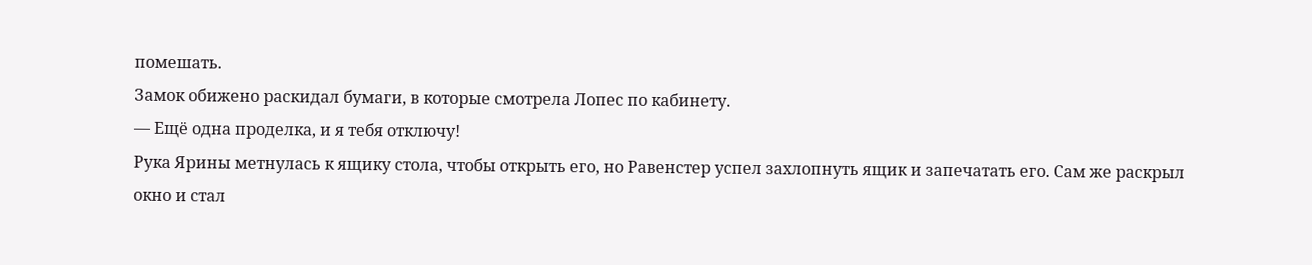помешать.
Замок обижено раскидал бумаги, в которые смотрела Лопес по кабинету.
— Ещё одна проделка, и я тебя отключу!
Рука Ярины метнулась к ящику стола, чтобы открыть его, но Равенстер успел захлопнуть ящик и запечатать его. Сам же раскрыл окно и стал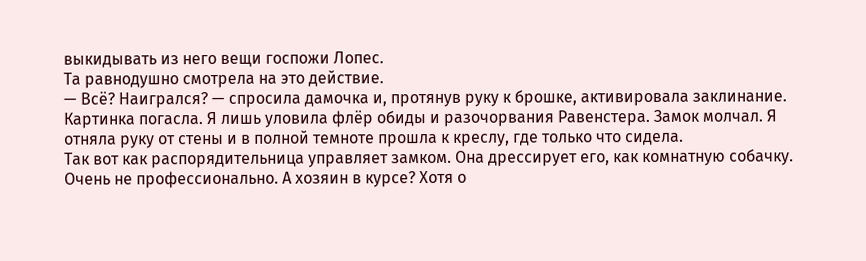выкидывать из него вещи госпожи Лопес.
Та равнодушно смотрела на это действие.
— Всё? Наигрался? — спросила дамочка и, протянув руку к брошке, активировала заклинание.
Картинка погасла. Я лишь уловила флёр обиды и разочорвания Равенстера. Замок молчал. Я отняла руку от стены и в полной темноте прошла к креслу, где только что сидела.
Так вот как распорядительница управляет замком. Она дрессирует его, как комнатную собачку. Очень не профессионально. А хозяин в курсе? Хотя о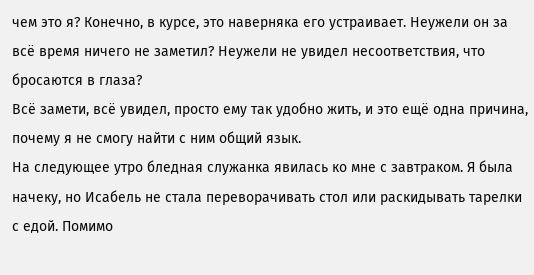чем это я? Конечно, в курсе, это наверняка его устраивает. Неужели он за всё время ничего не заметил? Неужели не увидел несоответствия, что бросаются в глаза?
Всё замети, всё увидел, просто ему так удобно жить, и это ещё одна причина, почему я не смогу найти с ним общий язык.
На следующее утро бледная служанка явилась ко мне с завтраком. Я была начеку, но Исабель не стала переворачивать стол или раскидывать тарелки с едой. Помимо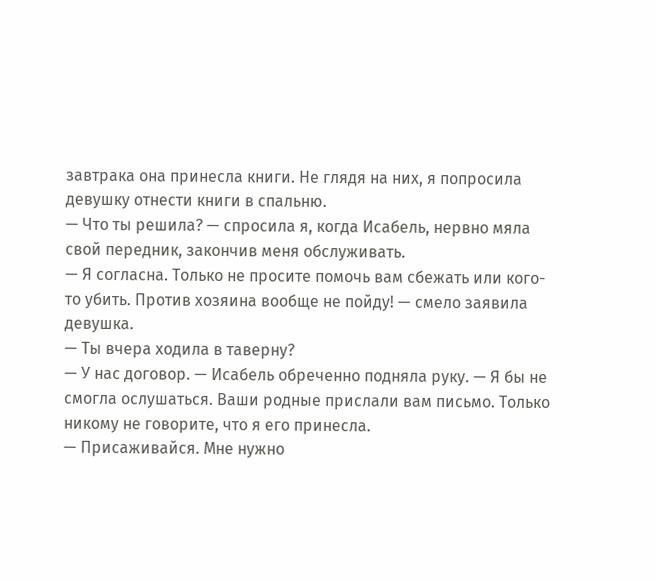завтрака она принесла книги. Не глядя на них, я попросила девушку отнести книги в спальню.
— Что ты решила? — спросила я, когда Исабель, нервно мяла свой передник, закончив меня обслуживать.
— Я согласна. Только не просите помочь вам сбежать или кого-то убить. Против хозяина вообще не пойду! — смело заявила девушка.
— Ты вчера ходила в таверну?
— У нас договор. — Исабель обреченно подняла руку. — Я бы не смогла ослушаться. Ваши родные прислали вам письмо. Только никому не говорите, что я его принесла.
— Присаживайся. Мне нужно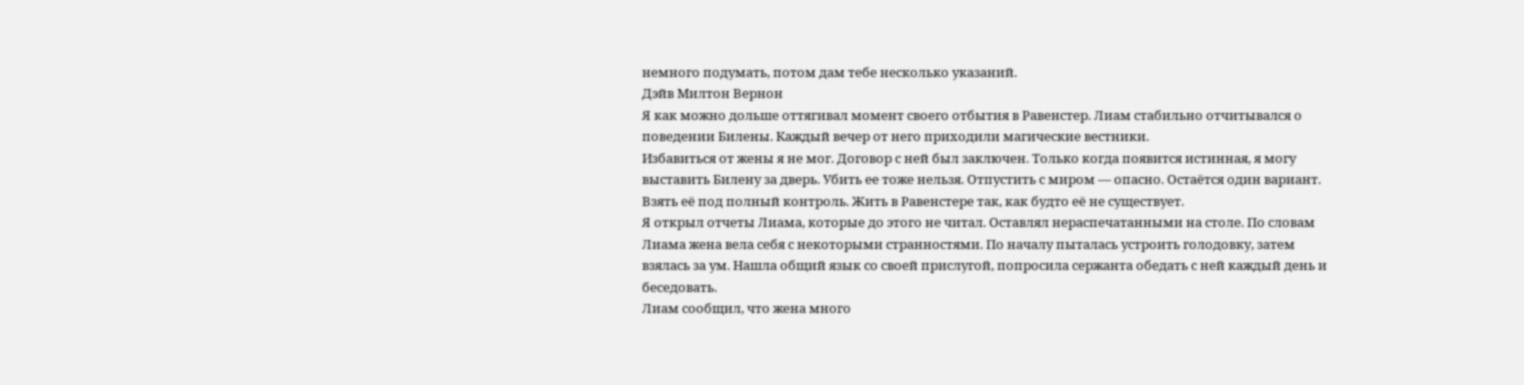немного подумать, потом дам тебе несколько указаний.
Дэйв Милтон Вернон
Я как можно дольше оттягивал момент своего отбытия в Равенстер. Лиам стабильно отчитывался о поведении Билены. Каждый вечер от него приходили магические вестники.
Избавиться от жены я не мог. Договор с ней был заключен. Только когда появится истинная, я могу выставить Билену за дверь. Убить ее тоже нельзя. Отпустить с миром — опасно. Остаётся один вариант. Взять её под полный контроль. Жить в Равенстере так, как будто её не существует.
Я открыл отчеты Лиама, которые до этого не читал. Оставлял нераспечатанными на столе. По словам Лиама жена вела себя с некоторыми странностями. По началу пыталась устроить голодовку, затем взялась за ум. Нашла общий язык со своей прислугой, попросила сержанта обедать с ней каждый день и беседовать.
Лиам сообщил, что жена много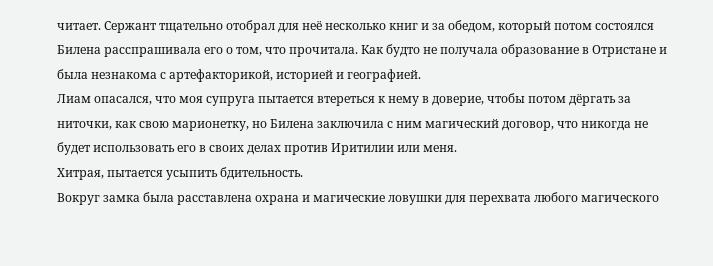читает. Сержант тщательно отобрал для неё несколько книг и за обедом, который потом состоялся Билена расспрашивала его о том, что прочитала. Как будто не получала образование в Отристане и была незнакома с артефакторикой, историей и географией.
Лиам опасался, что моя супруга пытается втереться к нему в доверие, чтобы потом дёргать за ниточки, как свою марионетку, но Билена заключила с ним магический договор, что никогда не будет использовать его в своих делах против Иритилии или меня.
Хитрая, пытается усыпить бдительность.
Вокруг замка была расставлена охрана и магические ловушки для перехвата любого магического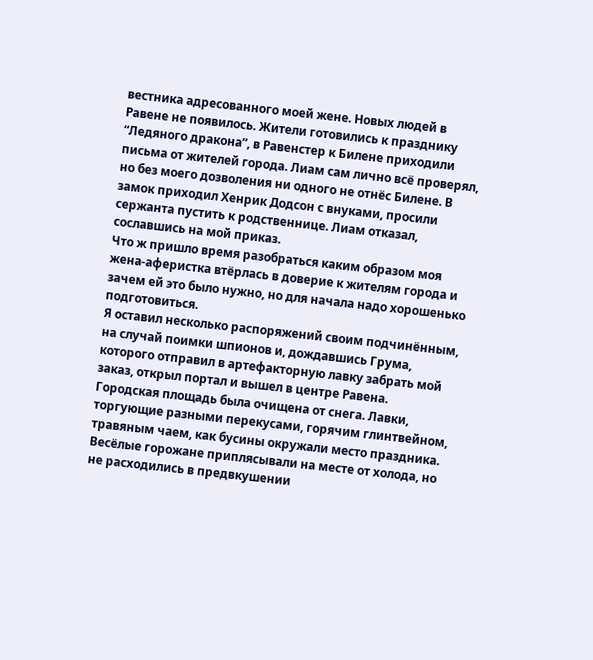вестника адресованного моей жене. Новых людей в Равене не появилось. Жители готовились к празднику “Ледяного дракона”, в Равенстер к Билене приходили письма от жителей города. Лиам сам лично всё проверял, но без моего дозволения ни одного не отнёс Билене. В замок приходил Хенрик Додсон с внуками, просили сержанта пустить к родственнице. Лиам отказал, сославшись на мой приказ.
Что ж пришло время разобраться каким образом моя жена-аферистка втёрлась в доверие к жителям города и зачем ей это было нужно, но для начала надо хорошенько подготовиться.
Я оставил несколько распоряжений своим подчинённым, на случай поимки шпионов и, дождавшись Грума, которого отправил в артефакторную лавку забрать мой заказ, открыл портал и вышел в центре Равена.
Городская площадь была очищена от снега. Лавки, торгующие разными перекусами, горячим глинтвейном, травяным чаем, как бусины окружали место праздника. Весёлые горожане приплясывали на месте от холода, но не расходились в предвкушении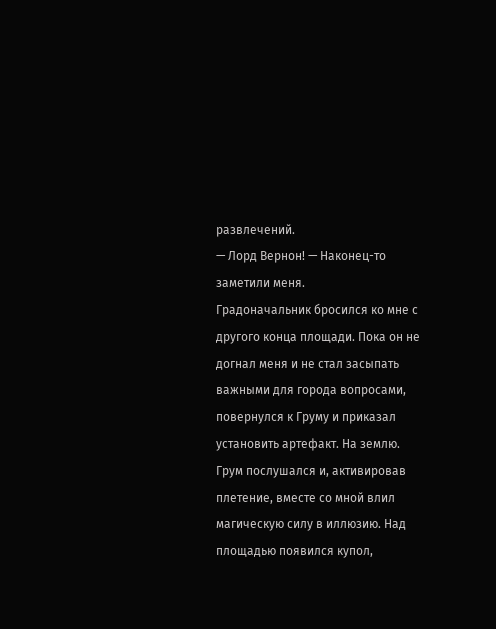развлечений.
— Лорд Вернон! — Наконец-то заметили меня.
Градоначальник бросился ко мне с другого конца площади. Пока он не догнал меня и не стал засыпать важными для города вопросами, повернулся к Груму и приказал установить артефакт. На землю.
Грум послушался и, активировав плетение, вместе со мной влил магическую силу в иллюзию. Над площадью появился купол,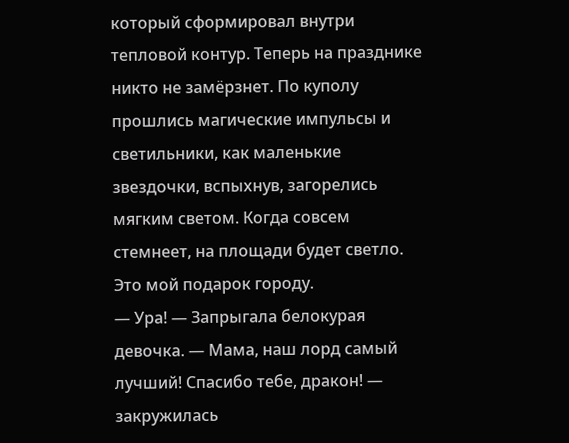который сформировал внутри тепловой контур. Теперь на празднике никто не замёрзнет. По куполу прошлись магические импульсы и светильники, как маленькие звездочки, вспыхнув, загорелись мягким светом. Когда совсем стемнеет, на площади будет светло.
Это мой подарок городу.
— Ура! — Запрыгала белокурая девочка. — Мама, наш лорд самый лучший! Спасибо тебе, дракон! — закружилась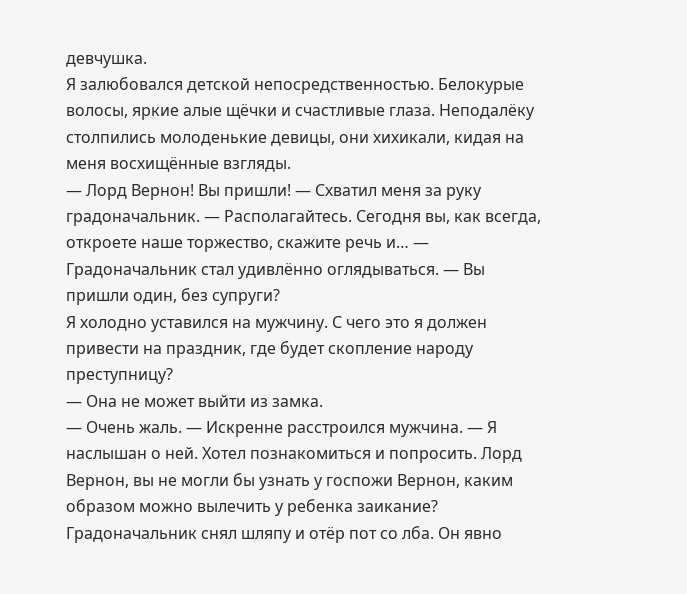девчушка.
Я залюбовался детской непосредственностью. Белокурые волосы, яркие алые щёчки и счастливые глаза. Неподалёку столпились молоденькие девицы, они хихикали, кидая на меня восхищённые взгляды.
— Лорд Вернон! Вы пришли! — Схватил меня за руку градоначальник. — Располагайтесь. Сегодня вы, как всегда, откроете наше торжество, скажите речь и… — Градоначальник стал удивлённо оглядываться. — Вы пришли один, без супруги?
Я холодно уставился на мужчину. С чего это я должен привести на праздник, где будет скопление народу преступницу?
— Она не может выйти из замка.
— Очень жаль. — Искренне расстроился мужчина. — Я наслышан о ней. Хотел познакомиться и попросить. Лорд Вернон, вы не могли бы узнать у госпожи Вернон, каким образом можно вылечить у ребенка заикание?
Градоначальник снял шляпу и отёр пот со лба. Он явно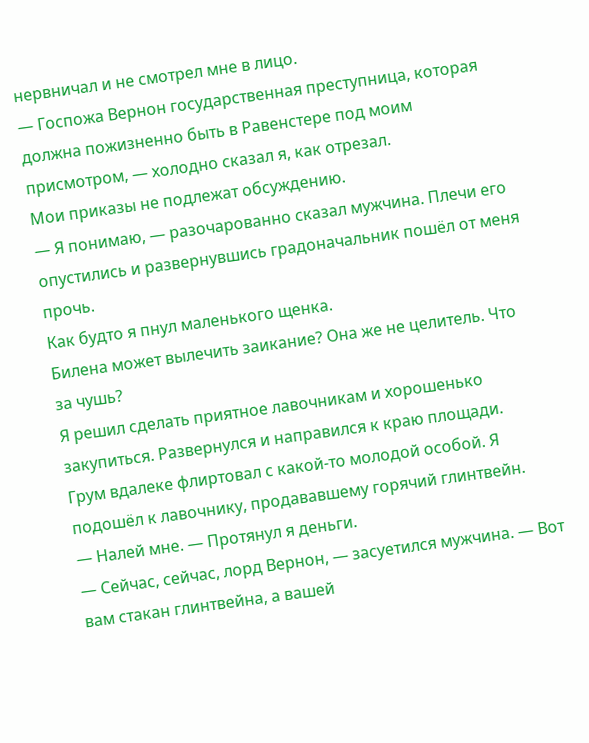нервничал и не смотрел мне в лицо.
— Госпожа Вернон государственная преступница, которая должна пожизненно быть в Равенстере под моим присмотром, — холодно сказал я, как отрезал.
Мои приказы не подлежат обсуждению.
— Я понимаю, — разочарованно сказал мужчина. Плечи его опустились и развернувшись градоначальник пошёл от меня прочь.
Как будто я пнул маленького щенка.
Билена может вылечить заикание? Она же не целитель. Что за чушь?
Я решил сделать приятное лавочникам и хорошенько закупиться. Развернулся и направился к краю площади.
Грум вдалеке флиртовал с какой-то молодой особой. Я подошёл к лавочнику, продававшему горячий глинтвейн.
— Налей мне. — Протянул я деньги.
— Сейчас, сейчас, лорд Вернон, — засуетился мужчина. — Вот вам стакан глинтвейна, а вашей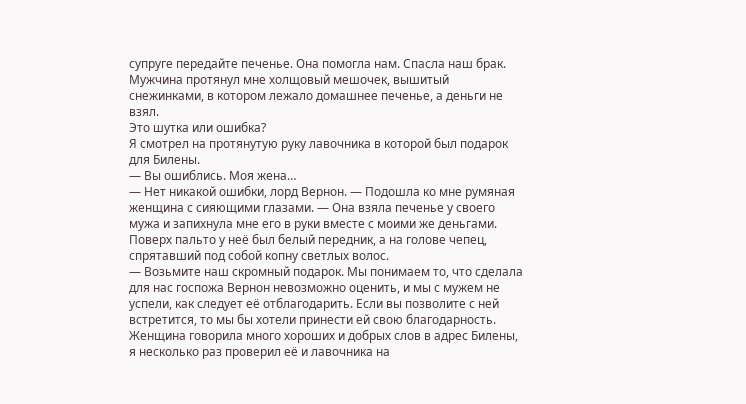супруге передайте печенье. Она помогла нам. Спасла наш брак.
Мужчина протянул мне холщовый мешочек, вышитый снежинками, в котором лежало домашнее печенье, а деньги не взял.
Это шутка или ошибка?
Я смотрел на протянутую руку лавочника в которой был подарок для Билены.
— Вы ошиблись. Моя жена…
— Нет никакой ошибки, лорд Вернон. — Подошла ко мне румяная женщина с сияющими глазами. — Она взяла печенье у своего мужа и запихнула мне его в руки вместе с моими же деньгами.
Поверх пальто у неё был белый передник, а на голове чепец, спрятавший под собой копну светлых волос.
— Возьмите наш скромный подарок. Мы понимаем то, что сделала для нас госпожа Вернон невозможно оценить, и мы с мужем не успели, как следует её отблагодарить. Если вы позволите с ней встретится, то мы бы хотели принести ей свою благодарность.
Женщина говорила много хороших и добрых слов в адрес Билены, я несколько раз проверил её и лавочника на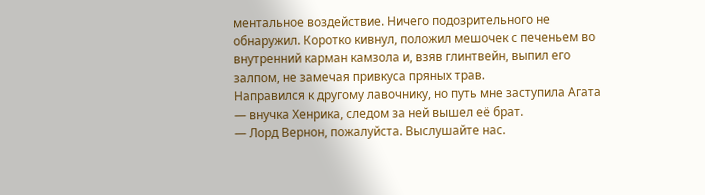ментальное воздействие. Ничего подозрительного не обнаружил. Коротко кивнул, положил мешочек с печеньем во внутренний карман камзола и, взяв глинтвейн, выпил его залпом, не замечая привкуса пряных трав.
Направился к другому лавочнику, но путь мне заступила Агата — внучка Хенрика, следом за ней вышел её брат.
— Лорд Вернон, пожалуйста. Выслушайте нас.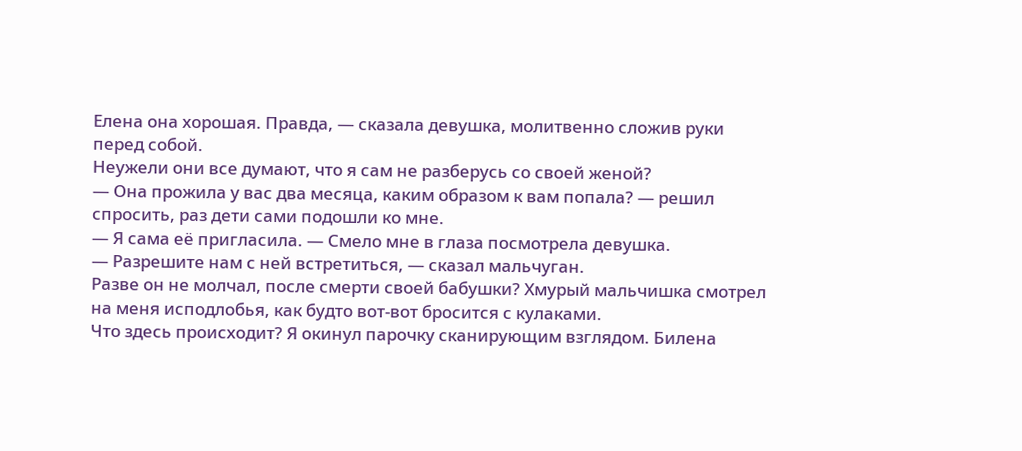Елена она хорошая. Правда, — сказала девушка, молитвенно сложив руки перед собой.
Неужели они все думают, что я сам не разберусь со своей женой?
— Она прожила у вас два месяца, каким образом к вам попала? — решил спросить, раз дети сами подошли ко мне.
— Я сама её пригласила. — Смело мне в глаза посмотрела девушка.
— Разрешите нам с ней встретиться, — сказал мальчуган.
Разве он не молчал, после смерти своей бабушки? Хмурый мальчишка смотрел на меня исподлобья, как будто вот-вот бросится с кулаками.
Что здесь происходит? Я окинул парочку сканирующим взглядом. Билена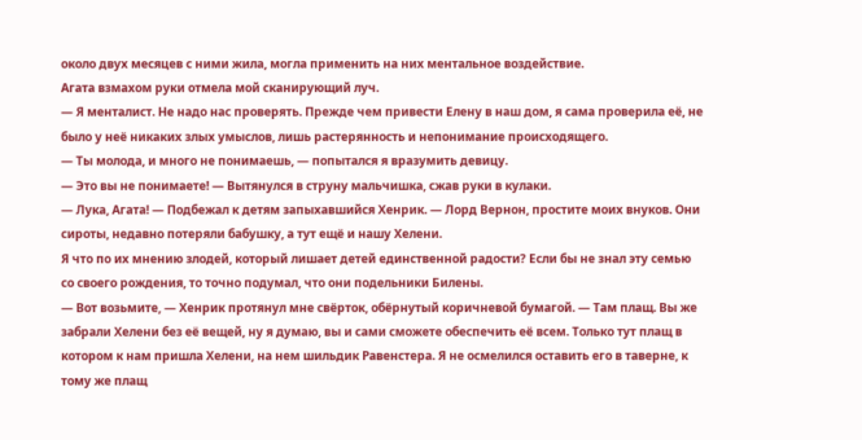около двух месяцев с ними жила, могла применить на них ментальное воздействие.
Агата взмахом руки отмела мой сканирующий луч.
— Я менталист. Не надо нас проверять. Прежде чем привести Елену в наш дом, я сама проверила её, не было у неё никаких злых умыслов, лишь растерянность и непонимание происходящего.
— Ты молода, и много не понимаешь, — попытался я вразумить девицу.
— Это вы не понимаете! — Вытянулся в струну мальчишка, сжав руки в кулаки.
— Лука, Агата! — Подбежал к детям запыхавшийся Хенрик. — Лорд Вернон, простите моих внуков. Они сироты, недавно потеряли бабушку, а тут ещё и нашу Хелени.
Я что по их мнению злодей, который лишает детей единственной радости? Если бы не знал эту семью со своего рождения, то точно подумал, что они подельники Билены.
— Вот возьмите, — Хенрик протянул мне свёрток, обёрнутый коричневой бумагой. — Там плащ. Вы же забрали Хелени без её вещей, ну я думаю, вы и сами сможете обеспечить её всем. Только тут плащ в котором к нам пришла Хелени, на нем шильдик Равенстера. Я не осмелился оставить его в таверне, к тому же плащ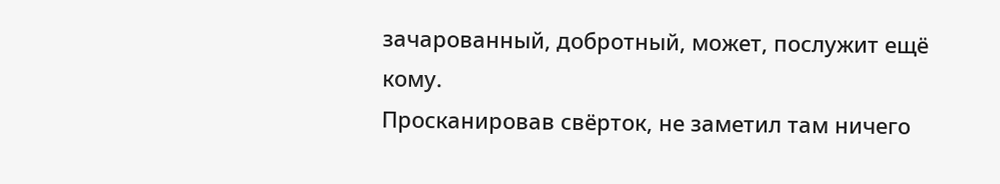зачарованный, добротный, может, послужит ещё кому.
Просканировав свёрток, не заметил там ничего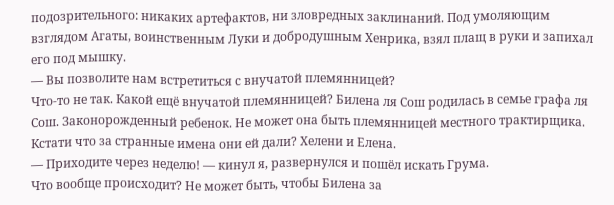подозрительного: никаких артефактов, ни зловредных заклинаний. Под умоляющим взглядом Агаты, воинственным Луки и добродушным Хенрика, взял плащ в руки и запихал его под мышку.
— Вы позволите нам встретиться с внучатой племянницей?
Что-то не так. Какой ещё внучатой племянницей? Билена ля Сош родилась в семье графа ля Сош. Законорожденный ребенок. Не может она быть племянницей местного трактирщика. Кстати что за странные имена они ей дали? Хелени и Елена.
— Приходите через неделю! — кинул я, развернулся и пошёл искать Грума.
Что вообще происходит? Не может быть, чтобы Билена за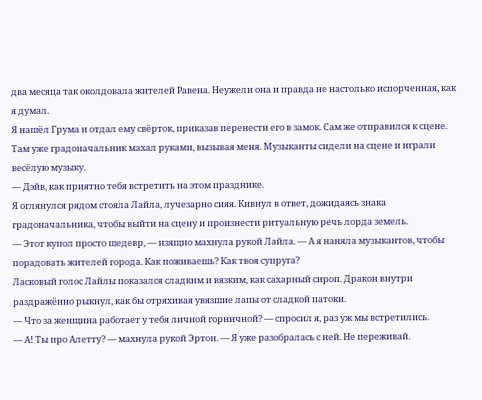два месяца так околдовала жителей Равена. Неужели она и правда не настолько испорченная, как я думал.
Я нашёл Грума и отдал ему свёрток, приказав перенести его в замок. Сам же отправился к сцене. Там уже градоначальник махал руками, вызывая меня. Музыканты сидели на сцене и играли весёлую музыку.
— Дэйв, как приятно тебя встретить на этом празднике.
Я оглянулся рядом стояла Лайла, лучезарно сияя. Кивнул в ответ, дожидаясь знака градоначальника, чтобы выйти на сцену и произнести ритуальную речь лорда земель.
— Этот купол просто шедевр, — изящно махнула рукой Лайла. — А я наняла музыкантов, чтобы порадовать жителей города. Как поживаешь? Как твоя супруга?
Ласковый голос Лайлы показался сладким и вязким, как сахарный сироп. Дракон внутри раздражённо рыкнул, как бы отряхивая увязшие лапы от сладкой патоки.
— Что за женщина работает у тебя личной горничной? — спросил я, раз уж мы встретились.
— А! Ты про Алетту? — махнула рукой Эртон. — Я уже разобралась с ней. Не переживай.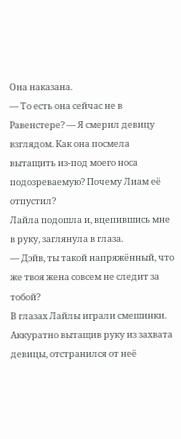Она наказана.
— То есть она сейчас не в Равенстере? — Я смерил девицу взглядом. Как она посмела вытащить из-под моего носа подозреваемую? Почему Лиам её отпустил?
Лайла подошла и, вцепившись мне в руку, заглянула в глаза.
— Дэйв, ты такой напряжённый, что же твоя жена совсем не следит за тобой?
В глазах Лайлы играли смешинки.
Аккуратно вытащив руку из захвата девицы, отстранился от неё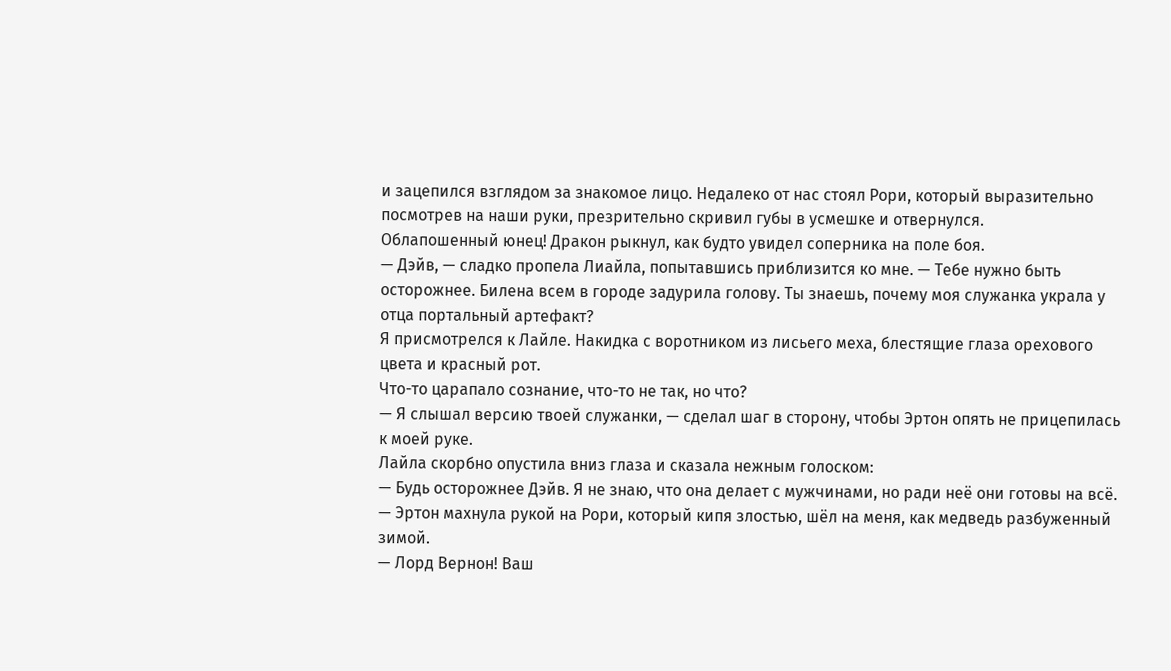и зацепился взглядом за знакомое лицо. Недалеко от нас стоял Рори, который выразительно посмотрев на наши руки, презрительно скривил губы в усмешке и отвернулся.
Облапошенный юнец! Дракон рыкнул, как будто увидел соперника на поле боя.
— Дэйв, — сладко пропела Лиайла, попытавшись приблизится ко мне. — Тебе нужно быть осторожнее. Билена всем в городе задурила голову. Ты знаешь, почему моя служанка украла у отца портальный артефакт?
Я присмотрелся к Лайле. Накидка с воротником из лисьего меха, блестящие глаза орехового цвета и красный рот.
Что-то царапало сознание, что-то не так, но что?
— Я слышал версию твоей служанки, — сделал шаг в сторону, чтобы Эртон опять не прицепилась к моей руке.
Лайла скорбно опустила вниз глаза и сказала нежным голоском:
— Будь осторожнее Дэйв. Я не знаю, что она делает с мужчинами, но ради неё они готовы на всё. — Эртон махнула рукой на Рори, который кипя злостью, шёл на меня, как медведь разбуженный зимой.
— Лорд Вернон! Ваш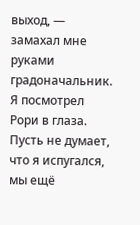выход, — замахал мне руками градоначальник.
Я посмотрел Рори в глаза. Пусть не думает, что я испугался, мы ещё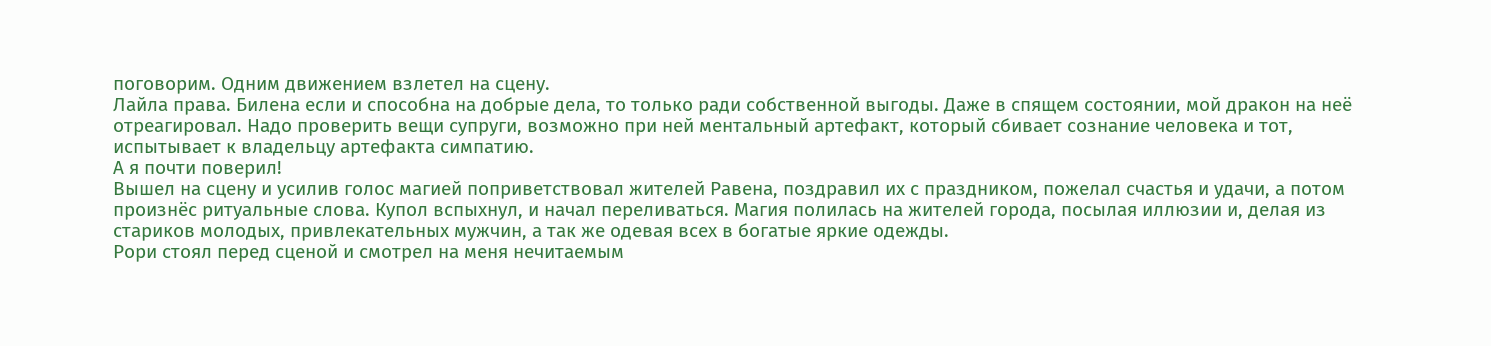поговорим. Одним движением взлетел на сцену.
Лайла права. Билена если и способна на добрые дела, то только ради собственной выгоды. Даже в спящем состоянии, мой дракон на неё отреагировал. Надо проверить вещи супруги, возможно при ней ментальный артефакт, который сбивает сознание человека и тот, испытывает к владельцу артефакта симпатию.
А я почти поверил!
Вышел на сцену и усилив голос магией поприветствовал жителей Равена, поздравил их с праздником, пожелал счастья и удачи, а потом произнёс ритуальные слова. Купол вспыхнул, и начал переливаться. Магия полилась на жителей города, посылая иллюзии и, делая из стариков молодых, привлекательных мужчин, а так же одевая всех в богатые яркие одежды.
Рори стоял перед сценой и смотрел на меня нечитаемым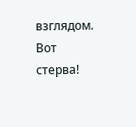взглядом.
Вот стерва!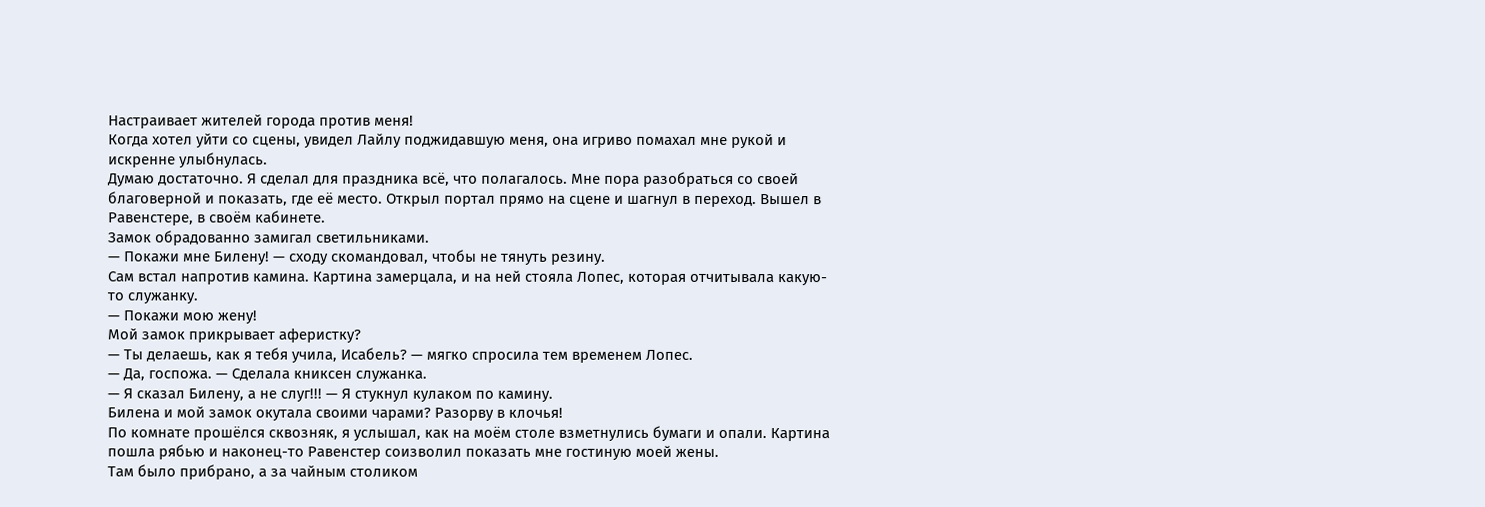Настраивает жителей города против меня!
Когда хотел уйти со сцены, увидел Лайлу поджидавшую меня, она игриво помахал мне рукой и искренне улыбнулась.
Думаю достаточно. Я сделал для праздника всё, что полагалось. Мне пора разобраться со своей благоверной и показать, где её место. Открыл портал прямо на сцене и шагнул в переход. Вышел в Равенстере, в своём кабинете.
Замок обрадованно замигал светильниками.
— Покажи мне Билену! — сходу скомандовал, чтобы не тянуть резину.
Сам встал напротив камина. Картина замерцала, и на ней стояла Лопес, которая отчитывала какую-то служанку.
— Покажи мою жену!
Мой замок прикрывает аферистку?
— Ты делаешь, как я тебя учила, Исабель? — мягко спросила тем временем Лопес.
— Да, госпожа. — Сделала книксен служанка.
— Я сказал Билену, а не слуг!!! — Я стукнул кулаком по камину.
Билена и мой замок окутала своими чарами? Разорву в клочья!
По комнате прошёлся сквозняк, я услышал, как на моём столе взметнулись бумаги и опали. Картина пошла рябью и наконец-то Равенстер соизволил показать мне гостиную моей жены.
Там было прибрано, а за чайным столиком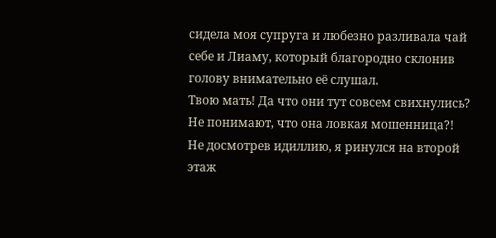сидела моя супруга и любезно разливала чай себе и Лиаму, который благородно склонив голову внимательно её слушал.
Твою мать! Да что они тут совсем свихнулись? Не понимают, что она ловкая мошенница?!
Не досмотрев идиллию, я ринулся на второй этаж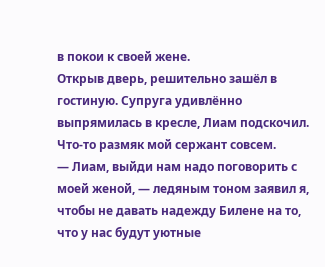в покои к своей жене.
Открыв дверь, решительно зашёл в гостиную. Супруга удивлённо выпрямилась в кресле, Лиам подскочил.
Что-то размяк мой сержант совсем.
— Лиам, выйди нам надо поговорить с моей женой, — ледяным тоном заявил я, чтобы не давать надежду Билене на то, что у нас будут уютные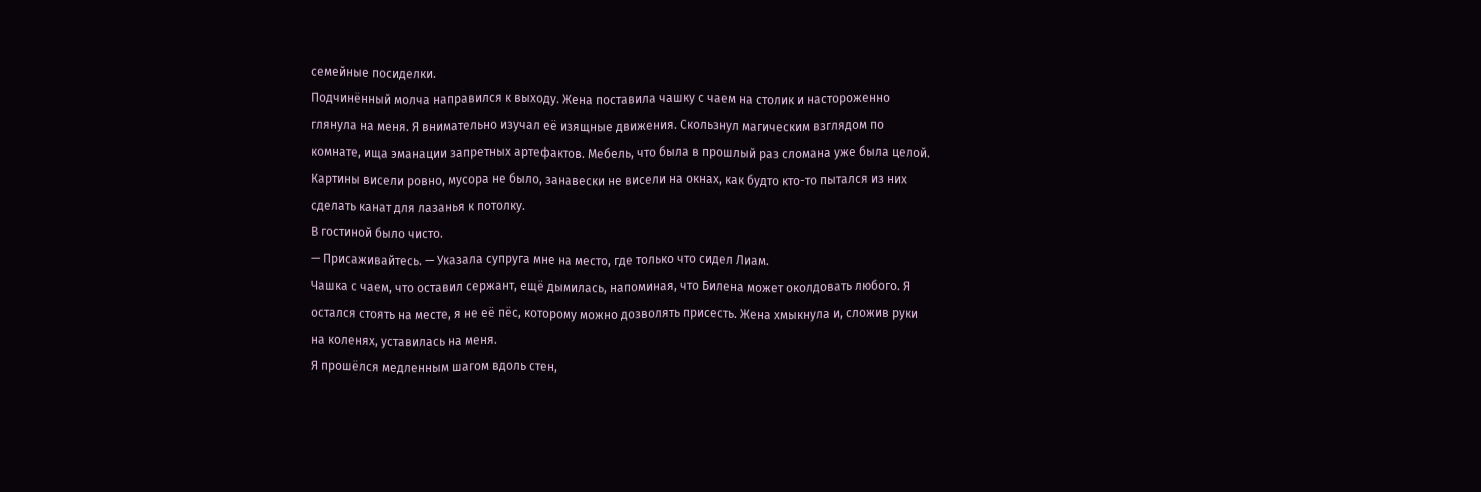семейные посиделки.
Подчинённый молча направился к выходу. Жена поставила чашку с чаем на столик и настороженно глянула на меня. Я внимательно изучал её изящные движения. Скользнул магическим взглядом по комнате, ища эманации запретных артефактов. Мебель, что была в прошлый раз сломана уже была целой. Картины висели ровно, мусора не было, занавески не висели на окнах, как будто кто-то пытался из них сделать канат для лазанья к потолку.
В гостиной было чисто.
— Присаживайтесь. — Указала супруга мне на место, где только что сидел Лиам.
Чашка с чаем, что оставил сержант, ещё дымилась, напоминая, что Билена может околдовать любого. Я остался стоять на месте, я не её пёс, которому можно дозволять присесть. Жена хмыкнула и, сложив руки на коленях, уставилась на меня.
Я прошёлся медленным шагом вдоль стен,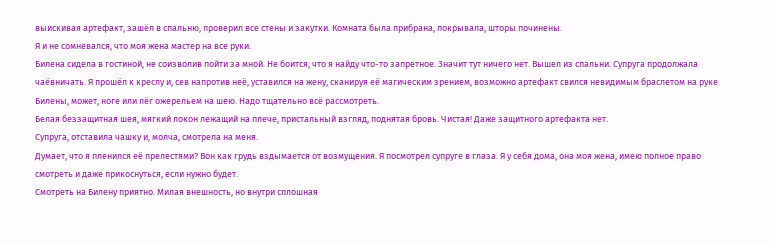выискивая артефакт, зашёл в спальню, проверил все стены и закутки. Комната была прибрана, покрывала, шторы починены.
Я и не сомневался, что моя жена мастер на все руки.
Билена сидела в гостиной, не соизволив пойти за мной. Не боится, что я найду что-то запретное. Значит тут ничего нет. Вышел из спальни. Супруга продолжала чаёвничать. Я прошёл к креслу и, сев напротив неё, уставился на жену, сканируя её магическим зрением, возможно артефакт свился невидимым браслетом на руке Билены, может, ноге или лёг ожерельем на шею. Надо тщательно всё рассмотреть.
Белая беззащитная шея, мягкий локон лежащий на плече, пристальный взгляд, поднятая бровь. Чистая! Даже защитного артефакта нет.
Супруга, отставила чашку и, молча, смотрела на меня.
Думает, что я пленился её прелестями? Вон как грудь вздымается от возмущения. Я посмотрел супруге в глаза. Я у себя дома, она моя жена, имею полное право смотреть и даже прикоснуться, если нужно будет.
Смотреть на Билену приятно. Милая внешность, но внутри сплошная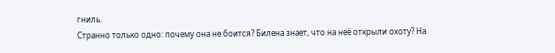гниль.
Странно только одно: почему она не боится? Билена знает, что на неё открыли охоту? На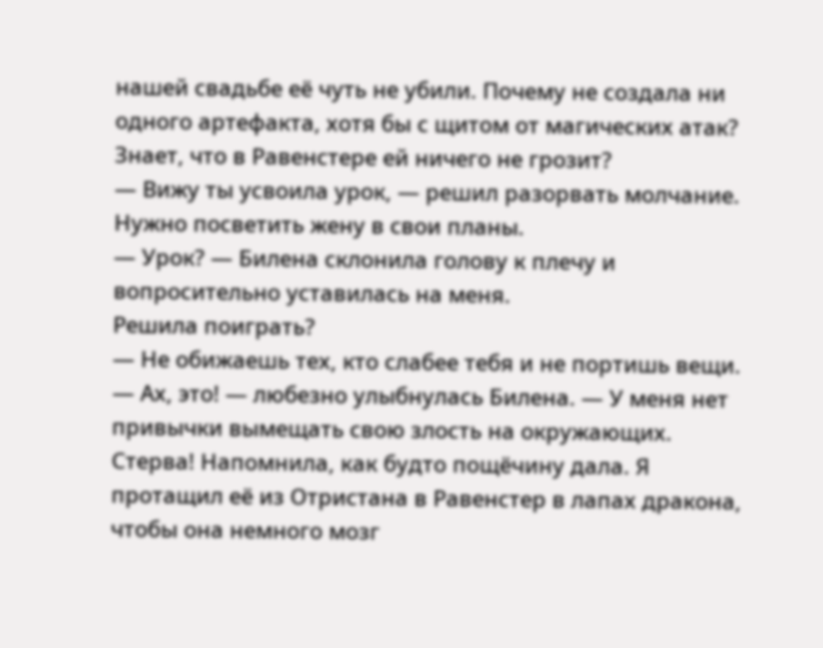нашей свадьбе её чуть не убили. Почему не создала ни одного артефакта, хотя бы с щитом от магических атак? Знает, что в Равенстере ей ничего не грозит?
— Вижу ты усвоила урок, — решил разорвать молчание. Нужно посветить жену в свои планы.
— Урок? — Билена склонила голову к плечу и вопросительно уставилась на меня.
Решила поиграть?
— Не обижаешь тех, кто слабее тебя и не портишь вещи.
— Ах, это! — любезно улыбнулась Билена. — У меня нет привычки вымещать свою злость на окружающих.
Стерва! Напомнила, как будто пощёчину дала. Я протащил её из Отристана в Равенстер в лапах дракона, чтобы она немного мозг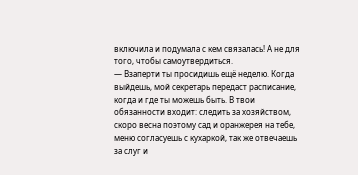включила и подумала с кем связалась! А не для того, чтобы самоутвердиться.
— Взаперти ты просидишь ещё неделю. Когда выйдешь, мой секретарь передаст расписание, когда и где ты можешь быть. В твои обязанности входит: следить за хозяйством, скоро весна поэтому сад и оранжерея на тебе, меню согласуешь с кухаркой, так же отвечаешь за слуг и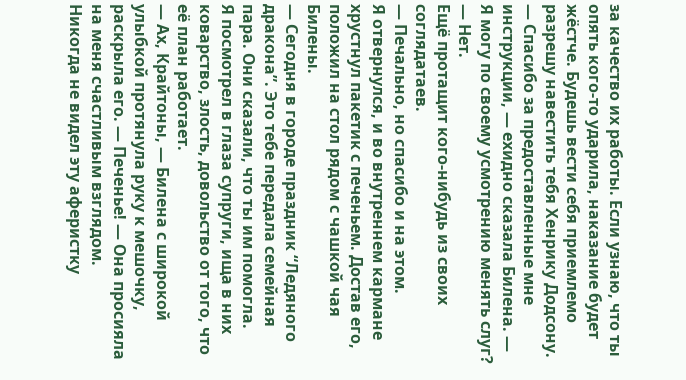за качество их работы. Если узнаю, что ты опять кого-то ударила, наказание будет жёстче. Будешь вести себя приемлемо разрешу навестить тебя Хенрику Додсону.
— Спасибо за предоставленные мне инструкции, — ехидно сказала Билена. — Я могу по своему усмотрению менять слуг?
— Нет.
Ещё протащит кого-нибудь из своих соглядатаев.
— Печально, но спасибо и на этом.
Я отвернулся, и во внутреннем кармане хрустнул пакетик с печеньем. Достав его, положил на стол рядом с чашкой чая Билены.
— Сегодня в городе праздник “Ледяного дракона”. Это тебе передала семейная пара. Они сказали, что ты им помогла.
Я посмотрел в глаза супруги, ища в них коварство, злость, довольство от того, что её план работает.
— Ах, Крайтоны, — Билена с широкой улыбкой протянула руку к мешочку, раскрыла его. — Печенье! — Она просияла на меня счастливым взглядом.
Никогда не видел эту аферистку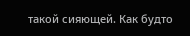такой сияющей. Как будто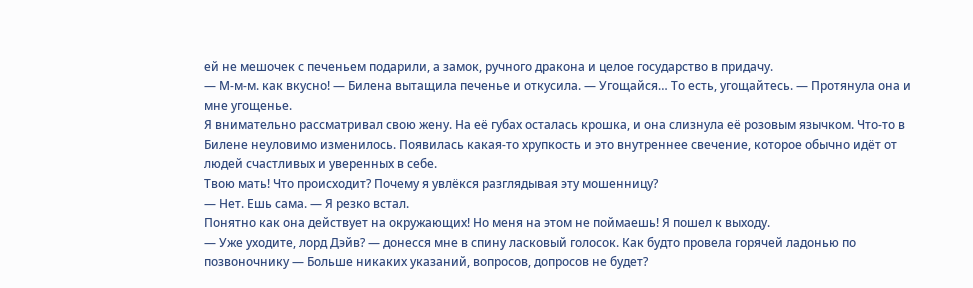ей не мешочек с печеньем подарили, а замок, ручного дракона и целое государство в придачу.
— М-м-м. как вкусно! — Билена вытащила печенье и откусила. — Угощайся… То есть, угощайтесь. — Протянула она и мне угощенье.
Я внимательно рассматривал свою жену. На её губах осталась крошка, и она слизнула её розовым язычком. Что-то в Билене неуловимо изменилось. Появилась какая-то хрупкость и это внутреннее свечение, которое обычно идёт от людей счастливых и уверенных в себе.
Твою мать! Что происходит? Почему я увлёкся разглядывая эту мошенницу?
— Нет. Ешь сама. — Я резко встал.
Понятно как она действует на окружающих! Но меня на этом не поймаешь! Я пошел к выходу.
— Уже уходите, лорд Дэйв? — донесся мне в спину ласковый голосок. Как будто провела горячей ладонью по позвоночнику — Больше никаких указаний, вопросов, допросов не будет?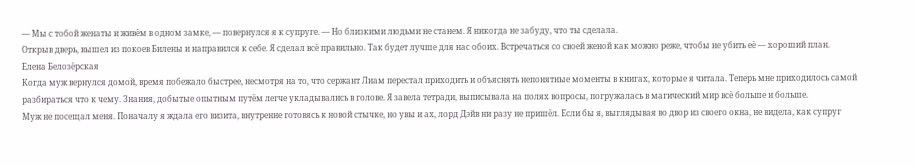— Мы с тобой женаты и живём в одном замке, — повернулся я к супруге. — Но близкими людьми не станем. Я никогда не забуду, что ты сделала.
Открыв дверь, вышел из покоев Билены и направился к себе. Я сделал всё правильно. Так будет лучше для нас обоих. Встречаться со своей женой как можно реже, чтобы не убить её — хороший план.
Елена Белозёрская
Когда муж вернулся домой, время побежало быстрее, несмотря на то, что сержант Лиам перестал приходить и объяснять непонятные моменты в книгах, которые я читала. Теперь мне приходилось самой разбираться что к чему. Знания, добытые опытным путём легче укладывались в голове. Я завела тетради, выписывала на полях вопросы, погружалась в магический мир всё больше и больше.
Муж не посещал меня. Поначалу я ждала его визита, внутренне готовясь к новой стычке, но увы и ах, лорд Дэйв ни разу не пришёл. Если бы я, выглядывая во двор из своего окна, не видела, как супруг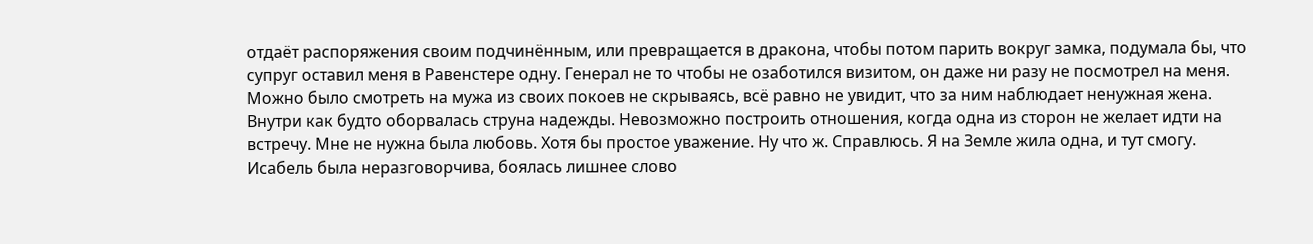отдаёт распоряжения своим подчинённым, или превращается в дракона, чтобы потом парить вокруг замка, подумала бы, что супруг оставил меня в Равенстере одну. Генерал не то чтобы не озаботился визитом, он даже ни разу не посмотрел на меня. Можно было смотреть на мужа из своих покоев не скрываясь, всё равно не увидит, что за ним наблюдает ненужная жена.
Внутри как будто оборвалась струна надежды. Невозможно построить отношения, когда одна из сторон не желает идти на встречу. Мне не нужна была любовь. Хотя бы простое уважение. Ну что ж. Справлюсь. Я на Земле жила одна, и тут смогу.
Исабель была неразговорчива, боялась лишнее слово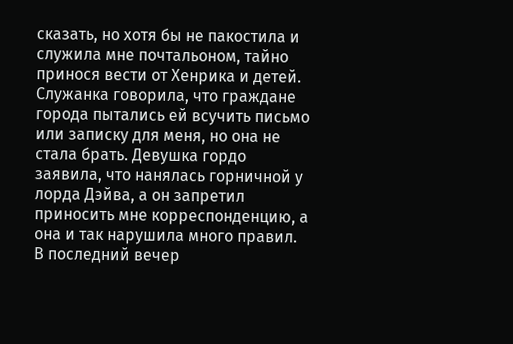сказать, но хотя бы не пакостила и служила мне почтальоном, тайно принося вести от Хенрика и детей. Служанка говорила, что граждане города пытались ей всучить письмо или записку для меня, но она не стала брать. Девушка гордо заявила, что нанялась горничной у лорда Дэйва, а он запретил приносить мне корреспонденцию, а она и так нарушила много правил.
В последний вечер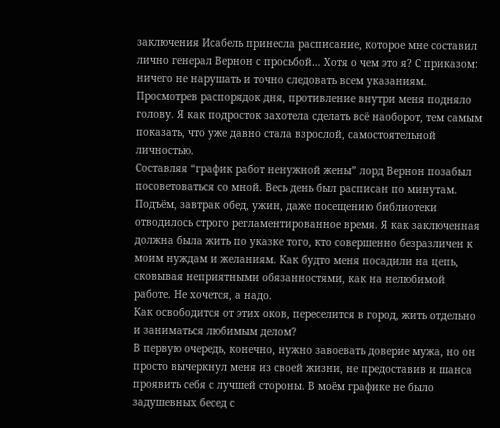заключения Исабель принесла расписание, которое мне составил лично генерал Вернон с просьбой… Хотя о чем это я? С приказом: ничего не нарушать и точно следовать всем указаниям. Просмотрев распорядок дня, противление внутри меня подняло голову. Я как подросток захотела сделать всё наоборот, тем самым показать, что уже давно стала взрослой, самостоятельной личностью.
Составляя “график работ ненужной жены” лорд Вернон позабыл посоветоваться со мной. Весь день был расписан по минутам. Подъём, завтрак обед, ужин, даже посещению библиотеки отводилось строго регламентированное время. Я как заключенная должна была жить по указке того, кто совершенно безразличен к моим нуждам и желаниям. Как будто меня посадили на цепь, сковывая неприятными обязанностями, как на нелюбимой работе. Не хочется, а надо.
Как освободится от этих оков, переселится в город, жить отдельно и заниматься любимым делом?
В первую очередь, конечно, нужно завоевать доверие мужа, но он просто вычеркнул меня из своей жизни, не предоставив и шанса проявить себя с лучшей стороны. В моём графике не было задушевных бесед с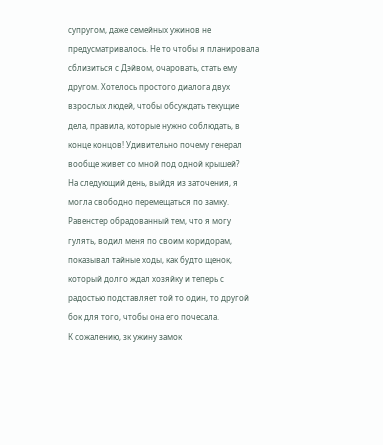супругом, даже семейных ужинов не предусматривалось. Не то чтобы я планировала сблизиться с Дэйвом, очаровать, стать ему другом. Хотелось простого диалога двух взрослых людей, чтобы обсуждать текущие дела, правила, которые нужно соблюдать, в конце концов! Удивительно почему генерал вообще живет со мной под одной крышей?
На следующий день, выйдя из заточения, я могла свободно перемещаться по замку. Равенстер обрадованный тем, что я могу гулять, водил меня по своим коридорам, показывал тайные ходы, как будто щенок, который долго ждал хозяйку и теперь с радостью подставляет той то один, то другой бок для того, чтобы она его почесала.
К сожалению, зк ужину замок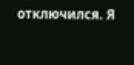отключился. Я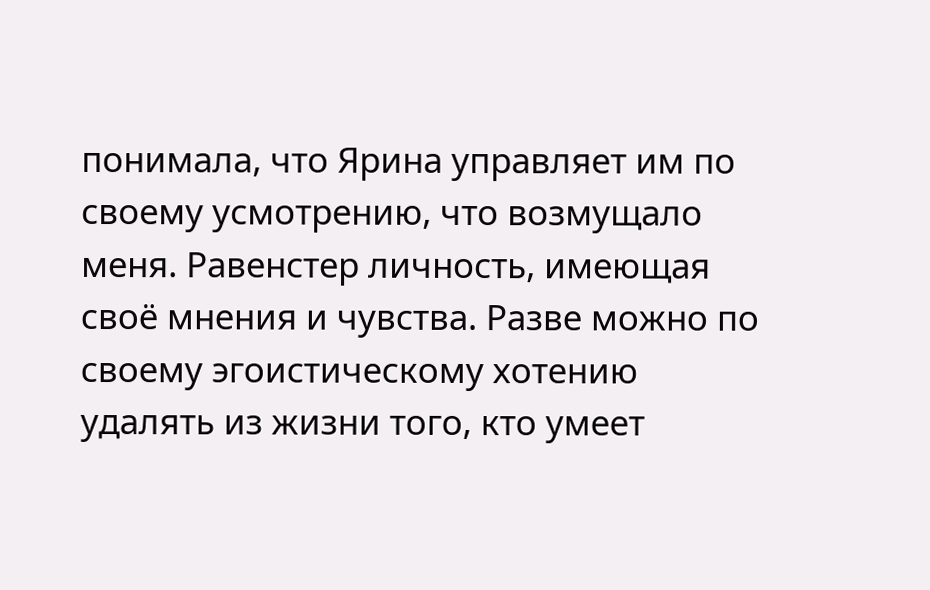понимала, что Ярина управляет им по своему усмотрению, что возмущало меня. Равенстер личность, имеющая своё мнения и чувства. Разве можно по своему эгоистическому хотению удалять из жизни того, кто умеет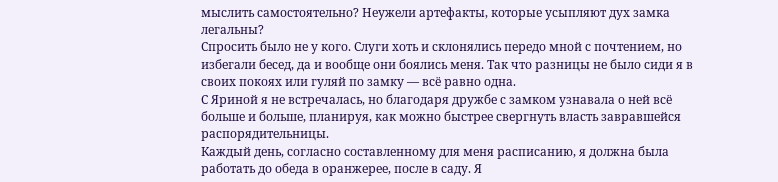мыслить самостоятельно? Неужели артефакты, которые усыпляют дух замка легальны?
Спросить было не у кого. Слуги хоть и склонялись передо мной с почтением, но избегали бесед, да и вообще они боялись меня. Так что разницы не было сиди я в своих покоях или гуляй по замку — всё равно одна.
С Яриной я не встречалась, но благодаря дружбе с замком узнавала о ней всё больше и больше, планируя, как можно быстрее свергнуть власть завравшейся распорядительницы.
Каждый день, согласно составленному для меня расписанию, я должна была работать до обеда в оранжерее, после в саду. Я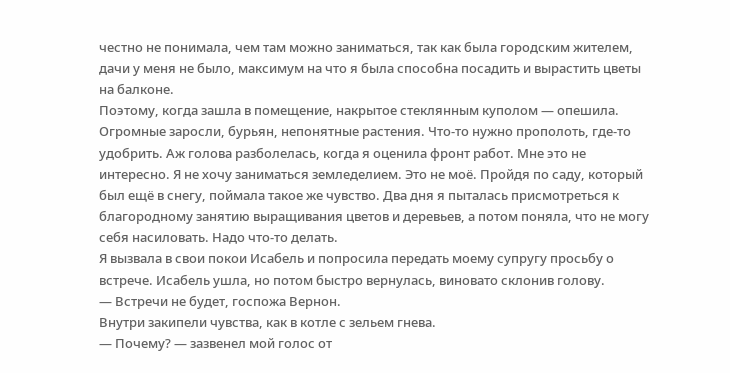честно не понимала, чем там можно заниматься, так как была городским жителем, дачи у меня не было, максимум на что я была способна посадить и вырастить цветы на балконе.
Поэтому, когда зашла в помещение, накрытое стеклянным куполом — опешила. Огромные заросли, бурьян, непонятные растения. Что-то нужно прополоть, где-то удобрить. Аж голова разболелась, когда я оценила фронт работ. Мне это не интересно. Я не хочу заниматься земледелием. Это не моё. Пройдя по саду, который был ещё в снегу, поймала такое же чувство. Два дня я пыталась присмотреться к благородному занятию выращивания цветов и деревьев, а потом поняла, что не могу себя насиловать. Надо что-то делать.
Я вызвала в свои покои Исабель и попросила передать моему супругу просьбу о встрече. Исабель ушла, но потом быстро вернулась, виновато склонив голову.
— Встречи не будет, госпожа Вернон.
Внутри закипели чувства, как в котле с зельем гнева.
— Почему? — зазвенел мой голос от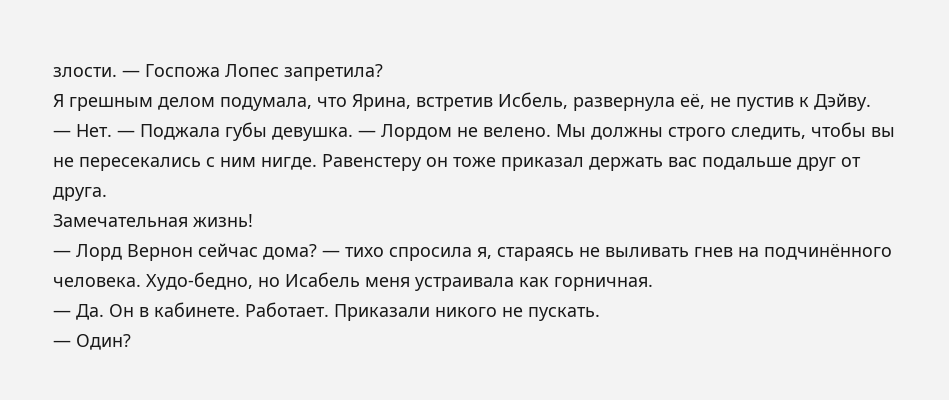злости. — Госпожа Лопес запретила?
Я грешным делом подумала, что Ярина, встретив Исбель, развернула её, не пустив к Дэйву.
— Нет. — Поджала губы девушка. — Лордом не велено. Мы должны строго следить, чтобы вы не пересекались с ним нигде. Равенстеру он тоже приказал держать вас подальше друг от друга.
Замечательная жизнь!
— Лорд Вернон сейчас дома? — тихо спросила я, стараясь не выливать гнев на подчинённого человека. Худо-бедно, но Исабель меня устраивала как горничная.
— Да. Он в кабинете. Работает. Приказали никого не пускать.
— Один?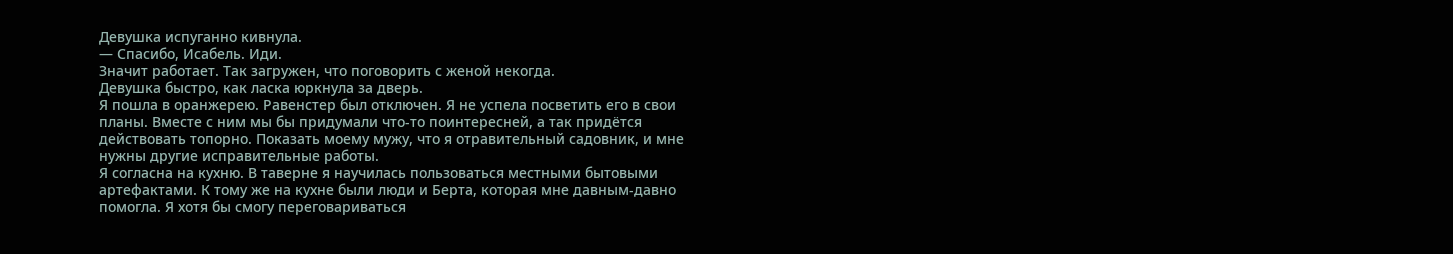Девушка испуганно кивнула.
— Спасибо, Исабель. Иди.
Значит работает. Так загружен, что поговорить с женой некогда.
Девушка быстро, как ласка юркнула за дверь.
Я пошла в оранжерею. Равенстер был отключен. Я не успела посветить его в свои планы. Вместе с ним мы бы придумали что-то поинтересней, а так придётся действовать топорно. Показать моему мужу, что я отравительный садовник, и мне нужны другие исправительные работы.
Я согласна на кухню. В таверне я научилась пользоваться местными бытовыми артефактами. К тому же на кухне были люди и Берта, которая мне давным-давно помогла. Я хотя бы смогу переговариваться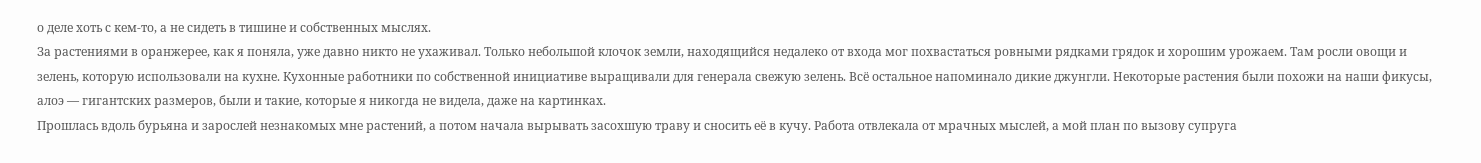о деле хоть с кем-то, а не сидеть в тишине и собственных мыслях.
За растениями в оранжерее, как я поняла, уже давно никто не ухаживал. Только небольшой клочок земли, находящийся недалеко от входа мог похвастаться ровными рядками грядок и хорошим урожаем. Там росли овощи и зелень, которую использовали на кухне. Кухонные работники по собственной инициативе выращивали для генерала свежую зелень. Всё остальное напоминало дикие джунгли. Некоторые растения были похожи на наши фикусы, алоэ — гигантских размеров, были и такие, которые я никогда не видела, даже на картинках.
Прошлась вдоль бурьяна и зарослей незнакомых мне растений, а потом начала вырывать засохшую траву и сносить её в кучу. Работа отвлекала от мрачных мыслей, а мой план по вызову супруга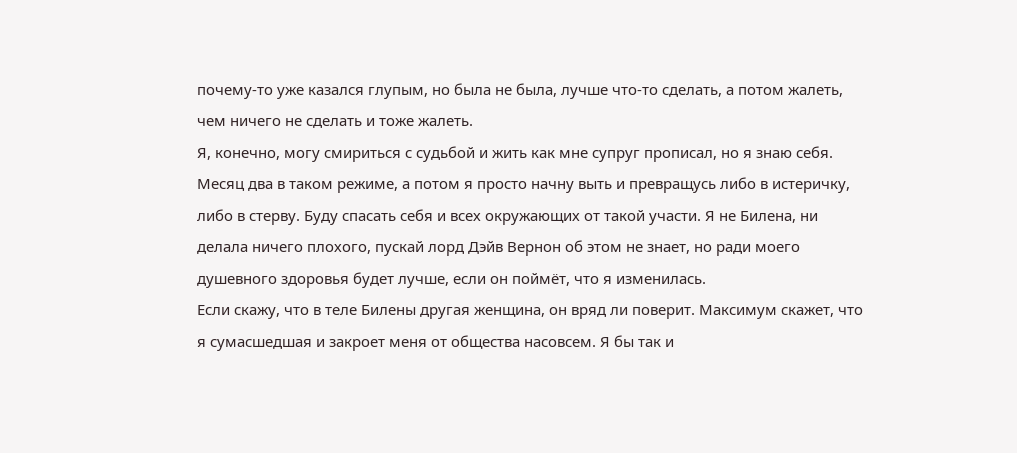почему-то уже казался глупым, но была не была, лучше что-то сделать, а потом жалеть, чем ничего не сделать и тоже жалеть.
Я, конечно, могу смириться с судьбой и жить как мне супруг прописал, но я знаю себя. Месяц два в таком режиме, а потом я просто начну выть и превращусь либо в истеричку, либо в стерву. Буду спасать себя и всех окружающих от такой участи. Я не Билена, ни делала ничего плохого, пускай лорд Дэйв Вернон об этом не знает, но ради моего душевного здоровья будет лучше, если он поймёт, что я изменилась.
Если скажу, что в теле Билены другая женщина, он вряд ли поверит. Максимум скажет, что я сумасшедшая и закроет меня от общества насовсем. Я бы так и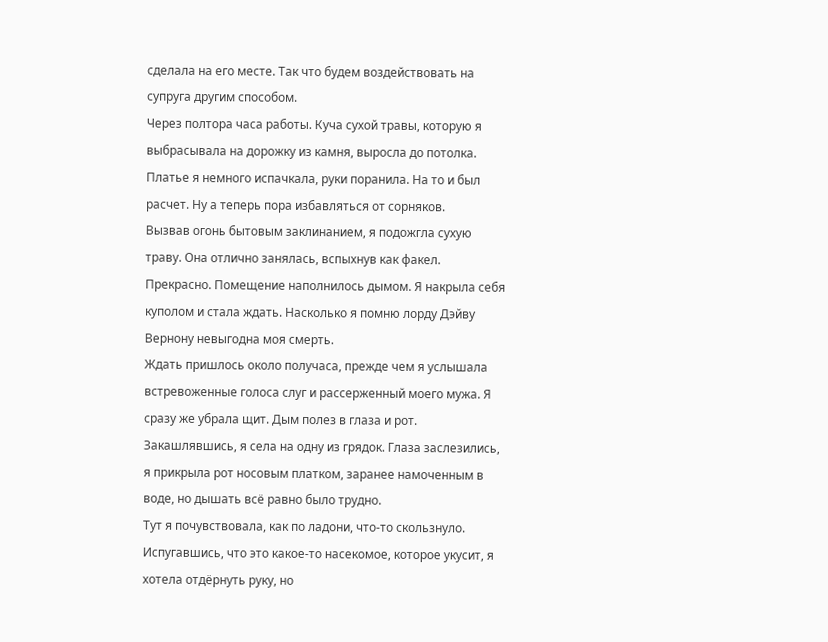сделала на его месте. Так что будем воздействовать на супруга другим способом.
Через полтора часа работы. Куча сухой травы, которую я выбрасывала на дорожку из камня, выросла до потолка. Платье я немного испачкала, руки поранила. На то и был расчет. Ну а теперь пора избавляться от сорняков.
Вызвав огонь бытовым заклинанием, я подожгла сухую траву. Она отлично занялась, вспыхнув как факел. Прекрасно. Помещение наполнилось дымом. Я накрыла себя куполом и стала ждать. Насколько я помню лорду Дэйву Вернону невыгодна моя смерть.
Ждать пришлось около получаса, прежде чем я услышала встревоженные голоса слуг и рассерженный моего мужа. Я сразу же убрала щит. Дым полез в глаза и рот. Закашлявшись, я села на одну из грядок. Глаза заслезились, я прикрыла рот носовым платком, заранее намоченным в воде, но дышать всё равно было трудно.
Тут я почувствовала, как по ладони, что-то скользнуло. Испугавшись, что это какое-то насекомое, которое укусит, я хотела отдёрнуть руку, но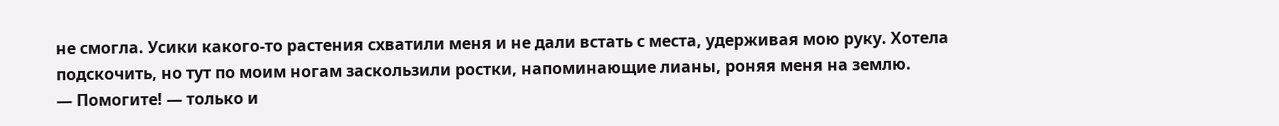не смогла. Усики какого-то растения схватили меня и не дали встать с места, удерживая мою руку. Хотела подскочить, но тут по моим ногам заскользили ростки, напоминающие лианы, роняя меня на землю.
— Помогите! — только и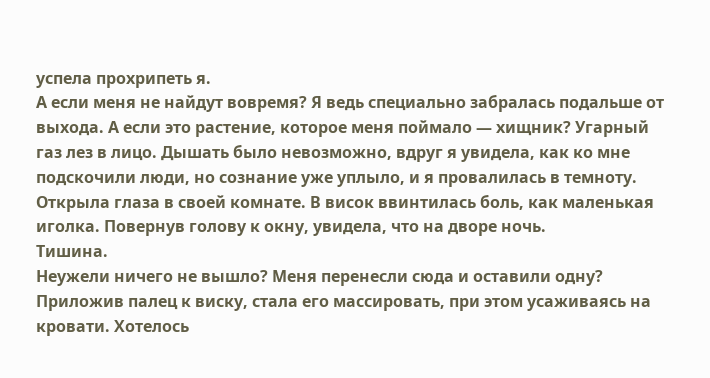успела прохрипеть я.
А если меня не найдут вовремя? Я ведь специально забралась подальше от выхода. А если это растение, которое меня поймало — хищник? Угарный газ лез в лицо. Дышать было невозможно, вдруг я увидела, как ко мне подскочили люди, но сознание уже уплыло, и я провалилась в темноту.
Открыла глаза в своей комнате. В висок ввинтилась боль, как маленькая иголка. Повернув голову к окну, увидела, что на дворе ночь.
Тишина.
Неужели ничего не вышло? Меня перенесли сюда и оставили одну?
Приложив палец к виску, стала его массировать, при этом усаживаясь на кровати. Хотелось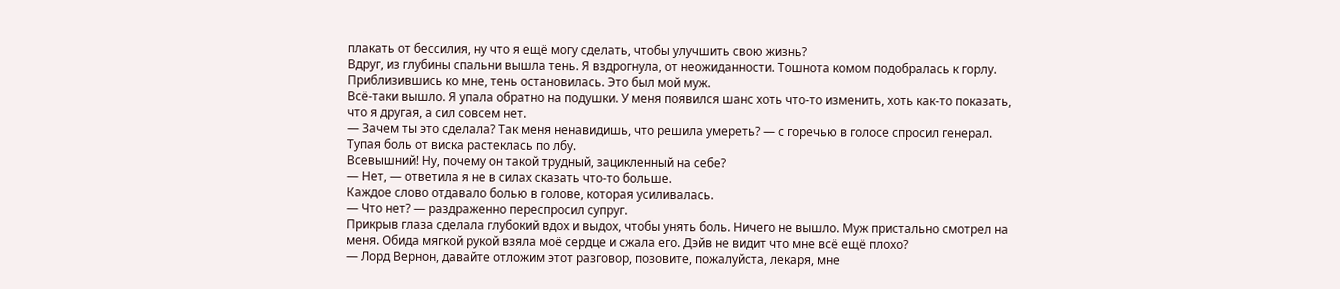плакать от бессилия, ну что я ещё могу сделать, чтобы улучшить свою жизнь?
Вдруг, из глубины спальни вышла тень. Я вздрогнула, от неожиданности. Тошнота комом подобралась к горлу. Приблизившись ко мне, тень остановилась. Это был мой муж.
Всё-таки вышло. Я упала обратно на подушки. У меня появился шанс хоть что-то изменить, хоть как-то показать, что я другая, а сил совсем нет.
— Зачем ты это сделала? Так меня ненавидишь, что решила умереть? — с горечью в голосе спросил генерал.
Тупая боль от виска растеклась по лбу.
Всевышний! Ну, почему он такой трудный, зацикленный на себе?
— Нет, — ответила я не в силах сказать что-то больше.
Каждое слово отдавало болью в голове, которая усиливалась.
— Что нет? — раздраженно переспросил супруг.
Прикрыв глаза сделала глубокий вдох и выдох, чтобы унять боль. Ничего не вышло. Муж пристально смотрел на меня. Обида мягкой рукой взяла моё сердце и сжала его. Дэйв не видит что мне всё ещё плохо?
— Лорд Вернон, давайте отложим этот разговор, позовите, пожалуйста, лекаря, мне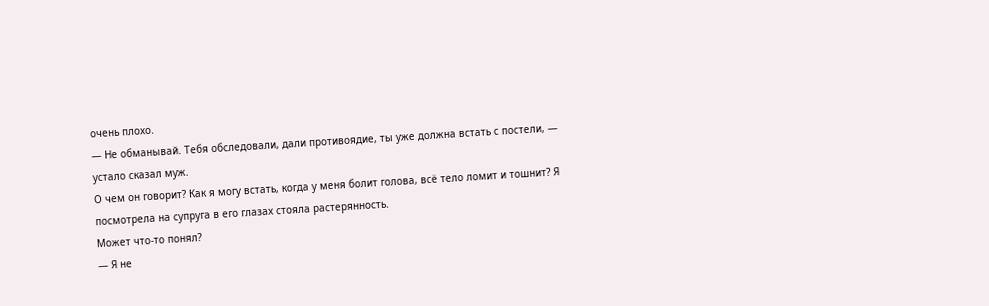очень плохо.
— Не обманывай. Тебя обследовали, дали противоядие, ты уже должна встать с постели, — устало сказал муж.
О чем он говорит? Как я могу встать, когда у меня болит голова, всё тело ломит и тошнит? Я посмотрела на супруга в его глазах стояла растерянность.
Может что-то понял?
— Я не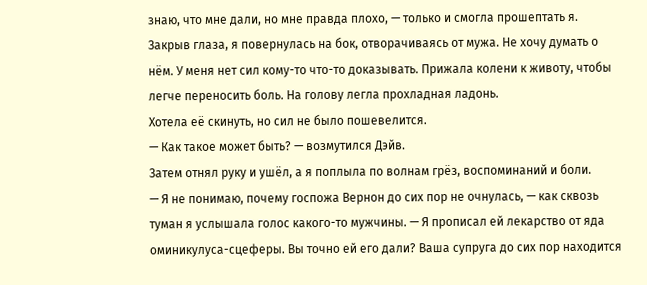знаю, что мне дали, но мне правда плохо, — только и смогла прошептать я.
Закрыв глаза, я повернулась на бок, отворачиваясь от мужа. Не хочу думать о нём. У меня нет сил кому-то что-то доказывать. Прижала колени к животу, чтобы легче переносить боль. На голову легла прохладная ладонь.
Хотела её скинуть, но сил не было пошевелится.
— Как такое может быть? — возмутился Дэйв.
Затем отнял руку и ушёл, а я поплыла по волнам грёз, воспоминаний и боли.
— Я не понимаю, почему госпожа Вернон до сих пор не очнулась, — как сквозь туман я услышала голос какого-то мужчины. — Я прописал ей лекарство от яда оминикулуса-сцеферы. Вы точно ей его дали? Ваша супруга до сих пор находится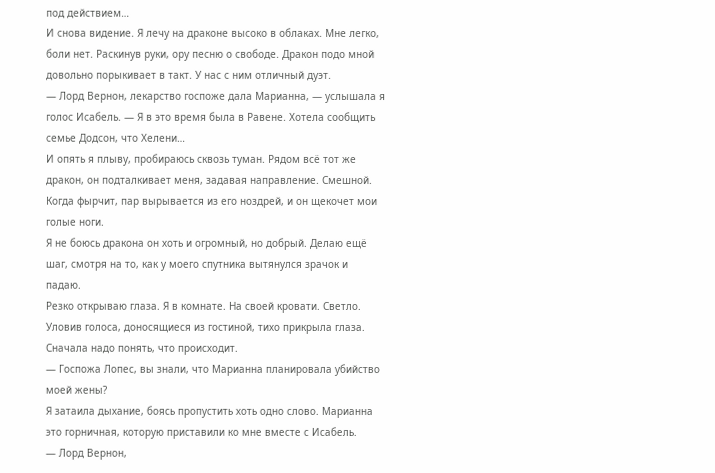под действием…
И снова видение. Я лечу на драконе высоко в облаках. Мне легко, боли нет. Раскинув руки, ору песню о свободе. Дракон подо мной довольно порыкивает в такт. У нас с ним отличный дуэт.
— Лорд Вернон, лекарство госпоже дала Марианна, — услышала я голос Исабель. — Я в это время была в Равене. Хотела сообщить семье Додсон, что Хелени…
И опять я плыву, пробираюсь сквозь туман. Рядом всё тот же дракон, он подталкивает меня, задавая направление. Смешной. Когда фырчит, пар вырывается из его ноздрей, и он щекочет мои голые ноги.
Я не боюсь дракона он хоть и огромный, но добрый. Делаю ещё шаг, смотря на то, как у моего спутника вытянулся зрачок и падаю.
Резко открываю глаза. Я в комнате. На своей кровати. Светло. Уловив голоса, доносящиеся из гостиной, тихо прикрыла глаза. Сначала надо понять, что происходит.
— Госпожа Лопес, вы знали, что Марианна планировала убийство моей жены?
Я затаила дыхание, боясь пропустить хоть одно слово. Марианна это горничная, которую приставили ко мне вместе с Исабель.
— Лорд Вернон,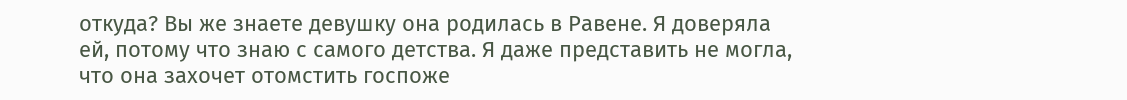откуда? Вы же знаете девушку она родилась в Равене. Я доверяла ей, потому что знаю с самого детства. Я даже представить не могла, что она захочет отомстить госпоже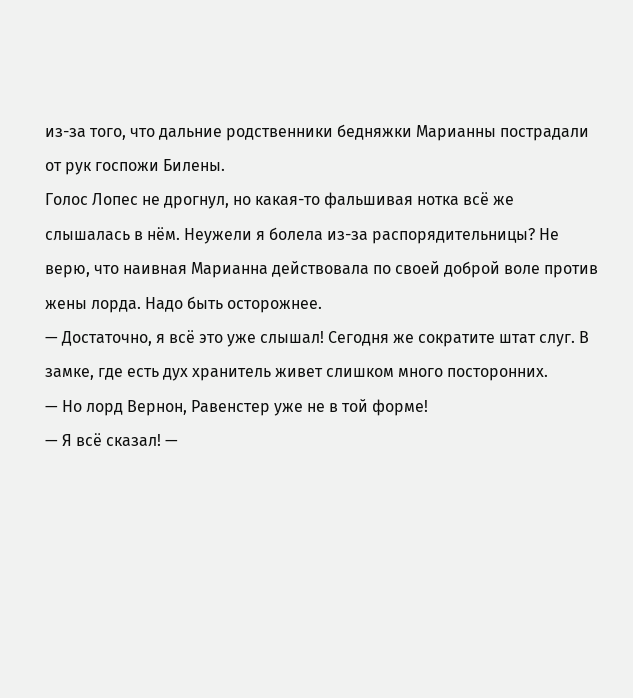из-за того, что дальние родственники бедняжки Марианны пострадали от рук госпожи Билены.
Голос Лопес не дрогнул, но какая-то фальшивая нотка всё же слышалась в нём. Неужели я болела из-за распорядительницы? Не верю, что наивная Марианна действовала по своей доброй воле против жены лорда. Надо быть осторожнее.
— Достаточно, я всё это уже слышал! Сегодня же сократите штат слуг. В замке, где есть дух хранитель живет слишком много посторонних.
— Но лорд Вернон, Равенстер уже не в той форме!
— Я всё сказал! —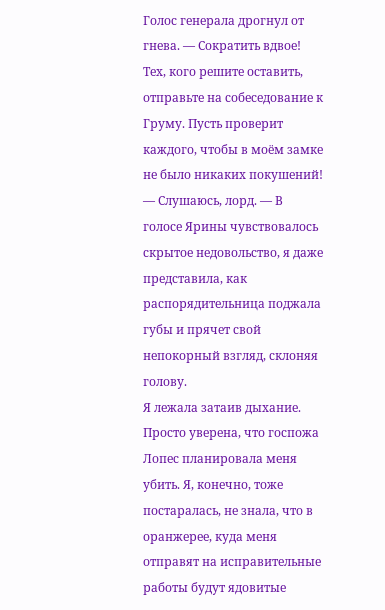Голос генерала дрогнул от гнева. — Сократить вдвое! Тех, кого решите оставить, отправьте на собеседование к Груму. Пусть проверит каждого, чтобы в моём замке не было никаких покушений!
— Слушаюсь, лорд. — В голосе Ярины чувствовалось скрытое недовольство, я даже представила, как распорядительница поджала губы и прячет свой непокорный взгляд, склоняя голову.
Я лежала затаив дыхание. Просто уверена, что госпожа Лопес планировала меня убить. Я, конечно, тоже постаралась, не знала, что в оранжерее, куда меня отправят на исправительные работы будут ядовитые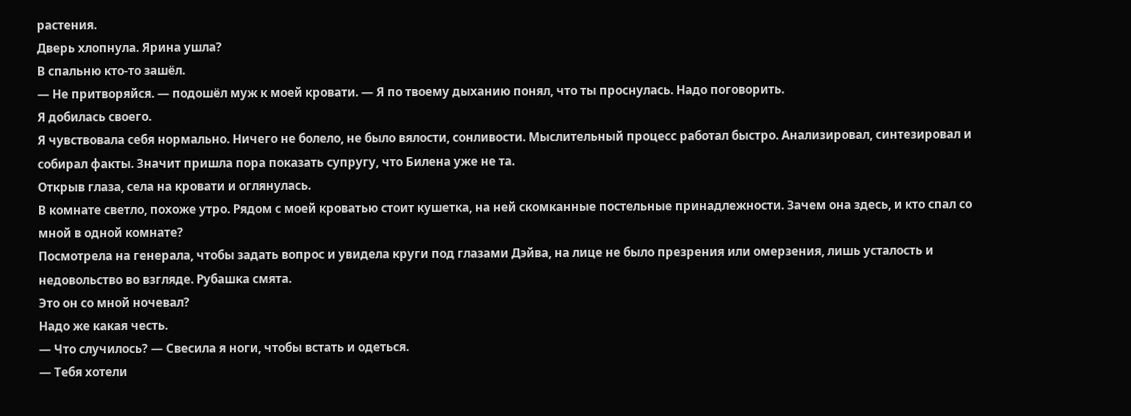растения.
Дверь хлопнула. Ярина ушла?
В спальню кто-то зашёл.
— Не притворяйся. — подошёл муж к моей кровати. — Я по твоему дыханию понял, что ты проснулась. Надо поговорить.
Я добилась своего.
Я чувствовала себя нормально. Ничего не болело, не было вялости, сонливости. Мыслительный процесс работал быстро. Анализировал, синтезировал и собирал факты. Значит пришла пора показать супругу, что Билена уже не та.
Открыв глаза, села на кровати и оглянулась.
В комнате светло, похоже утро. Рядом с моей кроватью стоит кушетка, на ней скомканные постельные принадлежности. Зачем она здесь, и кто спал со мной в одной комнате?
Посмотрела на генерала, чтобы задать вопрос и увидела круги под глазами Дэйва, на лице не было презрения или омерзения, лишь усталость и недовольство во взгляде. Рубашка смята.
Это он со мной ночевал?
Надо же какая честь.
— Что случилось? — Свесила я ноги, чтобы встать и одеться.
— Тебя хотели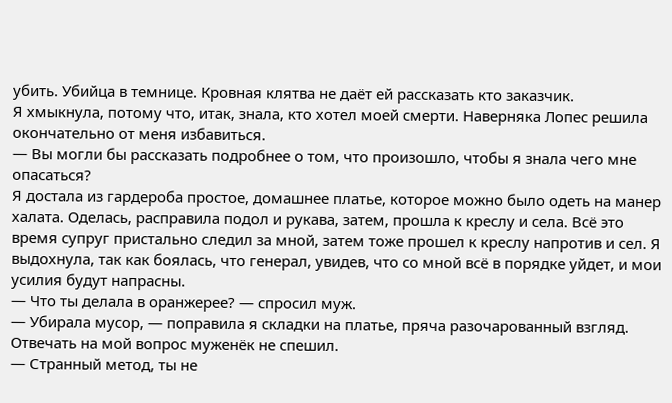убить. Убийца в темнице. Кровная клятва не даёт ей рассказать кто заказчик.
Я хмыкнула, потому что, итак, знала, кто хотел моей смерти. Наверняка Лопес решила окончательно от меня избавиться.
— Вы могли бы рассказать подробнее о том, что произошло, чтобы я знала чего мне опасаться?
Я достала из гардероба простое, домашнее платье, которое можно было одеть на манер халата. Оделась, расправила подол и рукава, затем, прошла к креслу и села. Всё это время супруг пристально следил за мной, затем тоже прошел к креслу напротив и сел. Я выдохнула, так как боялась, что генерал, увидев, что со мной всё в порядке уйдет, и мои усилия будут напрасны.
— Что ты делала в оранжерее? — спросил муж.
— Убирала мусор, — поправила я складки на платье, пряча разочарованный взгляд.
Отвечать на мой вопрос муженёк не спешил.
— Странный метод, ты не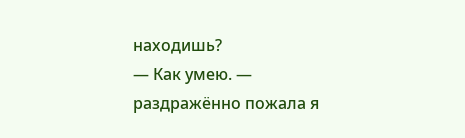находишь?
— Как умею. — раздражённо пожала я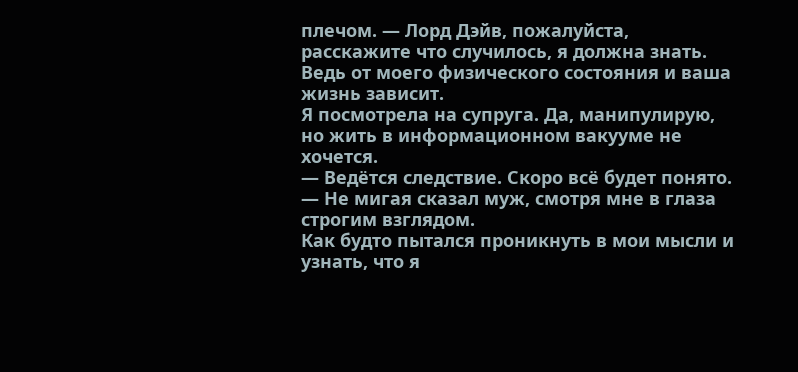плечом. — Лорд Дэйв, пожалуйста, расскажите что случилось, я должна знать. Ведь от моего физического состояния и ваша жизнь зависит.
Я посмотрела на супруга. Да, манипулирую, но жить в информационном вакууме не хочется.
— Ведётся следствие. Скоро всё будет понято. — Не мигая сказал муж, смотря мне в глаза строгим взглядом.
Как будто пытался проникнуть в мои мысли и узнать, что я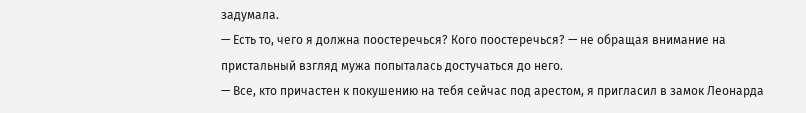задумала.
— Есть то, чего я должна поостеречься? Кого поостеречься? — не обращая внимание на пристальный взгляд мужа попыталась достучаться до него.
— Все, кто причастен к покушению на тебя сейчас под арестом, я пригласил в замок Леонарда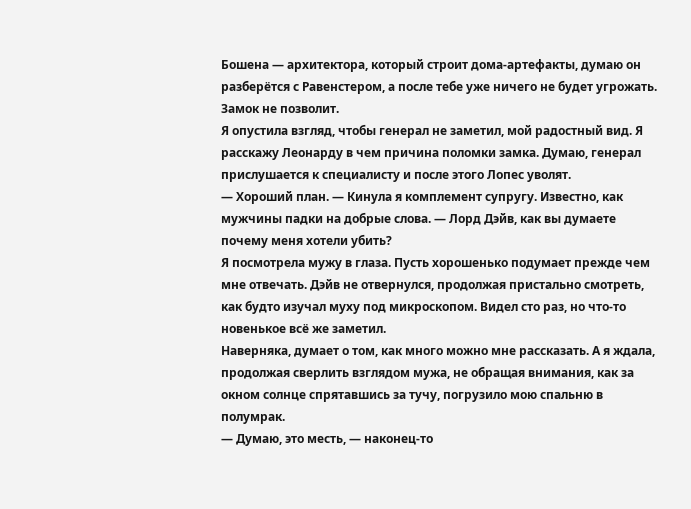Бошена — архитектора, который строит дома-артефакты, думаю он разберётся с Равенстером, а после тебе уже ничего не будет угрожать. Замок не позволит.
Я опустила взгляд, чтобы генерал не заметил, мой радостный вид. Я расскажу Леонарду в чем причина поломки замка. Думаю, генерал прислушается к специалисту и после этого Лопес уволят.
— Хороший план. — Кинула я комплемент супругу. Известно, как мужчины падки на добрые слова. — Лорд Дэйв, как вы думаете почему меня хотели убить?
Я посмотрела мужу в глаза. Пусть хорошенько подумает прежде чем мне отвечать. Дэйв не отвернулся, продолжая пристально смотреть, как будто изучал муху под микроскопом. Видел сто раз, но что-то новенькое всё же заметил.
Наверняка, думает о том, как много можно мне рассказать. А я ждала, продолжая сверлить взглядом мужа, не обращая внимания, как за окном солнце спрятавшись за тучу, погрузило мою спальню в полумрак.
— Думаю, это месть, — наконец-то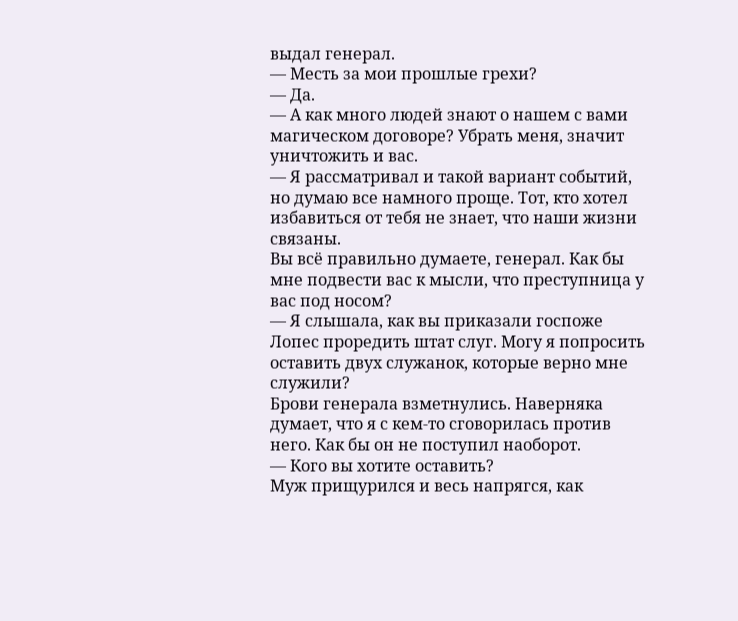выдал генерал.
— Месть за мои прошлые грехи?
— Да.
— А как много людей знают о нашем с вами магическом договоре? Убрать меня, значит уничтожить и вас.
— Я рассматривал и такой вариант событий, но думаю все намного проще. Тот, кто хотел избавиться от тебя не знает, что наши жизни связаны.
Вы всё правильно думаете, генерал. Как бы мне подвести вас к мысли, что преступница у вас под носом?
— Я слышала, как вы приказали госпоже Лопес проредить штат слуг. Могу я попросить оставить двух служанок, которые верно мне служили?
Брови генерала взметнулись. Наверняка думает, что я с кем-то сговорилась против него. Как бы он не поступил наоборот.
— Кого вы хотите оставить?
Муж прищурился и весь напрягся, как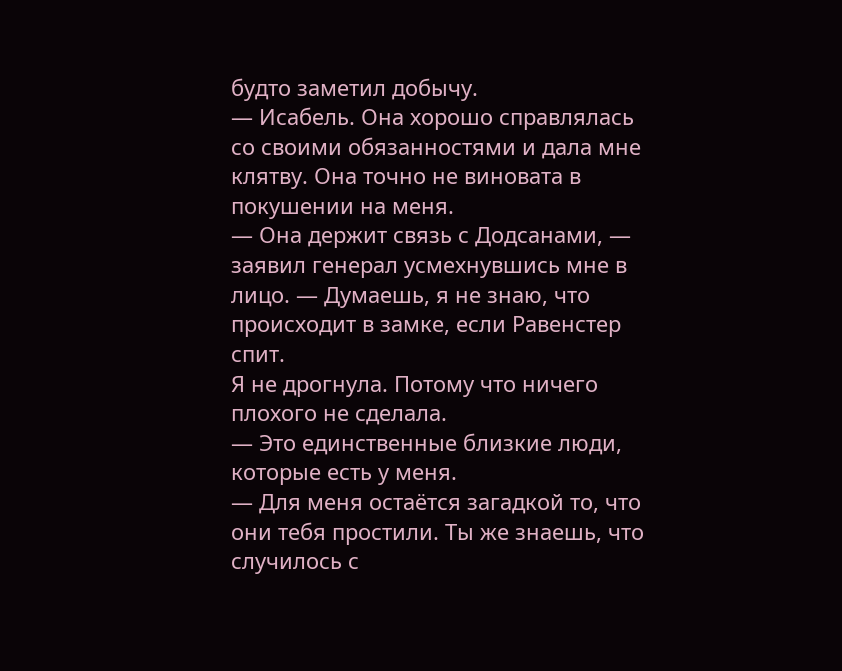будто заметил добычу.
— Исабель. Она хорошо справлялась со своими обязанностями и дала мне клятву. Она точно не виновата в покушении на меня.
— Она держит связь с Додсанами, — заявил генерал усмехнувшись мне в лицо. — Думаешь, я не знаю, что происходит в замке, если Равенстер спит.
Я не дрогнула. Потому что ничего плохого не сделала.
— Это единственные близкие люди, которые есть у меня.
— Для меня остаётся загадкой то, что они тебя простили. Ты же знаешь, что случилось с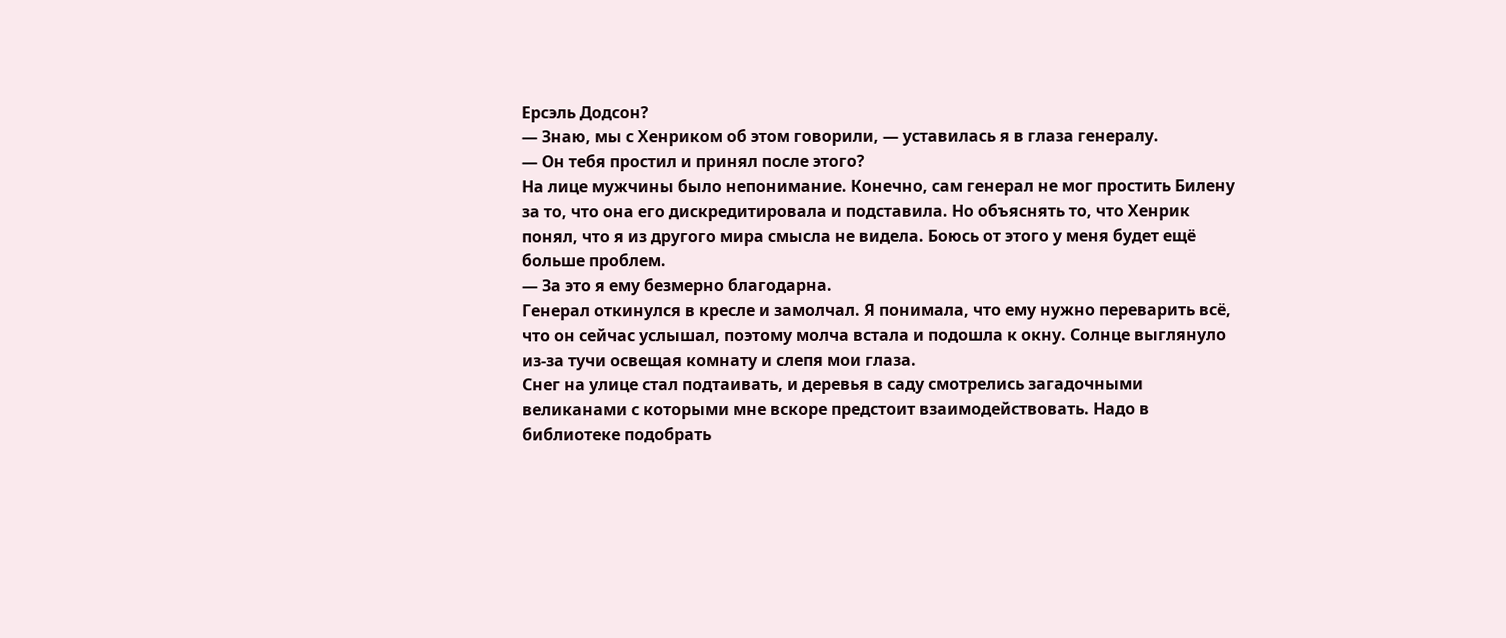Ерсэль Додсон?
— Знаю, мы с Хенриком об этом говорили, — уставилась я в глаза генералу.
— Он тебя простил и принял после этого?
На лице мужчины было непонимание. Конечно, сам генерал не мог простить Билену за то, что она его дискредитировала и подставила. Но объяснять то, что Хенрик понял, что я из другого мира смысла не видела. Боюсь от этого у меня будет ещё больше проблем.
— За это я ему безмерно благодарна.
Генерал откинулся в кресле и замолчал. Я понимала, что ему нужно переварить всё, что он сейчас услышал, поэтому молча встала и подошла к окну. Солнце выглянуло из-за тучи освещая комнату и слепя мои глаза.
Снег на улице стал подтаивать, и деревья в саду смотрелись загадочными великанами с которыми мне вскоре предстоит взаимодействовать. Надо в библиотеке подобрать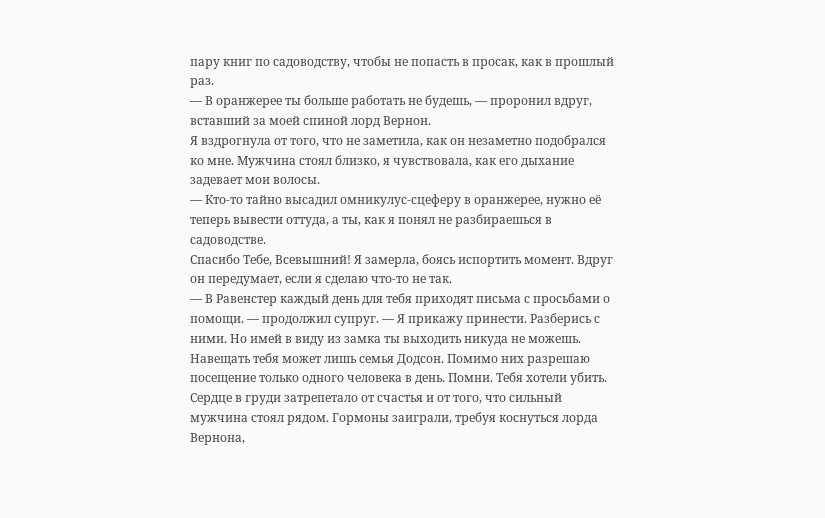пару книг по садоводству, чтобы не попасть в просак, как в прошлый раз.
— В оранжерее ты больше работать не будешь, — проронил вдруг, вставший за моей спиной лорд Вернон.
Я вздрогнула от того, что не заметила, как он незаметно подобрался ко мне. Мужчина стоял близко, я чувствовала, как его дыхание задевает мои волосы.
— Кто-то тайно высадил омникулус-сцеферу в оранжерее, нужно её теперь вывести оттуда, а ты, как я понял не разбираешься в садоводстве.
Спасибо Тебе, Всевышний! Я замерла, боясь испортить момент. Вдруг он передумает, если я сделаю что-то не так.
— В Равенстер каждый день для тебя приходят письма с просьбами о помощи. — продолжил супруг. — Я прикажу принести. Разберись с ними. Но имей в виду из замка ты выходить никуда не можешь. Навещать тебя может лишь семья Додсон. Помимо них разрешаю посещение только одного человека в день. Помни. Тебя хотели убить.
Сердце в груди затрепетало от счастья и от того, что сильный мужчина стоял рядом. Гормоны заиграли, требуя коснуться лорда Вернона,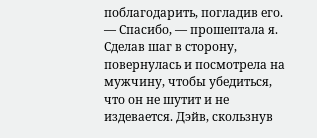поблагодарить, погладив его.
— Спасибо, — прошептала я.
Сделав шаг в сторону, повернулась и посмотрела на мужчину, чтобы убедиться, что он не шутит и не издевается. Дэйв, скользнув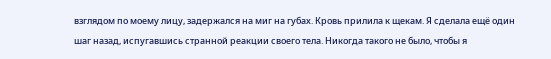взглядом по моему лицу, задержался на миг на губах. Кровь прилила к щекам. Я сделала ещё один шаг назад, испугавшись странной реакции своего тела. Никогда такого не было, чтобы я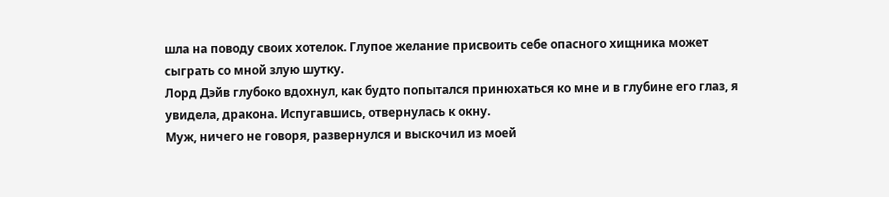шла на поводу своих хотелок. Глупое желание присвоить себе опасного хищника может сыграть со мной злую шутку.
Лорд Дэйв глубоко вдохнул, как будто попытался принюхаться ко мне и в глубине его глаз, я увидела, дракона. Испугавшись, отвернулась к окну.
Муж, ничего не говоря, развернулся и выскочил из моей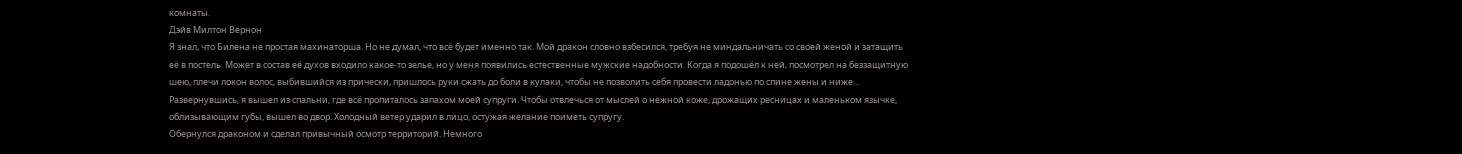комнаты.
Дэйв Милтон Вернон
Я знал, что Билена не простая махинаторша. Но не думал, что всё будет именно так. Мой дракон словно взбесился, требуя не миндальничать со своей женой и затащить её в постель. Может в состав её духов входило какое-то зелье, но у меня появились естественные мужские надобности. Когда я подошёл к ней, посмотрел на беззащитную шею, плечи локон волос, выбившийся из прически, пришлось руки сжать до боли в кулаки, чтобы не позволить себя провести ладонью по спине жены и ниже…
Развернувшись, я вышел из спальни, где всё пропиталось запахом моей супруги. Чтобы отвлечься от мыслей о нежной коже, дрожащих ресницах и маленьком язычке, облизывающим губы, вышел во двор. Холодный ветер ударил в лицо, остужая желание поиметь супругу.
Обернулся драконом и сделал привычный осмотр территорий. Немного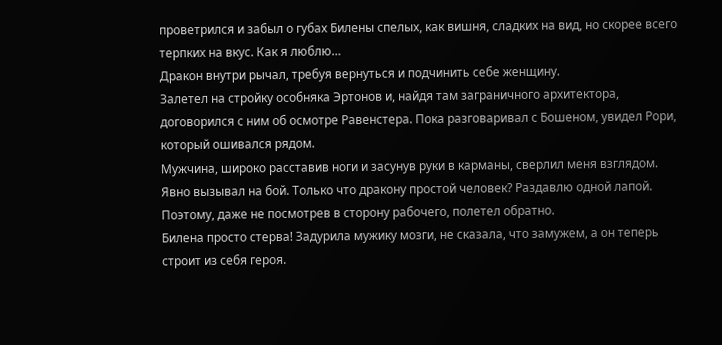проветрился и забыл о губах Билены спелых, как вишня, сладких на вид, но скорее всего терпких на вкус. Как я люблю…
Дракон внутри рычал, требуя вернуться и подчинить себе женщину.
Залетел на стройку особняка Эртонов и, найдя там заграничного архитектора, договорился с ним об осмотре Равенстера. Пока разговаривал с Бошеном, увидел Рори, который ошивался рядом.
Мужчина, широко расставив ноги и засунув руки в карманы, сверлил меня взглядом. Явно вызывал на бой. Только что дракону простой человек? Раздавлю одной лапой. Поэтому, даже не посмотрев в сторону рабочего, полетел обратно.
Билена просто стерва! Задурила мужику мозги, не сказала, что замужем, а он теперь строит из себя героя.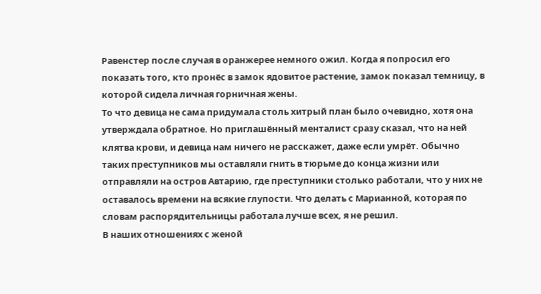Равенстер после случая в оранжерее немного ожил. Когда я попросил его показать того, кто пронёс в замок ядовитое растение, замок показал темницу, в которой сидела личная горничная жены.
То что девица не сама придумала столь хитрый план было очевидно, хотя она утверждала обратное. Но приглашённый менталист сразу сказал, что на ней клятва крови, и девица нам ничего не расскажет, даже если умрёт. Обычно таких преступников мы оставляли гнить в тюрьме до конца жизни или отправляли на остров Автарию, где преступники столько работали, что у них не оставалось времени на всякие глупости. Что делать с Марианной, которая по словам распорядительницы работала лучше всех, я не решил.
В наших отношениях с женой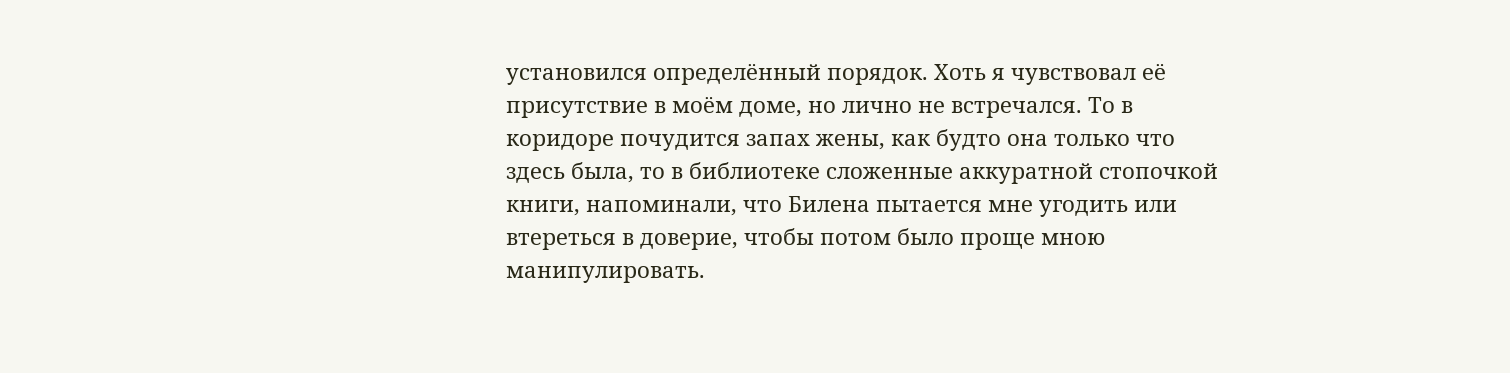установился определённый порядок. Хоть я чувствовал её присутствие в моём доме, но лично не встречался. То в коридоре почудится запах жены, как будто она только что здесь была, то в библиотеке сложенные аккуратной стопочкой книги, напоминали, что Билена пытается мне угодить или втереться в доверие, чтобы потом было проще мною манипулировать.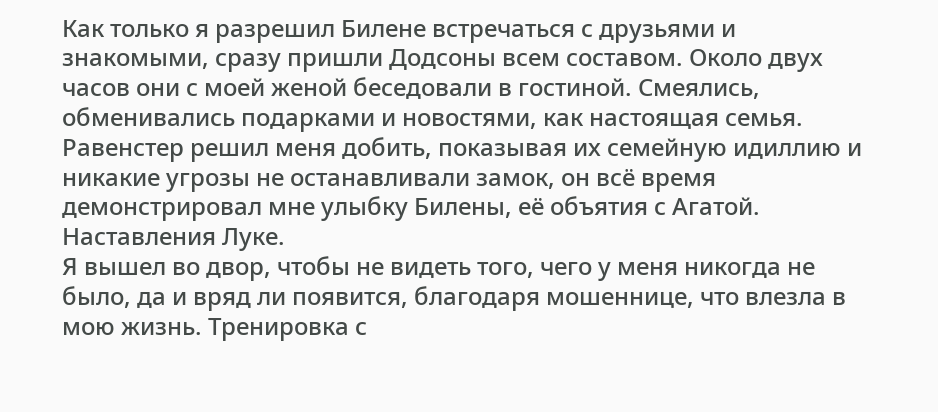Как только я разрешил Билене встречаться с друзьями и знакомыми, сразу пришли Додсоны всем составом. Около двух часов они с моей женой беседовали в гостиной. Смеялись, обменивались подарками и новостями, как настоящая семья.
Равенстер решил меня добить, показывая их семейную идиллию и никакие угрозы не останавливали замок, он всё время демонстрировал мне улыбку Билены, её объятия с Агатой. Наставления Луке.
Я вышел во двор, чтобы не видеть того, чего у меня никогда не было, да и вряд ли появится, благодаря мошеннице, что влезла в мою жизнь. Тренировка с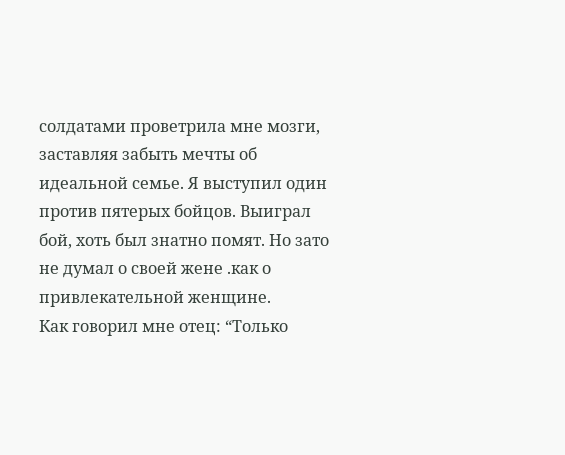солдатами проветрила мне мозги, заставляя забыть мечты об идеальной семье. Я выступил один против пятерых бойцов. Выиграл бой, хоть был знатно помят. Но зато не думал о своей жене .как о привлекательной женщине.
Как говорил мне отец: “Только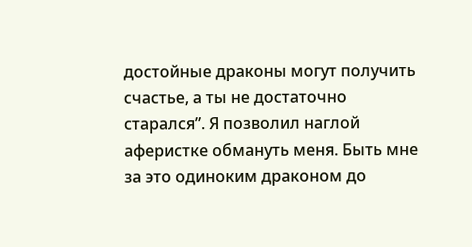достойные драконы могут получить счастье, а ты не достаточно старался”. Я позволил наглой аферистке обмануть меня. Быть мне за это одиноким драконом до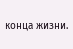конца жизни.